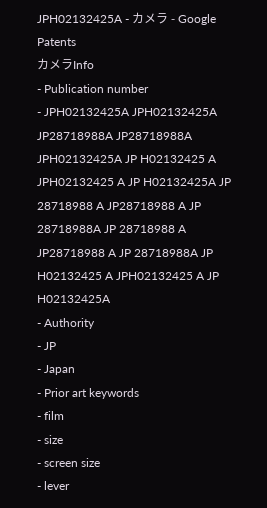JPH02132425A - カメラ - Google Patents
カメラInfo
- Publication number
- JPH02132425A JPH02132425A JP28718988A JP28718988A JPH02132425A JP H02132425 A JPH02132425 A JP H02132425A JP 28718988 A JP28718988 A JP 28718988A JP 28718988 A JP28718988 A JP 28718988A JP H02132425 A JPH02132425 A JP H02132425A
- Authority
- JP
- Japan
- Prior art keywords
- film
- size
- screen size
- lever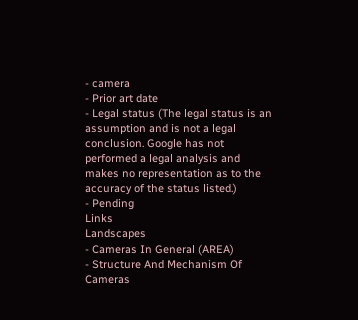- camera
- Prior art date
- Legal status (The legal status is an assumption and is not a legal conclusion. Google has not performed a legal analysis and makes no representation as to the accuracy of the status listed.)
- Pending
Links
Landscapes
- Cameras In General (AREA)
- Structure And Mechanism Of Cameras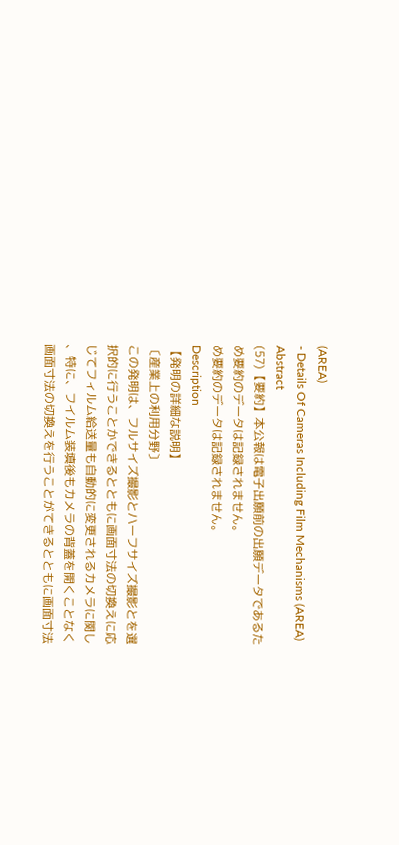(AREA)
- Details Of Cameras Including Film Mechanisms (AREA)
Abstract
(57)【要約】本公報は電子出願前の出願データであるた
め要約のデータは記録されません。
め要約のデータは記録されません。
Description
【発明の詳細な説明】
〔産業上の利用分野〕
この発明は、フルサイズ撮影とハーフサイズ撮影とを選
択的に行うことかできるとともに画面寸法の切換えに応
じてフィルム給送量も自動的に変更されるカメラに関し
、特に、フイルム装填後もカメラの背蓋を開くことなく
画面寸法の切換えを行うことがてきるとともに画面寸法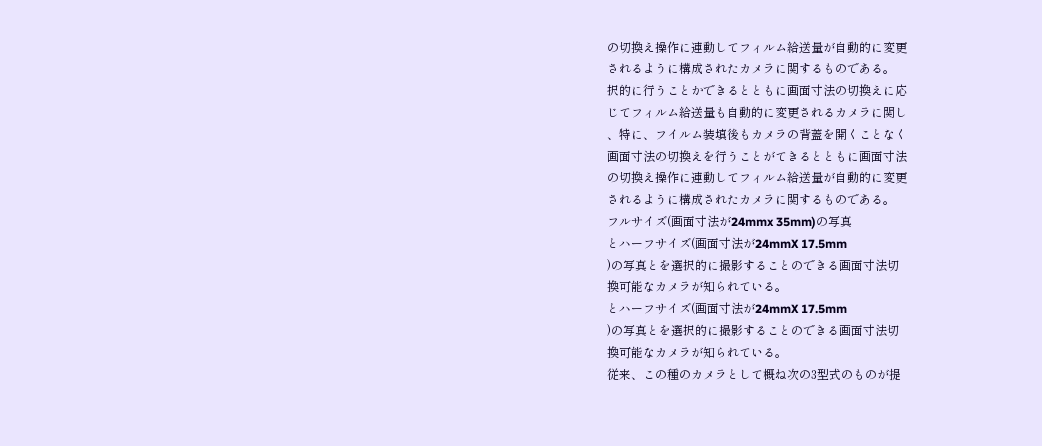の切換え操作に連動してフィルム給送量が自動的に変更
されるように構成されたカメラに関するものである。
択的に行うことかできるとともに画面寸法の切換えに応
じてフィルム給送量も自動的に変更されるカメラに関し
、特に、フイルム装填後もカメラの背蓋を開くことなく
画面寸法の切換えを行うことがてきるとともに画面寸法
の切換え操作に連動してフィルム給送量が自動的に変更
されるように構成されたカメラに関するものである。
フルサイズ(画面寸法が24mmx 35mm)の写真
とハーフサイズ(画面寸法が24mmX 17.5mm
)の写真とを選択的に撮影することのできる画面寸法切
換可能なカメラが知られている。
とハーフサイズ(画面寸法が24mmX 17.5mm
)の写真とを選択的に撮影することのできる画面寸法切
換可能なカメラが知られている。
従来、この種のカメラとして概ね次の3型式のものが提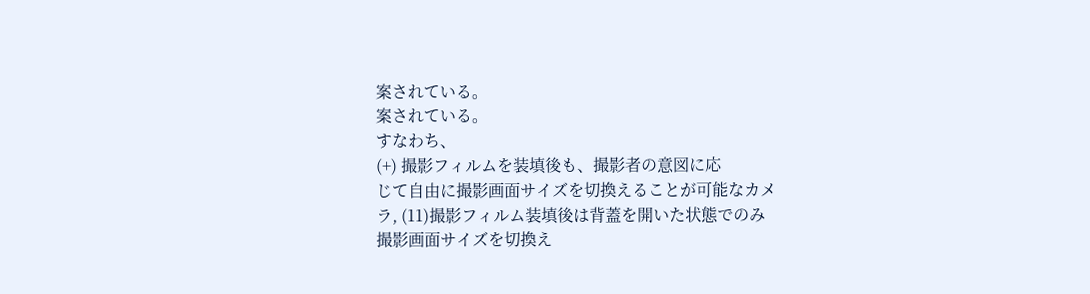案されている。
案されている。
すなわち、
(+) 撮影フィルムを装填後も、撮影者の意図に応
じて自由に撮影画面サイズを切換えることが可能なカメ
ラ, (11)撮影フィルム装填後は背蓋を開いた状態でのみ
撮影画面サイズを切換え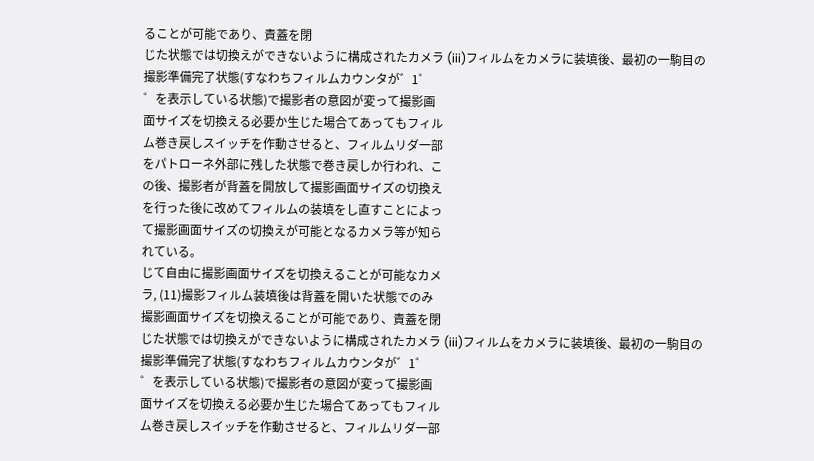ることが可能であり、責蓋を閉
じた状態では切換えができないように構成されたカメラ (iii)フィルムをカメラに装填後、最初の一駒目の
撮影準備完了状態(すなわちフィルムカウンタが゛1゜
゜を表示している状態)で撮影者の意図が変って撮影画
面サイズを切換える必要か生じた場合てあってもフィル
ム巻き戻しスイッチを作動させると、フィルムリダ一部
をパトローネ外部に残した状態で巻き戻しか行われ、こ
の後、撮影者が背蓋を開放して撮影画面サイズの切換え
を行った後に改めてフィルムの装填をし直すことによっ
て撮影画面サイズの切換えが可能となるカメラ等が知ら
れている。
じて自由に撮影画面サイズを切換えることが可能なカメ
ラ, (11)撮影フィルム装填後は背蓋を開いた状態でのみ
撮影画面サイズを切換えることが可能であり、責蓋を閉
じた状態では切換えができないように構成されたカメラ (iii)フィルムをカメラに装填後、最初の一駒目の
撮影準備完了状態(すなわちフィルムカウンタが゛1゜
゜を表示している状態)で撮影者の意図が変って撮影画
面サイズを切換える必要か生じた場合てあってもフィル
ム巻き戻しスイッチを作動させると、フィルムリダ一部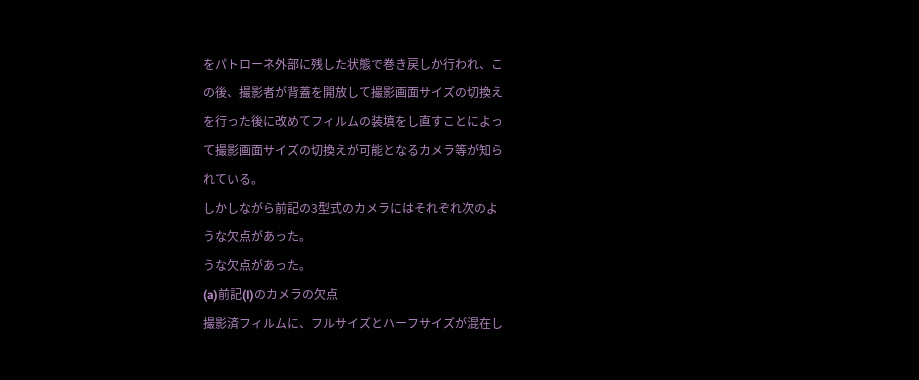をパトローネ外部に残した状態で巻き戻しか行われ、こ
の後、撮影者が背蓋を開放して撮影画面サイズの切換え
を行った後に改めてフィルムの装填をし直すことによっ
て撮影画面サイズの切換えが可能となるカメラ等が知ら
れている。
しかしながら前記の3型式のカメラにはそれぞれ次のよ
うな欠点があった。
うな欠点があった。
(a)前記(l)のカメラの欠点
撮影済フィルムに、フルサイズとハーフサイズが混在し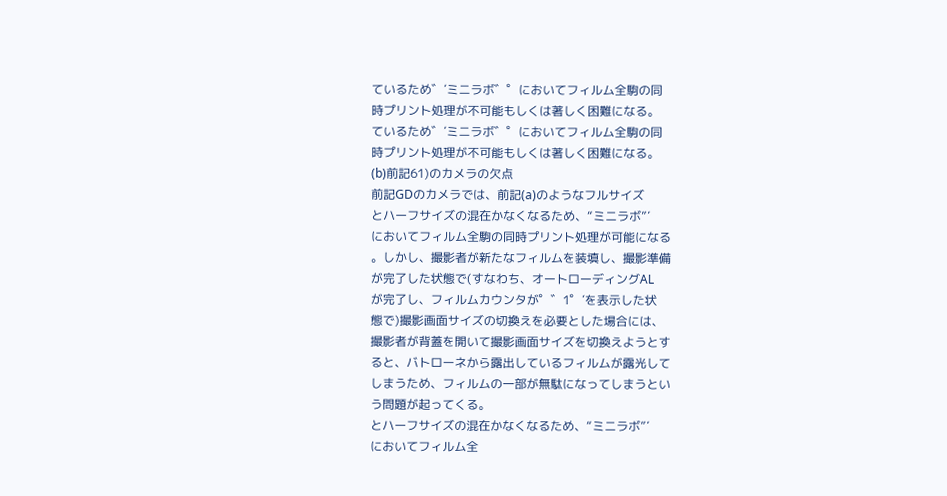ているため゛′ミニラボ゛゜においてフィルム全駒の同
時プリント処理が不可能もしくは著しく困難になる。
ているため゛′ミニラボ゛゜においてフィルム全駒の同
時プリント処理が不可能もしくは著しく困難になる。
(b)前記61)のカメラの欠点
前記GDのカメラでは、前記(a)のようなフルサイズ
とハーフサイズの混在かなくなるため、“ミニラボ”′
においてフィルム全駒の同時プリント処理が可能になる
。しかし、撮影者が新たなフィルムを装填し、撮影準備
が完了した状態で(すなわち、オートローディングAL
が完了し、フィルムカウンタが゜゛1゜′を表示した状
態で)撮影画面サイズの切換えを必要とした場合には、
撮影者が背蓋を開いて撮影画面サイズを切換えようとす
ると、バトローネから露出しているフィルムが露光して
しまうため、フィルムの一部が無駄になってしまうとい
う問題が起ってくる。
とハーフサイズの混在かなくなるため、“ミニラボ”′
においてフィルム全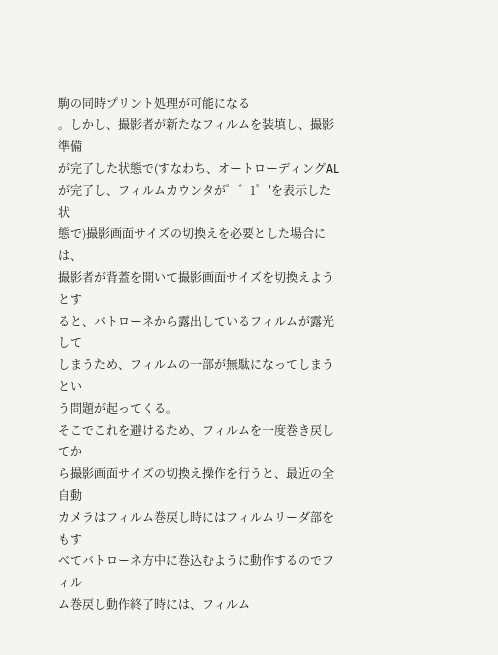駒の同時プリント処理が可能になる
。しかし、撮影者が新たなフィルムを装填し、撮影準備
が完了した状態で(すなわち、オートローディングAL
が完了し、フィルムカウンタが゜゛1゜′を表示した状
態で)撮影画面サイズの切換えを必要とした場合には、
撮影者が背蓋を開いて撮影画面サイズを切換えようとす
ると、バトローネから露出しているフィルムが露光して
しまうため、フィルムの一部が無駄になってしまうとい
う問題が起ってくる。
そこでこれを避けるため、フィルムを一度巻き戻してか
ら撮影画面サイズの切換え操作を行うと、最近の全自動
カメラはフィルム巻戻し時にはフィルムリーダ部をもす
べてバトローネ方中に巻込むように動作するのでフィル
ム巻戻し動作終了時には、フィルム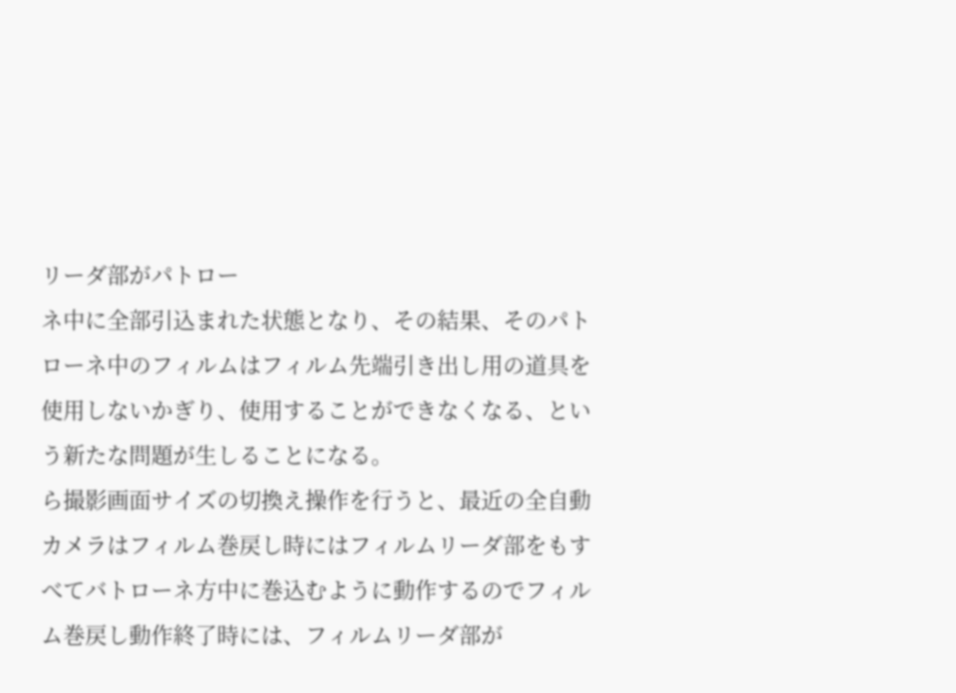リーダ部がパトロー
ネ中に全部引込まれた状態となり、その結果、そのパト
ローネ中のフィルムはフィルム先端引き出し用の道具を
使用しないかぎり、使用することができなくなる、とい
う新たな問題が生しることになる。
ら撮影画面サイズの切換え操作を行うと、最近の全自動
カメラはフィルム巻戻し時にはフィルムリーダ部をもす
べてバトローネ方中に巻込むように動作するのでフィル
ム巻戻し動作終了時には、フィルムリーダ部が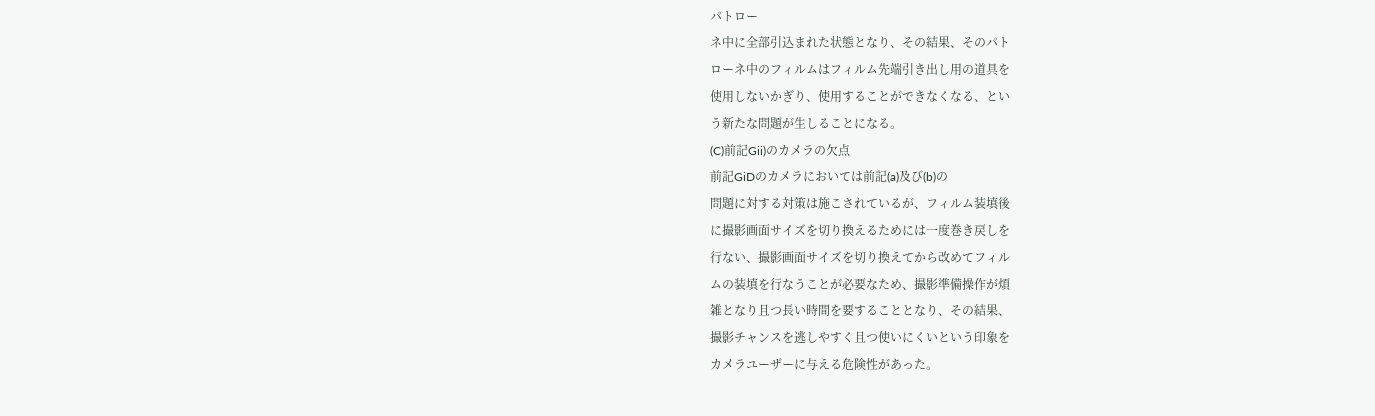パトロー
ネ中に全部引込まれた状態となり、その結果、そのパト
ローネ中のフィルムはフィルム先端引き出し用の道具を
使用しないかぎり、使用することができなくなる、とい
う新たな問題が生しることになる。
(C)前記Gii)のカメラの欠点
前記GiDのカメラにおいては前記(a)及び(b)の
問題に対する対策は施こされているが、フィルム装填後
に撮影画面サイズを切り換えるためには一度巻き戻しを
行ない、撮影画面サイズを切り換えてから改めてフィル
ムの装填を行なうことが必要なため、撮影準備操作が煩
雑となり且つ長い時間を要することとなり、その結果、
撮影チャンスを逃しやすく且つ使いにくいという印象を
カメラユーザーに与える危険性があった。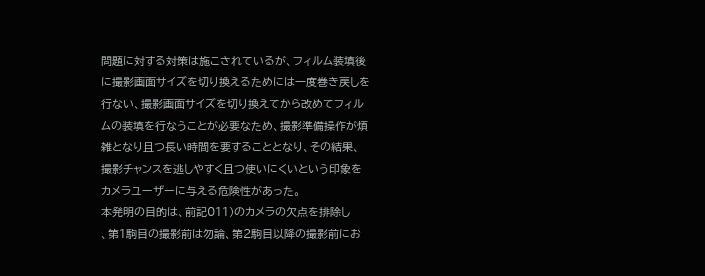問題に対する対策は施こされているが、フィルム装填後
に撮影画面サイズを切り換えるためには一度巻き戻しを
行ない、撮影画面サイズを切り換えてから改めてフィル
ムの装填を行なうことが必要なため、撮影準備操作が煩
雑となり且つ長い時間を要することとなり、その結果、
撮影チャンスを逃しやすく且つ使いにくいという印象を
カメラユーザーに与える危険性があった。
本発明の目的は、前記011)のカメラの欠点を排除し
、第1駒目の撮影前は勿論、第2駒目以降の撮影前にお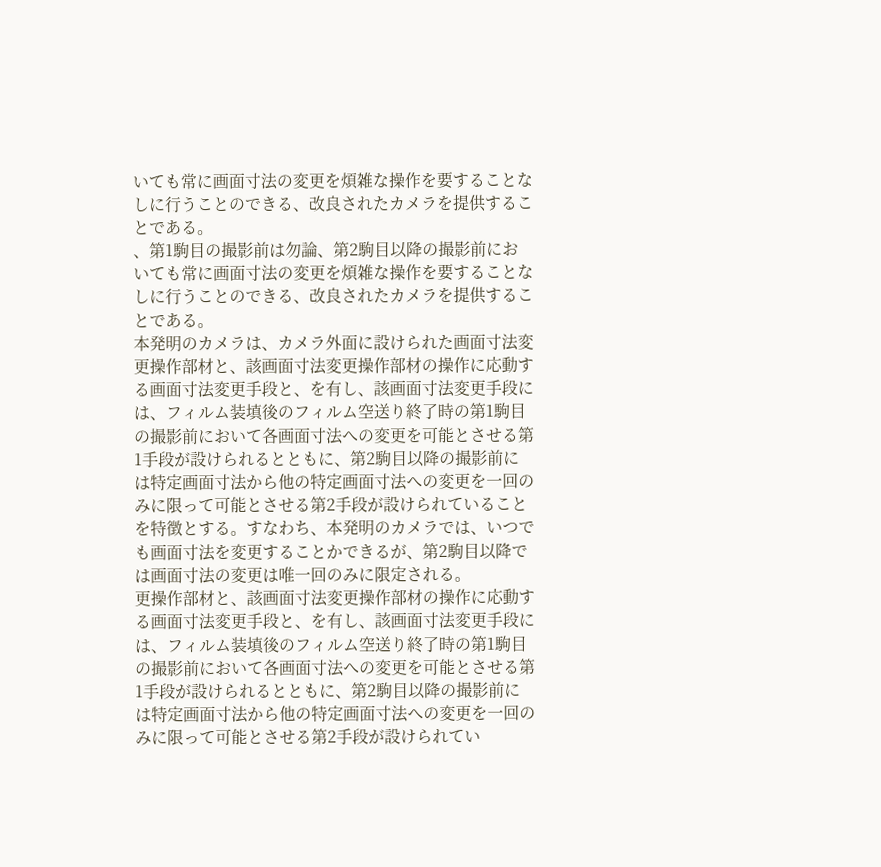いても常に画面寸法の変更を煩雑な操作を要することな
しに行うことのできる、改良されたカメラを提供するこ
とである。
、第1駒目の撮影前は勿論、第2駒目以降の撮影前にお
いても常に画面寸法の変更を煩雑な操作を要することな
しに行うことのできる、改良されたカメラを提供するこ
とである。
本発明のカメラは、カメラ外面に設けられた画面寸法変
更操作部材と、該画面寸法変更操作部材の操作に応動す
る画面寸法変更手段と、を有し、該画面寸法変更手段に
は、フィルム装填後のフィルム空送り終了時の第1駒目
の撮影前において各画面寸法への変更を可能とさせる第
1手段が設けられるとともに、第2駒目以降の撮影前に
は特定画面寸法から他の特定画面寸法への変更を一回の
みに限って可能とさせる第2手段が設けられていること
を特徴とする。すなわち、本発明のカメラでは、いつで
も画面寸法を変更することかできるが、第2駒目以降で
は画面寸法の変更は唯一回のみに限定される。
更操作部材と、該画面寸法変更操作部材の操作に応動す
る画面寸法変更手段と、を有し、該画面寸法変更手段に
は、フィルム装填後のフィルム空送り終了時の第1駒目
の撮影前において各画面寸法への変更を可能とさせる第
1手段が設けられるとともに、第2駒目以降の撮影前に
は特定画面寸法から他の特定画面寸法への変更を一回の
みに限って可能とさせる第2手段が設けられてい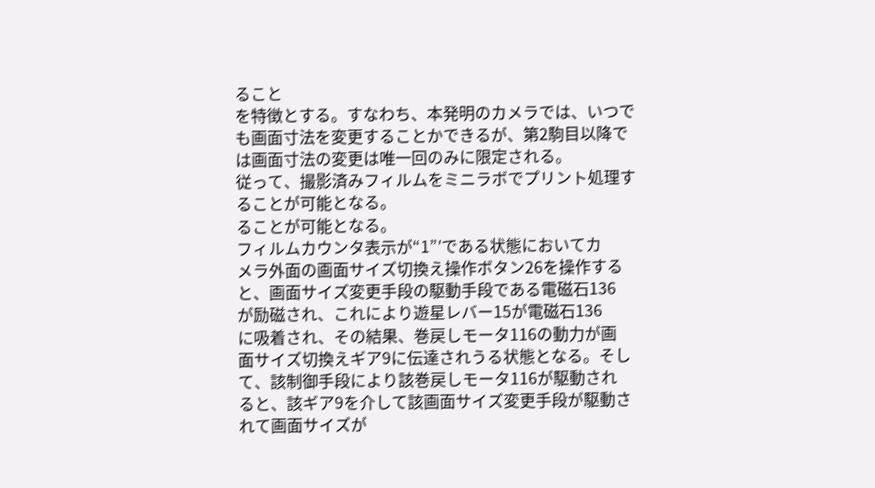ること
を特徴とする。すなわち、本発明のカメラでは、いつで
も画面寸法を変更することかできるが、第2駒目以降で
は画面寸法の変更は唯一回のみに限定される。
従って、撮影済みフィルムをミニラボでプリント処理す
ることが可能となる。
ることが可能となる。
フィルムカウンタ表示が“1”′である状態においてカ
メラ外面の画面サイズ切換え操作ボタン26を操作する
と、画面サイズ変更手段の駆動手段である電磁石136
が励磁され、これにより遊星レバー15が電磁石136
に吸着され、その結果、巻戻しモータ116の動力が画
面サイズ切換えギア9に伝達されうる状態となる。そし
て、該制御手段により該巻戻しモータ116が駆動され
ると、該ギア9を介して該画面サイズ変更手段が駆動さ
れて画面サイズが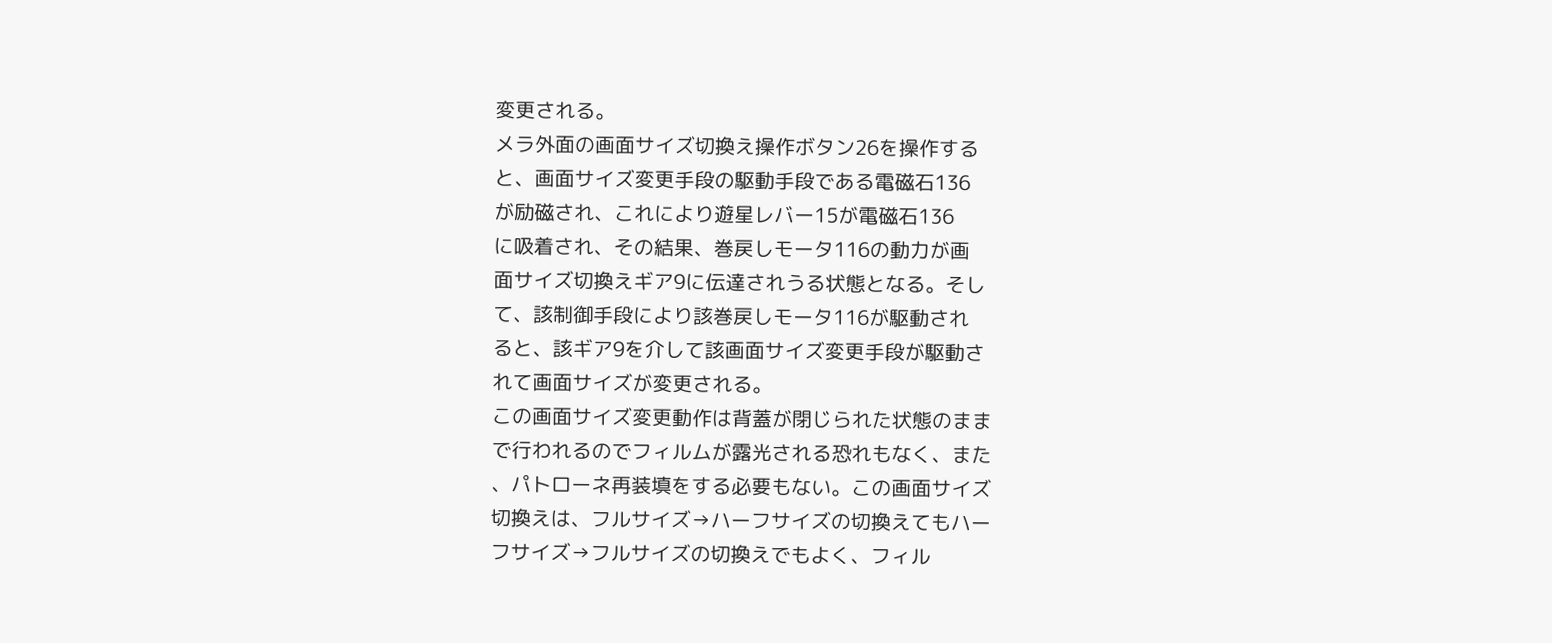変更される。
メラ外面の画面サイズ切換え操作ボタン26を操作する
と、画面サイズ変更手段の駆動手段である電磁石136
が励磁され、これにより遊星レバー15が電磁石136
に吸着され、その結果、巻戻しモータ116の動力が画
面サイズ切換えギア9に伝達されうる状態となる。そし
て、該制御手段により該巻戻しモータ116が駆動され
ると、該ギア9を介して該画面サイズ変更手段が駆動さ
れて画面サイズが変更される。
この画面サイズ変更動作は背蓋が閉じられた状態のまま
で行われるのでフィルムが露光される恐れもなく、また
、パトローネ再装填をする必要もない。この画面サイズ
切換えは、フルサイズ→ハーフサイズの切換えてもハー
フサイズ→フルサイズの切換えでもよく、フィル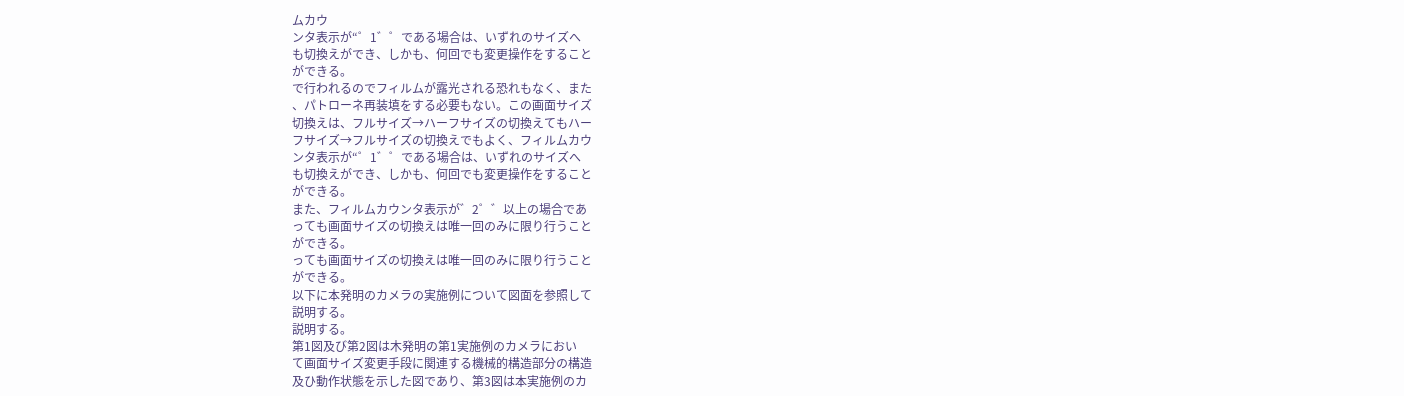ムカウ
ンタ表示が“゜1゛゜である場合は、いずれのサイズへ
も切換えができ、しかも、何回でも変更操作をすること
ができる。
で行われるのでフィルムが露光される恐れもなく、また
、パトローネ再装填をする必要もない。この画面サイズ
切換えは、フルサイズ→ハーフサイズの切換えてもハー
フサイズ→フルサイズの切換えでもよく、フィルムカウ
ンタ表示が“゜1゛゜である場合は、いずれのサイズへ
も切換えができ、しかも、何回でも変更操作をすること
ができる。
また、フィルムカウンタ表示が゛2゜゛以上の場合であ
っても画面サイズの切換えは唯一回のみに限り行うこと
ができる。
っても画面サイズの切換えは唯一回のみに限り行うこと
ができる。
以下に本発明のカメラの実施例について図面を参照して
説明する。
説明する。
第1図及び第2図は木発明の第1実施例のカメラにおい
て画面サイズ変更手段に関連する機械的構造部分の構造
及ひ動作状態を示した図であり、第3図は本実施例のカ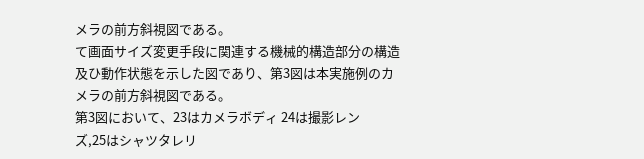メラの前方斜視図である。
て画面サイズ変更手段に関連する機械的構造部分の構造
及ひ動作状態を示した図であり、第3図は本実施例のカ
メラの前方斜視図である。
第3図において、23はカメラボディ 24は撮影レン
ズ,25はシャツタレリ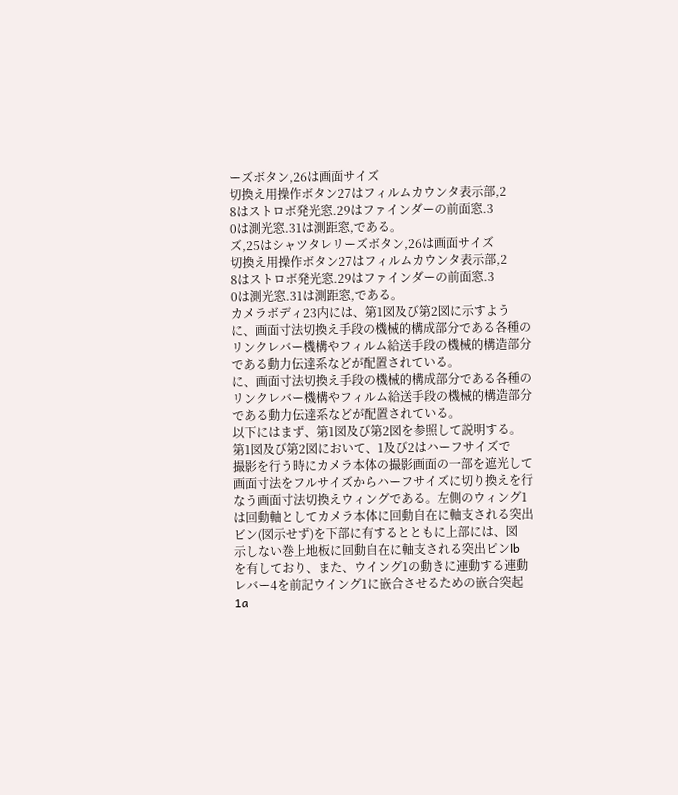ーズボタン,26は画面サイズ
切換え用操作ボタン27はフィルムカウンタ表示部,2
8はストロボ発光窓.29はファインダーの前面窓.3
0は測光窓.31は測距窓,である。
ズ,25はシャツタレリーズボタン,26は画面サイズ
切換え用操作ボタン27はフィルムカウンタ表示部,2
8はストロボ発光窓.29はファインダーの前面窓.3
0は測光窓.31は測距窓,である。
カメラボディ23内には、第1図及び第2図に示すよう
に、画面寸法切換え手段の機械的構成部分である各種の
リンクレバー機構やフィルム給送手段の機械的構造部分
である動力伝達系などが配置されている。
に、画面寸法切換え手段の機械的構成部分である各種の
リンクレバー機構やフィルム給送手段の機械的構造部分
である動力伝達系などが配置されている。
以下にはまず、第1図及び第2図を参照して説明する。
第1図及び第2図において、1及び2はハーフサイズで
撮影を行う時にカメラ本体の撮影画面の一部を遮光して
画面寸法をフルサイズからハーフサイズに切り換えを行
なう画面寸法切換えウィングである。左側のウィング1
は回動軸としてカメラ本体に回動自在に軸支される突出
ビン(図示せず)を下部に有するとともに上部には、図
示しない巻上地板に回動自在に軸支される突出ピンlb
を有しており、また、ウイング1の動きに連動する連動
レバー4を前記ウイング1に嵌合させるための嵌合突起
1a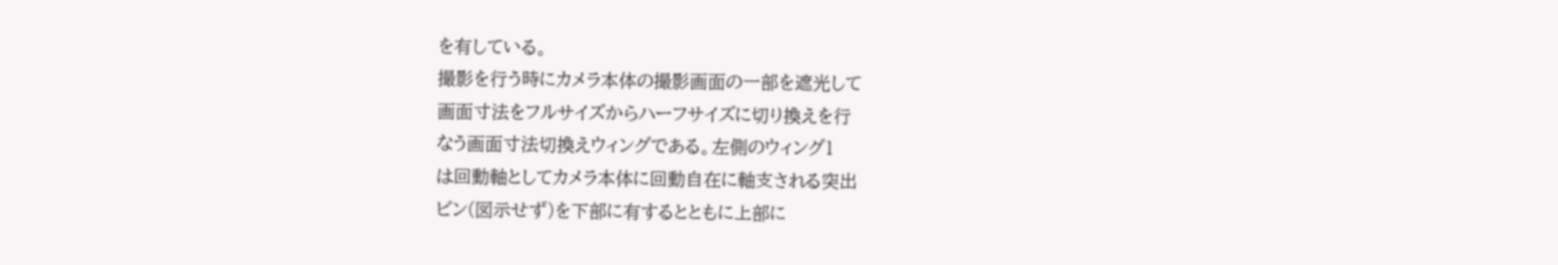を有している。
撮影を行う時にカメラ本体の撮影画面の一部を遮光して
画面寸法をフルサイズからハーフサイズに切り換えを行
なう画面寸法切換えウィングである。左側のウィング1
は回動軸としてカメラ本体に回動自在に軸支される突出
ビン(図示せず)を下部に有するとともに上部に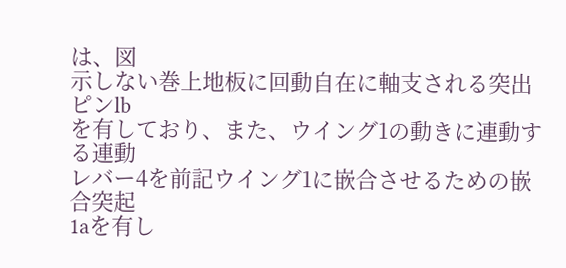は、図
示しない巻上地板に回動自在に軸支される突出ピンlb
を有しており、また、ウイング1の動きに連動する連動
レバー4を前記ウイング1に嵌合させるための嵌合突起
1aを有し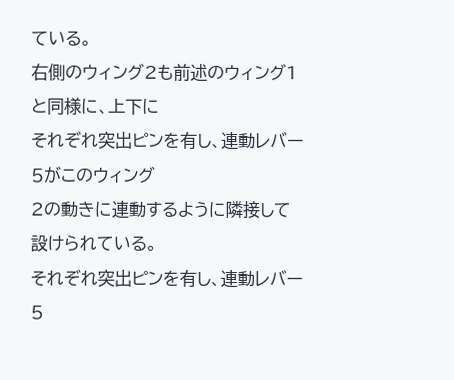ている。
右側のウィング2も前述のウィング1と同様に、上下に
それぞれ突出ピンを有し、連動レバー5がこのウィング
2の動きに連動するように隣接して設けられている。
それぞれ突出ピンを有し、連動レバー5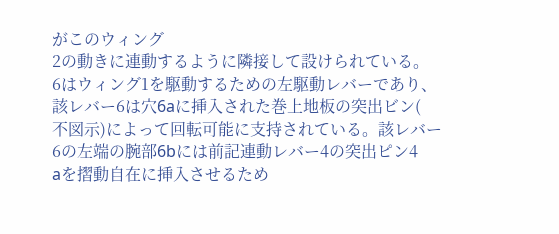がこのウィング
2の動きに連動するように隣接して設けられている。
6はウィング1を駆動するための左駆動レバーであり、
該レバー6は穴6aに挿入された巻上地板の突出ビン(
不図示)によって回転可能に支持されている。該レバー
6の左端の腕部6bには前記連動レバー4の突出ピン4
aを摺動自在に挿入させるため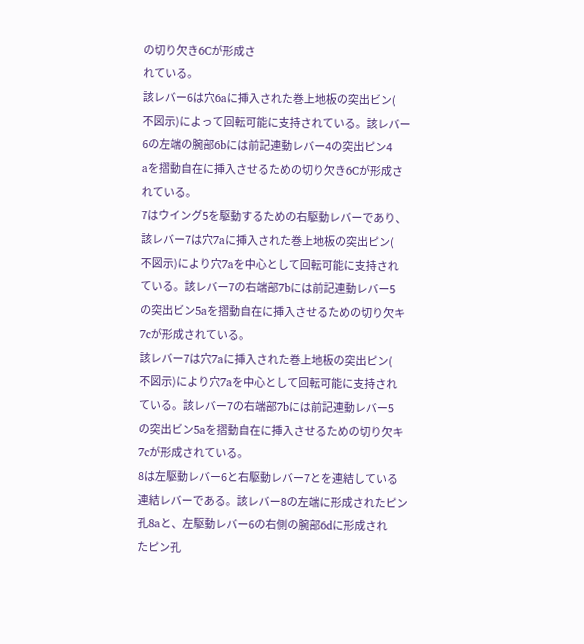の切り欠き6Cが形成さ
れている。
該レバー6は穴6aに挿入された巻上地板の突出ビン(
不図示)によって回転可能に支持されている。該レバー
6の左端の腕部6bには前記連動レバー4の突出ピン4
aを摺動自在に挿入させるための切り欠き6Cが形成さ
れている。
7はウイング5を駆動するための右駆動レバーであり、
該レバー7は穴7aに挿入された巻上地板の突出ピン(
不図示)により穴7aを中心として回転可能に支持され
ている。該レバー7の右端部7bには前記連動レバー5
の突出ビン5aを摺動自在に挿入させるための切り欠キ
7cが形成されている。
該レバー7は穴7aに挿入された巻上地板の突出ピン(
不図示)により穴7aを中心として回転可能に支持され
ている。該レバー7の右端部7bには前記連動レバー5
の突出ビン5aを摺動自在に挿入させるための切り欠キ
7cが形成されている。
8は左駆動レバー6と右駆動レバー7とを連結している
連結レバーである。該レバー8の左端に形成されたピン
孔8aと、左駆動レバー6の右側の腕部6dに形成され
たピン孔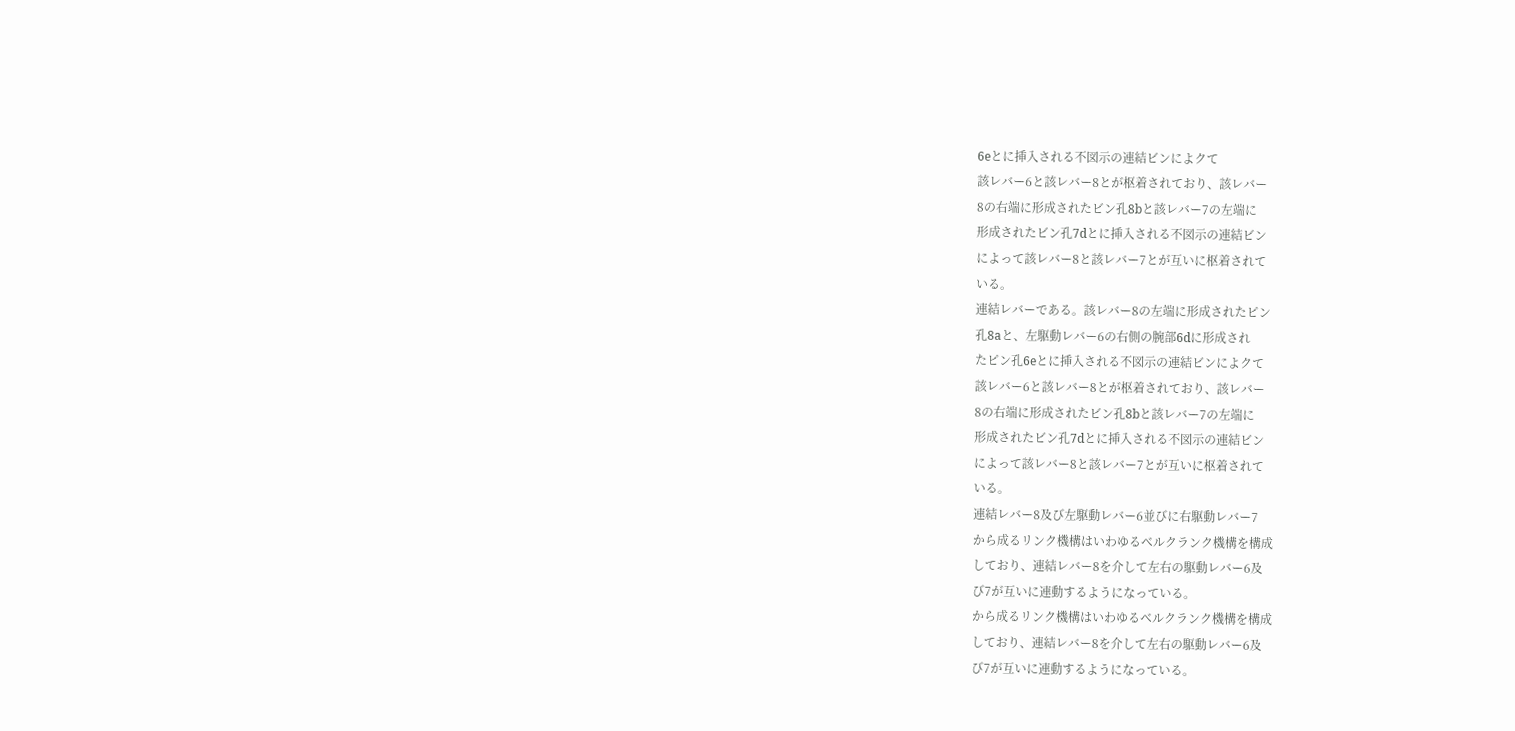6eとに挿入される不図示の連結ビンによクて
該レバー6と該レバー8とが枢着されており、該レバー
8の右端に形成されたビン孔8bと該レバー7の左端に
形成されたビン孔7dとに挿入される不図示の連結ビン
によって該レバー8と該レバー7とが互いに枢着されて
いる。
連結レバーである。該レバー8の左端に形成されたピン
孔8aと、左駆動レバー6の右側の腕部6dに形成され
たピン孔6eとに挿入される不図示の連結ビンによクて
該レバー6と該レバー8とが枢着されており、該レバー
8の右端に形成されたビン孔8bと該レバー7の左端に
形成されたビン孔7dとに挿入される不図示の連結ビン
によって該レバー8と該レバー7とが互いに枢着されて
いる。
連結レバー8及び左駆動レバー6並びに右駆動レバー7
から成るリンク機構はいわゆるベルクランク機構を構成
しており、連結レバー8を介して左右の駆動レバー6及
び7が互いに連動するようになっている。
から成るリンク機構はいわゆるベルクランク機構を構成
しており、連結レバー8を介して左右の駆動レバー6及
び7が互いに連動するようになっている。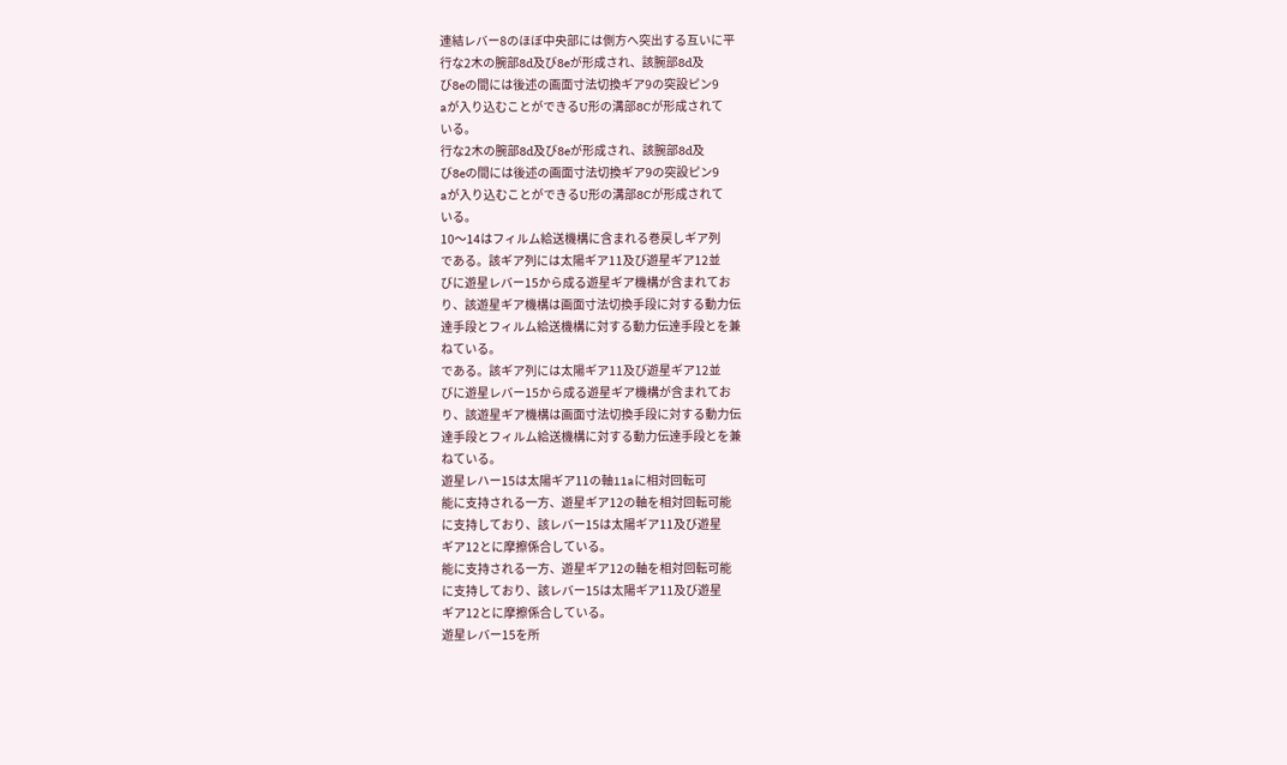連結レバー8のほぼ中央部には側方へ突出する互いに平
行な2木の腕部8d及び8eが形成され、該腕部8d及
び8eの間には後述の画面寸法切換ギア9の突設ピン9
aが入り込むことができるU形の溝部8Cが形成されて
いる。
行な2木の腕部8d及び8eが形成され、該腕部8d及
び8eの間には後述の画面寸法切換ギア9の突設ピン9
aが入り込むことができるU形の溝部8Cが形成されて
いる。
10〜14はフィルム給送機構に含まれる巻戻しギア列
である。該ギア列には太陽ギア11及び遊星ギア12並
びに遊星レバー15から成る遊星ギア機構が含まれてお
り、該遊星ギア機構は画面寸法切換手段に対する動力伝
達手段とフィルム給送機構に対する動力伝達手段とを兼
ねている。
である。該ギア列には太陽ギア11及び遊星ギア12並
びに遊星レバー15から成る遊星ギア機構が含まれてお
り、該遊星ギア機構は画面寸法切換手段に対する動力伝
達手段とフィルム給送機構に対する動力伝達手段とを兼
ねている。
遊星レハー15は太陽ギア11の軸11aに相対回転可
能に支持される一方、遊星ギア12の軸を相対回転可能
に支持しており、該レバー15は太陽ギア11及び遊星
ギア12とに摩擦係合している。
能に支持される一方、遊星ギア12の軸を相対回転可能
に支持しており、該レバー15は太陽ギア11及び遊星
ギア12とに摩擦係合している。
遊星レバー15を所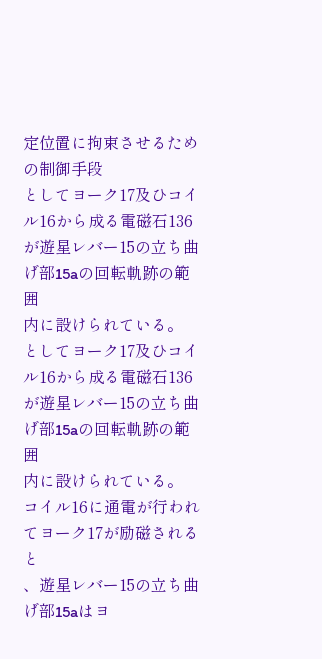定位置に拘束させるための制御手段
としてヨーク17及ひコイル16から成る電磁石136
が遊星レバー15の立ち曲げ部15aの回転軌跡の範囲
内に設けられている。
としてヨーク17及ひコイル16から成る電磁石136
が遊星レバー15の立ち曲げ部15aの回転軌跡の範囲
内に設けられている。
コイル16に通電が行われてヨーク17が励磁されると
、遊星レバー15の立ち曲げ部15aはヨ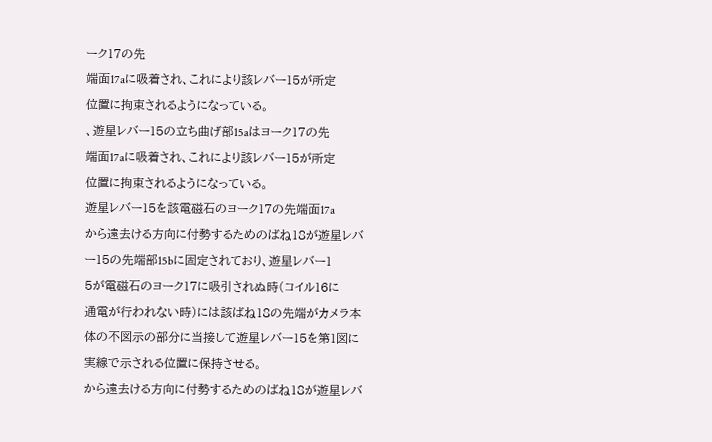ーク17の先
端面17aに吸着され、これにより該レバー15が所定
位置に拘束されるようになっている。
、遊星レバー15の立ち曲げ部15aはヨーク17の先
端面17aに吸着され、これにより該レバー15が所定
位置に拘束されるようになっている。
遊星レバー15を該電磁石のヨーク17の先端面17a
から遠去ける方向に付勢するためのばね18が遊星レバ
ー15の先端部15bに固定されており、遊星レバー1
5が電磁石のヨーク17に吸引されぬ時(コイル16に
通電が行われない時)には該ばね18の先端がカメラ本
体の不図示の部分に当接して遊星レバー15を第1図に
実線で示される位置に保持させる。
から遠去ける方向に付勢するためのばね18が遊星レバ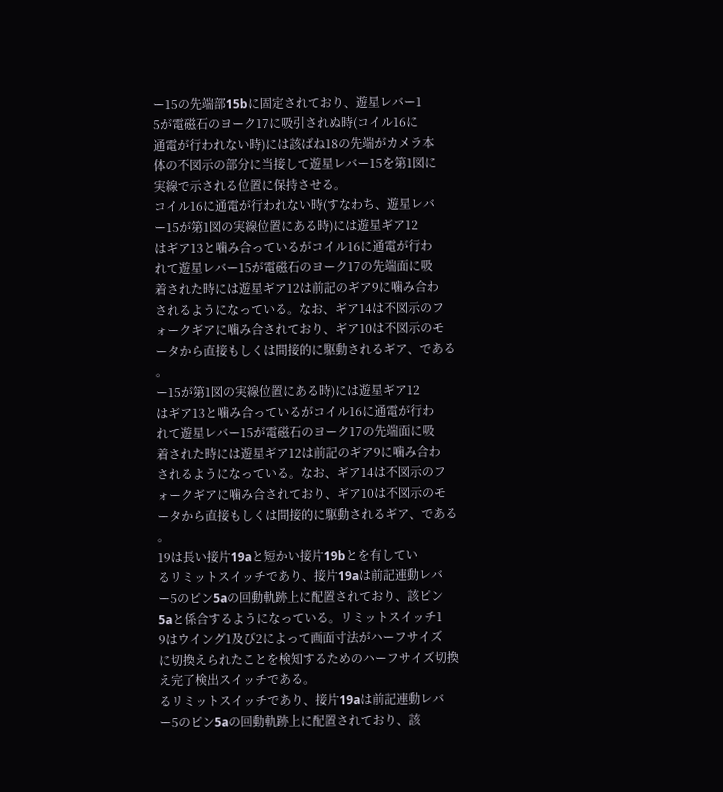ー15の先端部15bに固定されており、遊星レバー1
5が電磁石のヨーク17に吸引されぬ時(コイル16に
通電が行われない時)には該ばね18の先端がカメラ本
体の不図示の部分に当接して遊星レバー15を第1図に
実線で示される位置に保持させる。
コイル16に通電が行われない時(すなわち、遊星レバ
ー15が第1図の実線位置にある時)には遊星ギア12
はギア13と噛み合っているがコイル16に通電が行わ
れて遊星レバー15が電磁石のヨーク17の先端面に吸
着された時には遊星ギア12は前記のギア9に噛み合わ
されるようになっている。なお、ギア14は不図示のフ
ォークギアに噛み合されており、ギア10は不図示のモ
ータから直接もしくは間接的に駆動されるギア、である
。
ー15が第1図の実線位置にある時)には遊星ギア12
はギア13と噛み合っているがコイル16に通電が行わ
れて遊星レバー15が電磁石のヨーク17の先端面に吸
着された時には遊星ギア12は前記のギア9に噛み合わ
されるようになっている。なお、ギア14は不図示のフ
ォークギアに噛み合されており、ギア10は不図示のモ
ータから直接もしくは間接的に駆動されるギア、である
。
19は長い接片19aと短かい接片19bとを有してい
るリミットスイッチであり、接片19aは前記連動レバ
ー5のピン5aの回動軌跡上に配置されており、該ピン
5aと係合するようになっている。リミットスイッチ1
9はウイング1及び2によって画面寸法がハーフサイズ
に切換えられたことを検知するためのハーフサイズ切換
え完了検出スイッチである。
るリミットスイッチであり、接片19aは前記連動レバ
ー5のピン5aの回動軌跡上に配置されており、該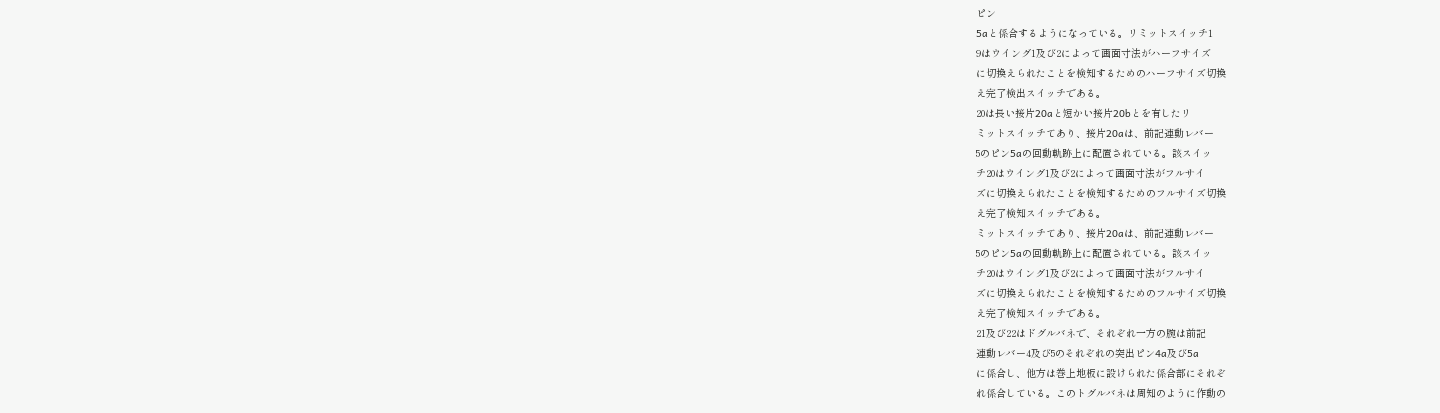ピン
5aと係合するようになっている。リミットスイッチ1
9はウイング1及び2によって画面寸法がハーフサイズ
に切換えられたことを検知するためのハーフサイズ切換
え完了検出スイッチである。
20は長い接片20aと短かい接片20bとを有したリ
ミットスイッチてあり、接片20aは、前記連動レバー
5のピン5aの回動軌跡上に配置されている。該スイッ
チ20はウイング1及び2によって画面寸法がフルサイ
ズに切換えられたことを検知するためのフルサイズ切換
え完了検知スイッチである。
ミットスイッチてあり、接片20aは、前記連動レバー
5のピン5aの回動軌跡上に配置されている。該スイッ
チ20はウイング1及び2によって画面寸法がフルサイ
ズに切換えられたことを検知するためのフルサイズ切換
え完了検知スイッチである。
21及び22はドグルバネで、それぞれ一方の腕は前記
連動レバー4及び5のそれぞれの突出ピン4a及び5a
に係合し、他方は巻上地板に設けられた係合部にそれぞ
れ係合している。このトグルバネは周知のように作動の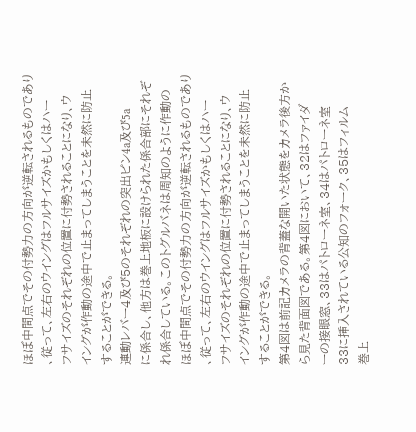ほぼ中間点でその付勢力の方向が逆転されるものであり
、従って、左右のウイングはフルサイズかもしくはハー
フサイズのそれぞれの位置に付勢されることになり、ウ
イングが作動の途中で止まってしまうことを未然に防止
することができる。
連動レバー4及び5のそれぞれの突出ピン4a及び5a
に係合し、他方は巻上地板に設けられた係合部にそれぞ
れ係合している。このトグルバネは周知のように作動の
ほぼ中間点でその付勢力の方向が逆転されるものであり
、従って、左右のウイングはフルサイズかもしくはハー
フサイズのそれぞれの位置に付勢されることになり、ウ
イングが作動の途中で止まってしまうことを未然に防止
することができる。
第4図は前記カメラの背蓋な開いた状態をカメラ後方か
ら見た背面図である。第4図において、32はファイダ
ーの接眼窓、33はパトローネ室、34はパトローネ室
33に挿入されている公知のフォーク、35はフィルム
巻上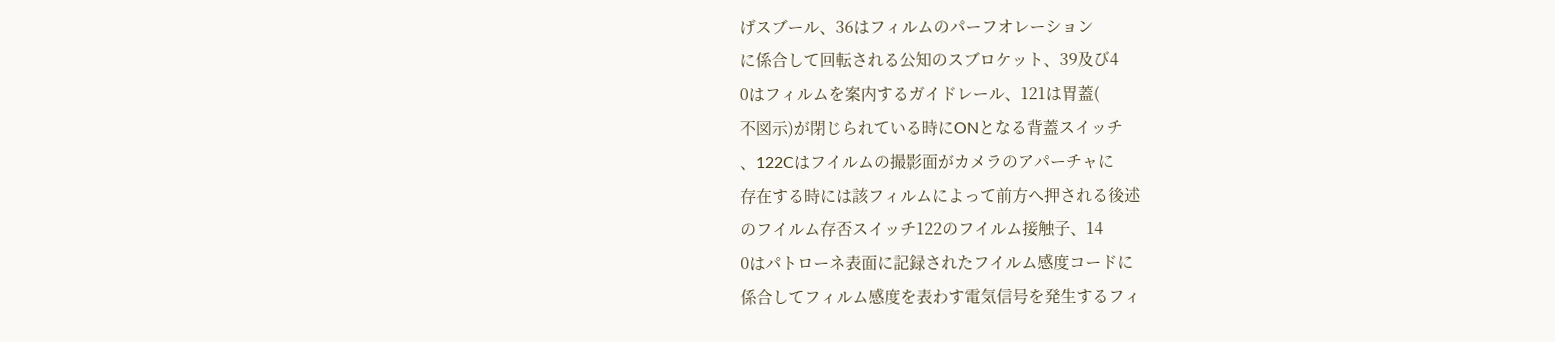げスブール、36はフィルムのパーフオレーション
に係合して回転される公知のスブロケット、39及び4
0はフィルムを案内するガイドレール、121は胃蓋(
不図示)が閉じられている時にONとなる背蓋スイッチ
、122Cはフイルムの撮影面がカメラのアパーチャに
存在する時には該フィルムによって前方へ押される後述
のフイルム存否スイッチ122のフイルム接触子、14
0はパトローネ表面に記録されたフイルム感度コードに
係合してフィルム感度を表わす電気信号を発生するフィ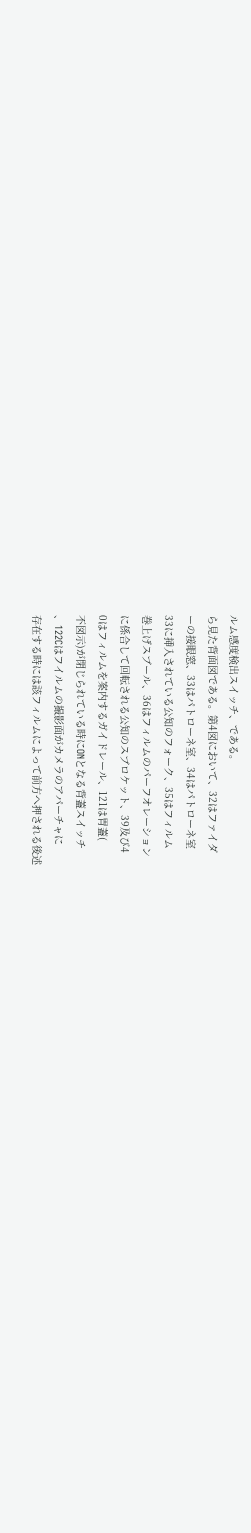ルム感度検出スイッチ、である。
ら見た背面図である。第4図において、32はファイダ
ーの接眼窓、33はパトローネ室、34はパトローネ室
33に挿入されている公知のフォーク、35はフィルム
巻上げスブール、36はフィルムのパーフオレーション
に係合して回転される公知のスブロケット、39及び4
0はフィルムを案内するガイドレール、121は胃蓋(
不図示)が閉じられている時にONとなる背蓋スイッチ
、122Cはフイルムの撮影面がカメラのアパーチャに
存在する時には該フィルムによって前方へ押される後述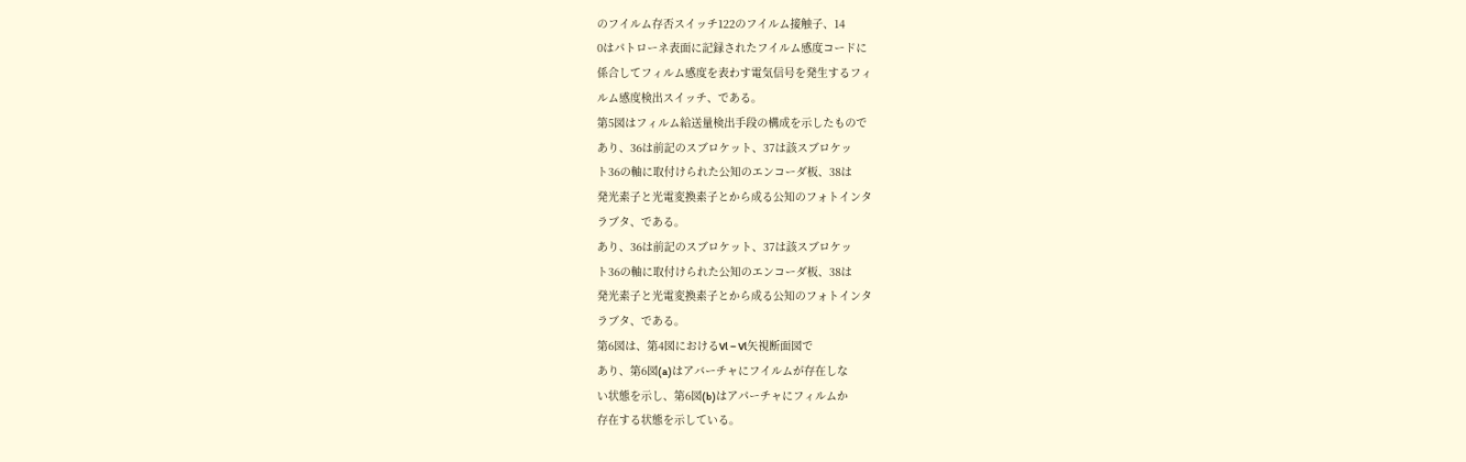のフイルム存否スイッチ122のフイルム接触子、14
0はパトローネ表面に記録されたフイルム感度コードに
係合してフィルム感度を表わす電気信号を発生するフィ
ルム感度検出スイッチ、である。
第5図はフィルム給送量検出手段の構成を示したもので
あり、36は前記のスブロケット、37は該スブロケッ
ト36の軸に取付けられた公知のエンコーダ板、38は
発光素子と光電変換素子とから成る公知のフォトインタ
ラブタ、である。
あり、36は前記のスブロケット、37は該スブロケッ
ト36の軸に取付けられた公知のエンコーダ板、38は
発光素子と光電変換素子とから成る公知のフォトインタ
ラブタ、である。
第6図は、第4図におけるVl − Vl矢視断面図で
あり、第6図(a)はアバーチャにフイルムが存在しな
い状態を示し、第6図(b)はアパーチャにフィルムか
存在する状態を示している。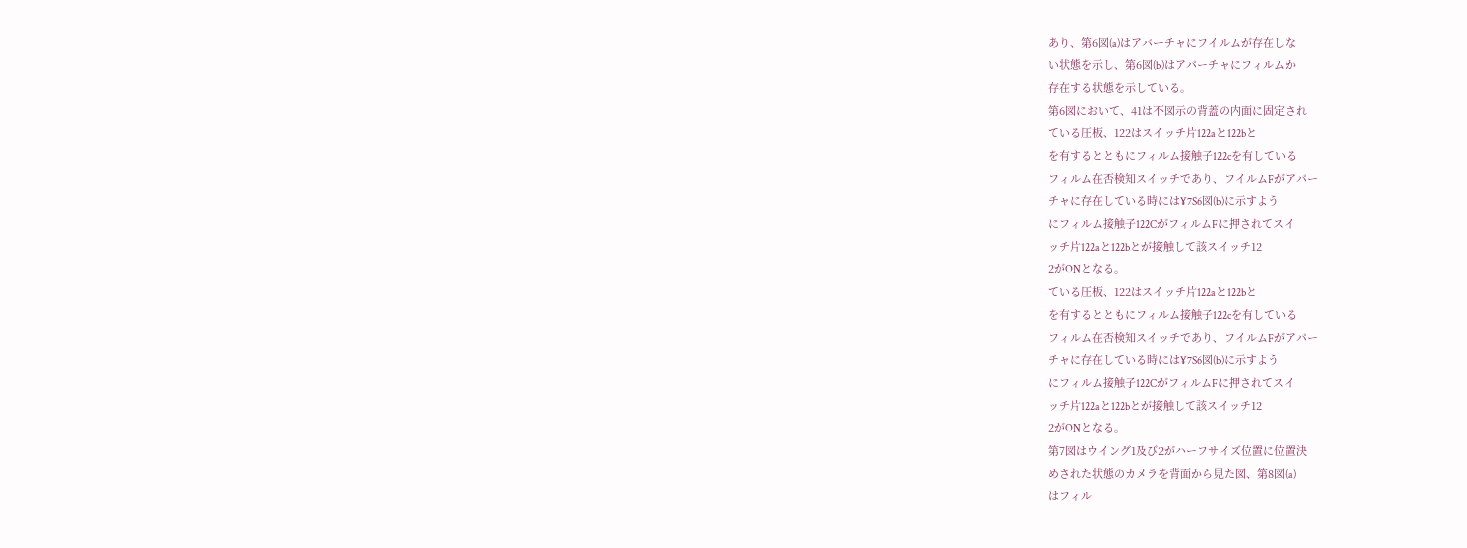あり、第6図(a)はアバーチャにフイルムが存在しな
い状態を示し、第6図(b)はアパーチャにフィルムか
存在する状態を示している。
第6図において、41は不図示の背蓋の内面に固定され
ている圧板、122はスイッチ片122aと122bと
を有するとともにフィルム接触子122cを有している
フィルム在否検知スイッチであり、フイルムFがアパー
チャに存在している時には¥7S6図(b)に示すよう
にフィルム接触子122CがフィルムFに押されてスイ
ッチ片122aと122bとが接触して該スイッチ12
2がONとなる。
ている圧板、122はスイッチ片122aと122bと
を有するとともにフィルム接触子122cを有している
フィルム在否検知スイッチであり、フイルムFがアパー
チャに存在している時には¥7S6図(b)に示すよう
にフィルム接触子122CがフィルムFに押されてスイ
ッチ片122aと122bとが接触して該スイッチ12
2がONとなる。
第7図はウイング1及び2がハーフサイズ位置に位置決
めされた状態のカメラを背面から見た図、第8図(a)
はフィル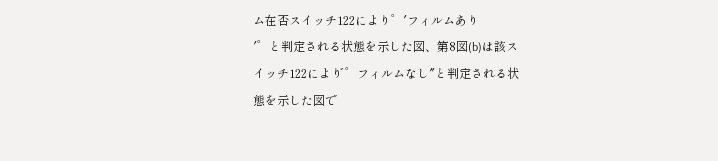ム在否スイッチ122により゜′フィルムあり
′゜と判定される状態を示した図、第8図(b)は該ス
イッチ122により゛゜フィルムなし″と判定される状
態を示した図で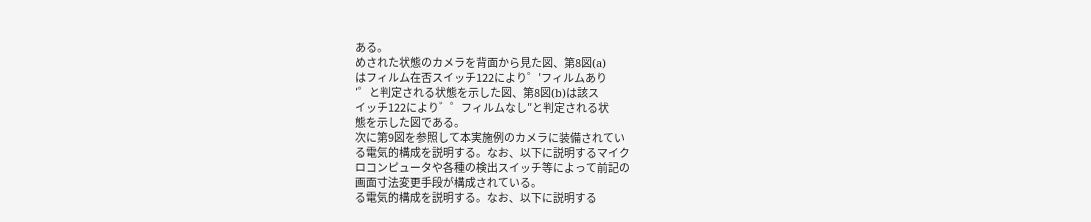ある。
めされた状態のカメラを背面から見た図、第8図(a)
はフィルム在否スイッチ122により゜′フィルムあり
′゜と判定される状態を示した図、第8図(b)は該ス
イッチ122により゛゜フィルムなし″と判定される状
態を示した図である。
次に第9図を参照して本実施例のカメラに装備されてい
る電気的構成を説明する。なお、以下に説明するマイク
ロコンピュータや各種の検出スイッチ等によって前記の
画面寸法変更手段が構成されている。
る電気的構成を説明する。なお、以下に説明する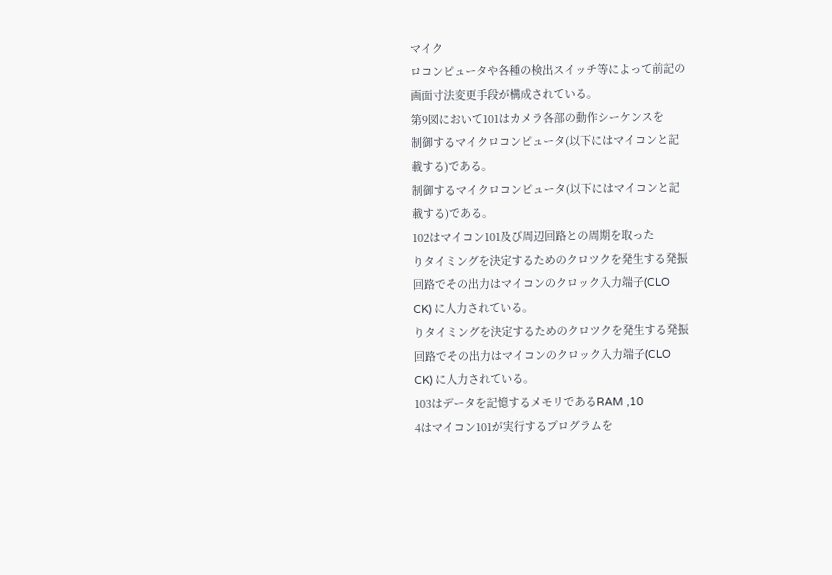マイク
ロコンピュータや各種の検出スイッチ等によって前記の
画面寸法変更手段が構成されている。
第9図において101はカメラ各部の動作シーケンスを
制御するマイクロコンピュータ(以下にはマイコンと記
載する)である。
制御するマイクロコンピュータ(以下にはマイコンと記
載する)である。
102はマイコン101及び周辺回路との周期を取った
りタイミングを決定するためのクロツクを発生する発振
回路でその出力はマイコンのクロック入力端子(CLO
CK) に人力されている。
りタイミングを決定するためのクロツクを発生する発振
回路でその出力はマイコンのクロック入力端子(CLO
CK) に人力されている。
103はデータを記憶するメモリであるRAM ,10
4はマイコン101が実行するプログラムを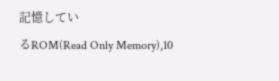記憶してい
るROM(Read Only Memory),10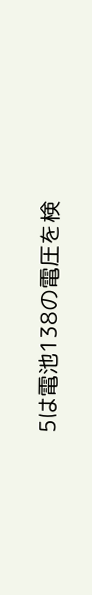5は電池138の電圧を検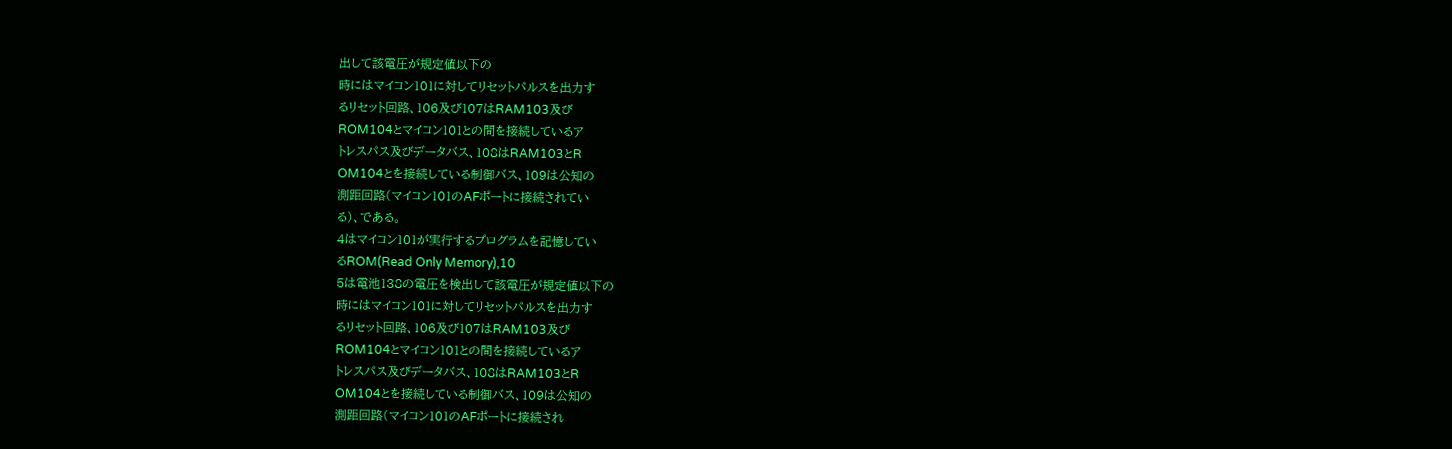出して該電圧が規定値以下の
時にはマイコン101に対してリセットパルスを出力す
るリセット回路、106及び107はRAM103及び
ROM104とマイコン101との間を接続しているア
トレスパス及びデータバス、108はRAM103とR
OM104とを接続している制御バス、109は公知の
測距回路(マイコン101のAFポートに接続されてい
る)、である。
4はマイコン101が実行するプログラムを記憶してい
るROM(Read Only Memory),10
5は電池138の電圧を検出して該電圧が規定値以下の
時にはマイコン101に対してリセットパルスを出力す
るリセット回路、106及び107はRAM103及び
ROM104とマイコン101との間を接続しているア
トレスパス及びデータバス、108はRAM103とR
OM104とを接続している制御バス、109は公知の
測距回路(マイコン101のAFポートに接続され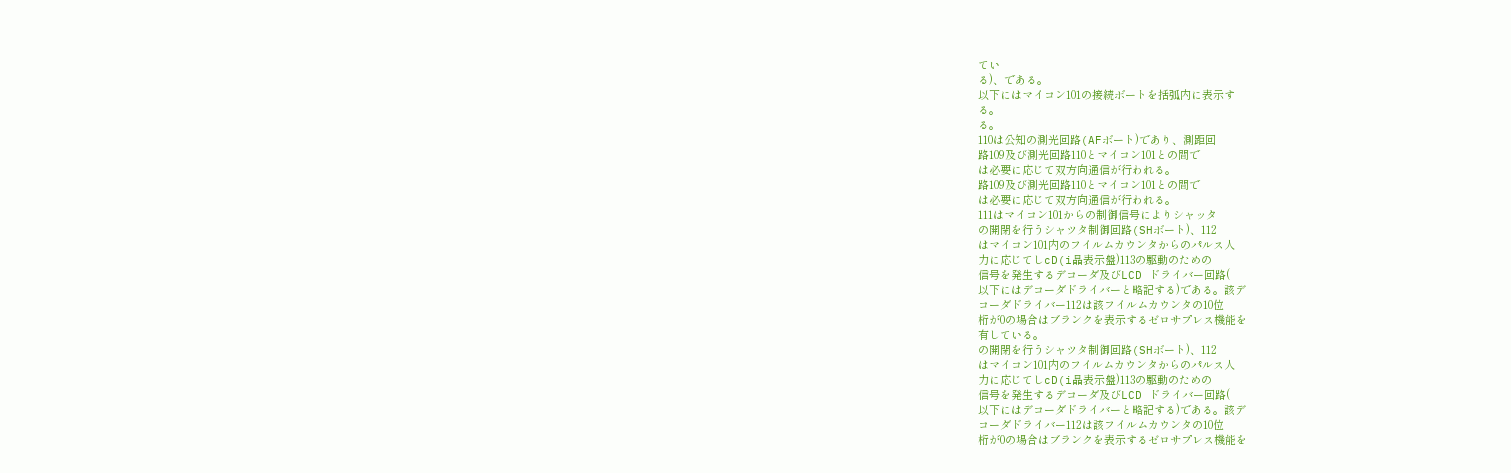てい
る)、である。
以下にはマイコン101の接続ボートを括弧内に表示す
る。
る。
110は公知の測光回路(AFボート)であり、測距回
路109及び測光回路110とマイコン101との間で
は必要に応じて双方向通信が行われる。
路109及び測光回路110とマイコン101との間で
は必要に応じて双方向通信が行われる。
111はマイコン101からの制御信号によりシャッタ
の開閉を行うシャツタ制御回路(SHボート)、112
はマイコン101内のフイルムカウンタからのパルス人
力に応じてしcD(i晶表示盤)113の駆動のための
信号を発生するデコーダ及びLCD ドライバー回路(
以下にはデコーダドライバーと略記する)である。該デ
コーダドライバー112は該フイルムカウンタの10位
桁が0の場合はブランクを表示するゼロサプレス機能を
有している。
の開閉を行うシャツタ制御回路(SHボート)、112
はマイコン101内のフイルムカウンタからのパルス人
力に応じてしcD(i晶表示盤)113の駆動のための
信号を発生するデコーダ及びLCD ドライバー回路(
以下にはデコーダドライバーと略記する)である。該デ
コーダドライバー112は該フイルムカウンタの10位
桁が0の場合はブランクを表示するゼロサプレス機能を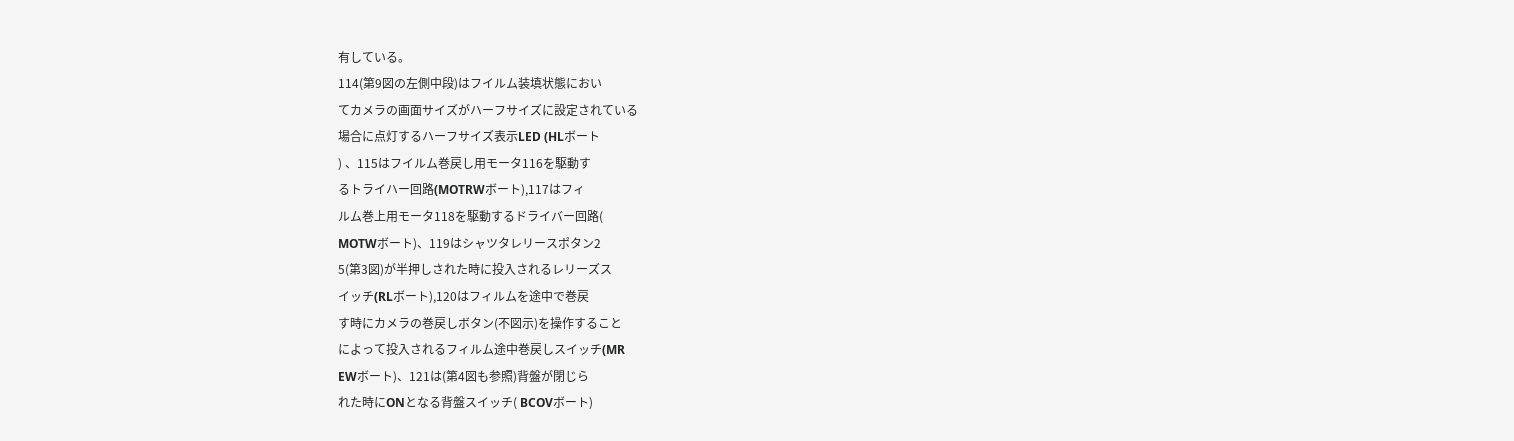有している。
114(第9図の左側中段)はフイルム装填状態におい
てカメラの画面サイズがハーフサイズに設定されている
場合に点灯するハーフサイズ表示LED (HLボート
) 、115はフイルム巻戻し用モータ116を駆動す
るトライハー回路(MOTRWボート),117はフィ
ルム巻上用モータ118を駆動するドライバー回路(
MOTWボート)、119はシャツタレリースポタン2
5(第3図)が半押しされた時に投入されるレリーズス
イッチ(RLボート),120はフィルムを途中で巻戻
す時にカメラの巻戻しボタン(不図示)を操作すること
によって投入されるフィルム途中巻戻しスイッチ(MR
EWボート)、121は(第4図も参照)背盤が閉じら
れた時にONとなる背盤スイッチ( BCOVボート)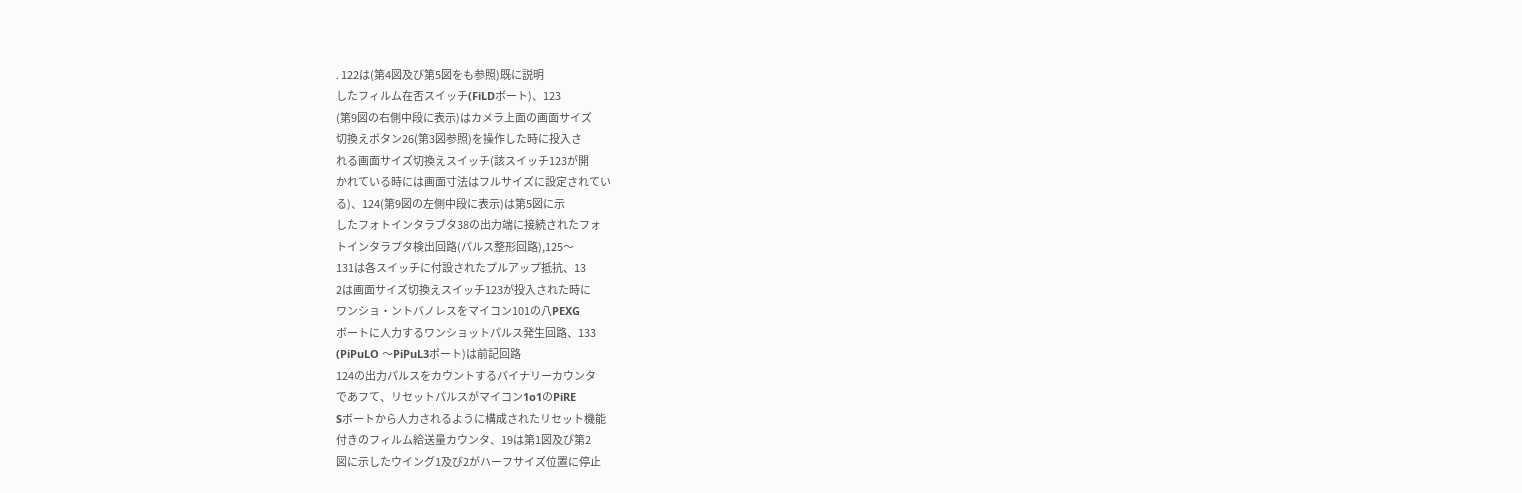. 122は(第4図及び第5図をも参照)既に説明
したフィルム在否スイッチ(FiLDボート)、123
(第9図の右側中段に表示)はカメラ上面の画面サイズ
切換えボタン26(第3図参照)を操作した時に投入さ
れる画面サイズ切換えスイッチ(該スイッチ123が開
かれている時には画面寸法はフルサイズに設定されてい
る)、124(第9図の左側中段に表示)は第5図に示
したフォトインタラブタ38の出力端に接続されたフォ
トインタラプタ検出回路(パルス整形回路),125〜
131は各スイッチに付設されたプルアップ抵抗、13
2は画面サイズ切換えスイッチ123が投入された時に
ワンショ・ントバノレスをマイコン101の八PEXG
ボートに人力するワンショットパルス発生回路、133
(PiPuLO 〜PiPuL3ポート)は前記回路
124の出力パルスをカウントするパイナリーカウンタ
であフて、リセットパルスがマイコン1o1のPiRE
Sボートから人力されるように構成されたリセット機能
付きのフィルム給送量カウンタ、19は第1図及び第2
図に示したウイング1及び2がハーフサイズ位置に停止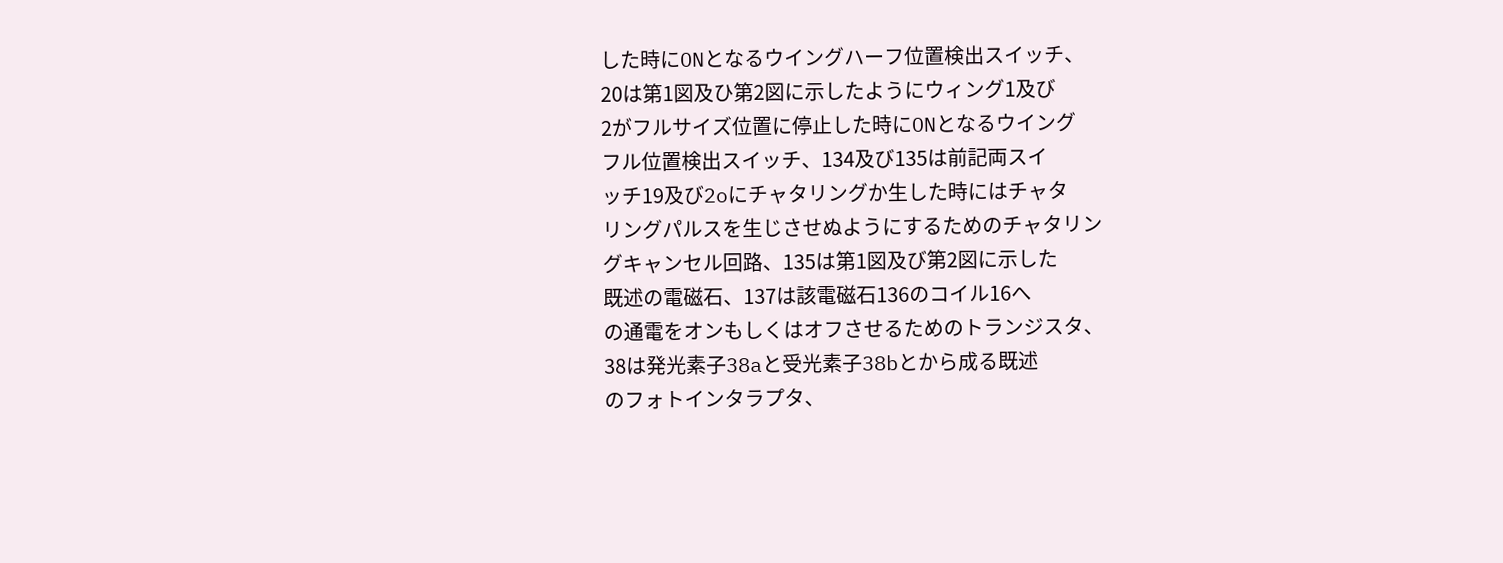した時にONとなるウイングハーフ位置検出スイッチ、
20は第1図及ひ第2図に示したようにウィング1及び
2がフルサイズ位置に停止した時にONとなるウイング
フル位置検出スイッチ、134及び135は前記両スイ
ッチ19及び2oにチャタリングか生した時にはチャタ
リングパルスを生じさせぬようにするためのチャタリン
グキャンセル回路、135は第1図及び第2図に示した
既述の電磁石、137は該電磁石136のコイル16へ
の通電をオンもしくはオフさせるためのトランジスタ、
38は発光素子38aと受光素子38bとから成る既述
のフォトインタラプタ、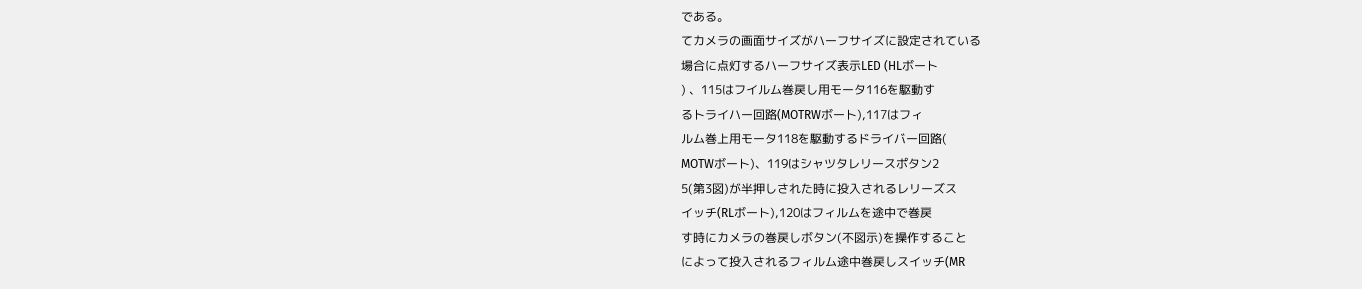である。
てカメラの画面サイズがハーフサイズに設定されている
場合に点灯するハーフサイズ表示LED (HLボート
) 、115はフイルム巻戻し用モータ116を駆動す
るトライハー回路(MOTRWボート),117はフィ
ルム巻上用モータ118を駆動するドライバー回路(
MOTWボート)、119はシャツタレリースポタン2
5(第3図)が半押しされた時に投入されるレリーズス
イッチ(RLボート),120はフィルムを途中で巻戻
す時にカメラの巻戻しボタン(不図示)を操作すること
によって投入されるフィルム途中巻戻しスイッチ(MR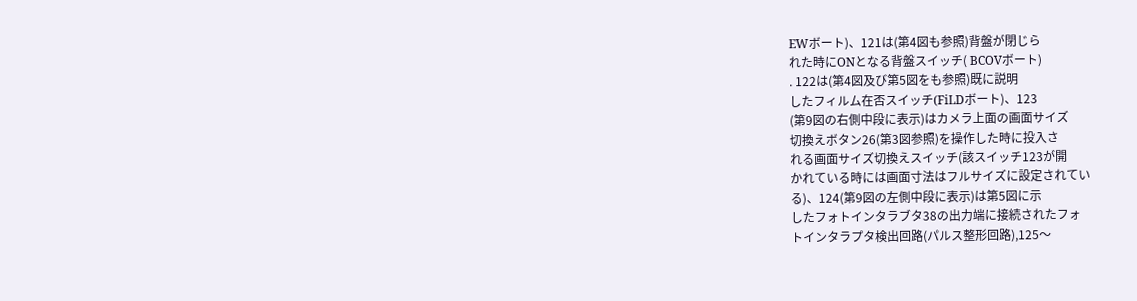EWボート)、121は(第4図も参照)背盤が閉じら
れた時にONとなる背盤スイッチ( BCOVボート)
. 122は(第4図及び第5図をも参照)既に説明
したフィルム在否スイッチ(FiLDボート)、123
(第9図の右側中段に表示)はカメラ上面の画面サイズ
切換えボタン26(第3図参照)を操作した時に投入さ
れる画面サイズ切換えスイッチ(該スイッチ123が開
かれている時には画面寸法はフルサイズに設定されてい
る)、124(第9図の左側中段に表示)は第5図に示
したフォトインタラブタ38の出力端に接続されたフォ
トインタラプタ検出回路(パルス整形回路),125〜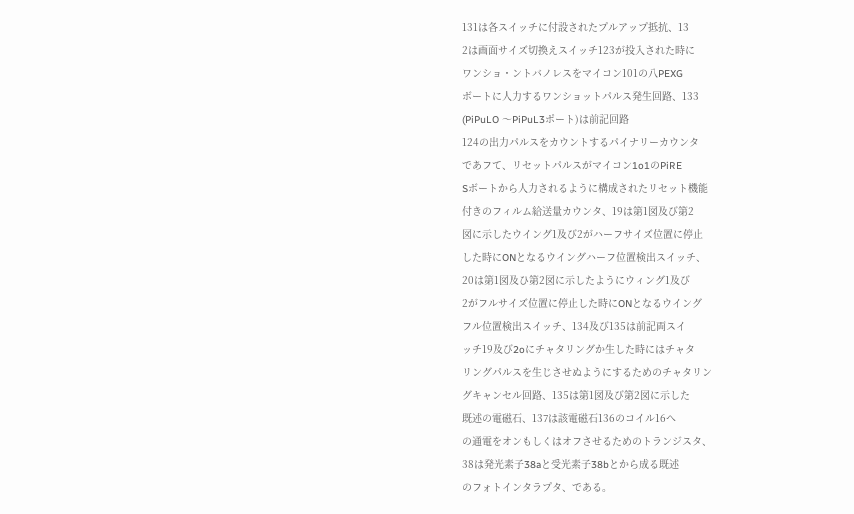131は各スイッチに付設されたプルアップ抵抗、13
2は画面サイズ切換えスイッチ123が投入された時に
ワンショ・ントバノレスをマイコン101の八PEXG
ボートに人力するワンショットパルス発生回路、133
(PiPuLO 〜PiPuL3ポート)は前記回路
124の出力パルスをカウントするパイナリーカウンタ
であフて、リセットパルスがマイコン1o1のPiRE
Sボートから人力されるように構成されたリセット機能
付きのフィルム給送量カウンタ、19は第1図及び第2
図に示したウイング1及び2がハーフサイズ位置に停止
した時にONとなるウイングハーフ位置検出スイッチ、
20は第1図及ひ第2図に示したようにウィング1及び
2がフルサイズ位置に停止した時にONとなるウイング
フル位置検出スイッチ、134及び135は前記両スイ
ッチ19及び2oにチャタリングか生した時にはチャタ
リングパルスを生じさせぬようにするためのチャタリン
グキャンセル回路、135は第1図及び第2図に示した
既述の電磁石、137は該電磁石136のコイル16へ
の通電をオンもしくはオフさせるためのトランジスタ、
38は発光素子38aと受光素子38bとから成る既述
のフォトインタラプタ、である。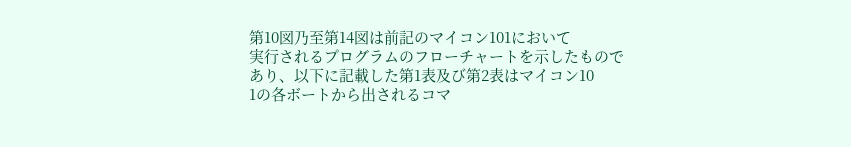第10図乃至第14図は前記のマイコン101において
実行されるプログラムのフローチャートを示したもので
あり、以下に記載した第1表及び第2表はマイコン10
1の各ボートから出されるコマ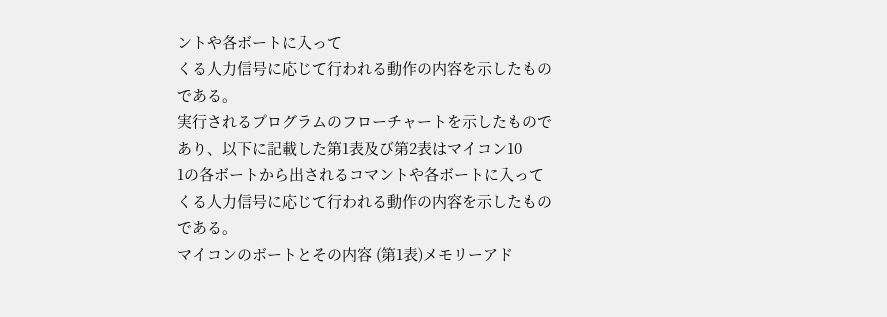ントや各ボートに入って
くる人力信号に応じて行われる動作の内容を示したもの
である。
実行されるプログラムのフローチャートを示したもので
あり、以下に記載した第1表及び第2表はマイコン10
1の各ボートから出されるコマントや各ボートに入って
くる人力信号に応じて行われる動作の内容を示したもの
である。
マイコンのボートとその内容 (第1表)メモリーアド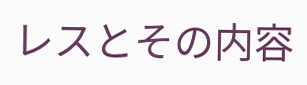レスとその内容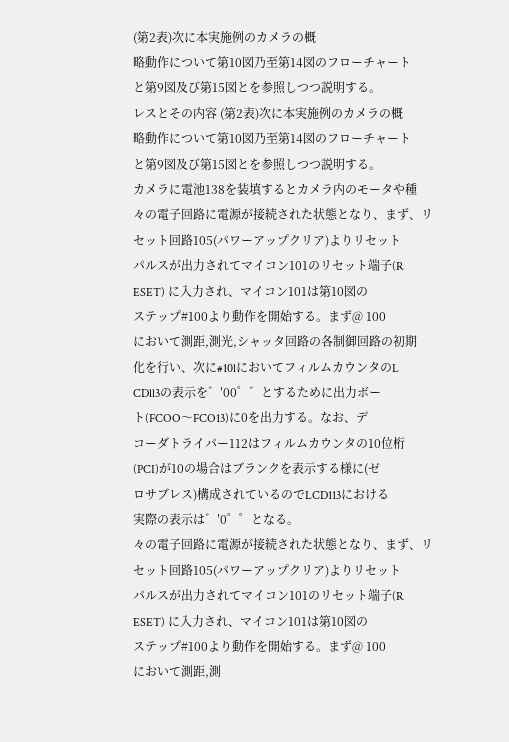(第2表)次に本実施例のカメラの概
略動作について第10図乃至第14図のフローチャート
と第9図及び第15図とを参照しつつ説明する。
レスとその内容 (第2表)次に本実施例のカメラの概
略動作について第10図乃至第14図のフローチャート
と第9図及び第15図とを参照しつつ説明する。
カメラに電池138を装填するとカメラ内のモータや種
々の電子回路に電源が接続された状態となり、まず、リ
セット回路105(パワーアップクリア)よりリセット
パルスが出力されてマイコン101のリセット端子(R
ESET) に入力され、マイコン101は第10図の
ステップ#100より動作を開始する。まず@ 100
において測距,測光,シャッタ回路の各制御回路の初期
化を行い、次に#10lにおいてフィルムカウンタのL
CDll3の表示を゛′00゜゛とするために出力ボー
ト(FCOO〜FCO13)に0を出力する。なお、デ
コーダトライパー112はフィルムカウンタの10位桁
(PCI)が10の場合はブランクを表示する様に(ゼ
ロサブレス)構成されているのでLCD113における
実際の表示は゛′0゜゜となる。
々の電子回路に電源が接続された状態となり、まず、リ
セット回路105(パワーアップクリア)よりリセット
パルスが出力されてマイコン101のリセット端子(R
ESET) に入力され、マイコン101は第10図の
ステップ#100より動作を開始する。まず@ 100
において測距,測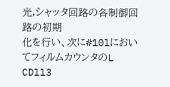光,シャッタ回路の各制御回路の初期
化を行い、次に#10lにおいてフィルムカウンタのL
CDll3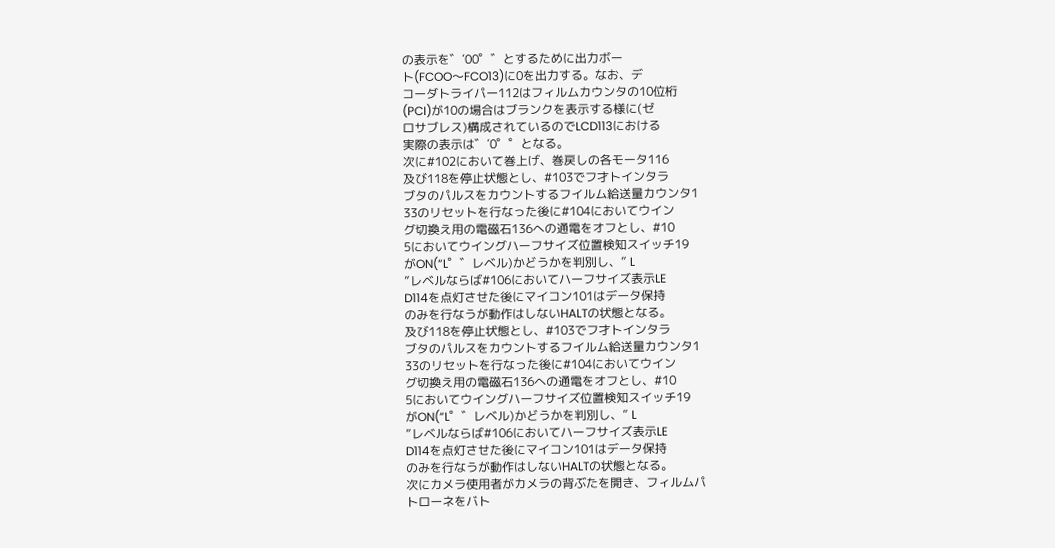の表示を゛′00゜゛とするために出力ボー
ト(FCOO〜FCO13)に0を出力する。なお、デ
コーダトライパー112はフィルムカウンタの10位桁
(PCI)が10の場合はブランクを表示する様に(ゼ
ロサブレス)構成されているのでLCD113における
実際の表示は゛′0゜゜となる。
次に#102において巻上げ、巻戻しの各モータ116
及び118を停止状態とし、#103でフ才トインタラ
ブタのパルスをカウントするフイルム給送量カウンタ1
33のリセットを行なった後に#104においてウイン
グ切換え用の電磁石136への通電をオフとし、#10
5においてウイングハーフサイズ位置検知スイッチ19
がON(“L゜゛レベル)かどうかを判別し、” L
”レベルならば#106においてハーフサイズ表示LE
D114を点灯させた後にマイコン101はデータ保持
のみを行なうが動作はしないHALTの状態となる。
及び118を停止状態とし、#103でフ才トインタラ
ブタのパルスをカウントするフイルム給送量カウンタ1
33のリセットを行なった後に#104においてウイン
グ切換え用の電磁石136への通電をオフとし、#10
5においてウイングハーフサイズ位置検知スイッチ19
がON(“L゜゛レベル)かどうかを判別し、” L
”レベルならば#106においてハーフサイズ表示LE
D114を点灯させた後にマイコン101はデータ保持
のみを行なうが動作はしないHALTの状態となる。
次にカメラ使用者がカメラの背ぶたを開き、フィルムパ
トローネをバト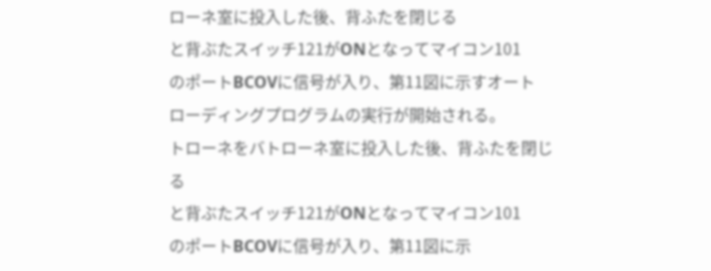ローネ室に投入した後、背ふたを閉じる
と背ぶたスイッチ121がONとなってマイコン101
のポートBCOVに信号が入り、第11図に示すオート
ローディングプログラムの実行が開始される。
トローネをバトローネ室に投入した後、背ふたを閉じる
と背ぶたスイッチ121がONとなってマイコン101
のポートBCOVに信号が入り、第11図に示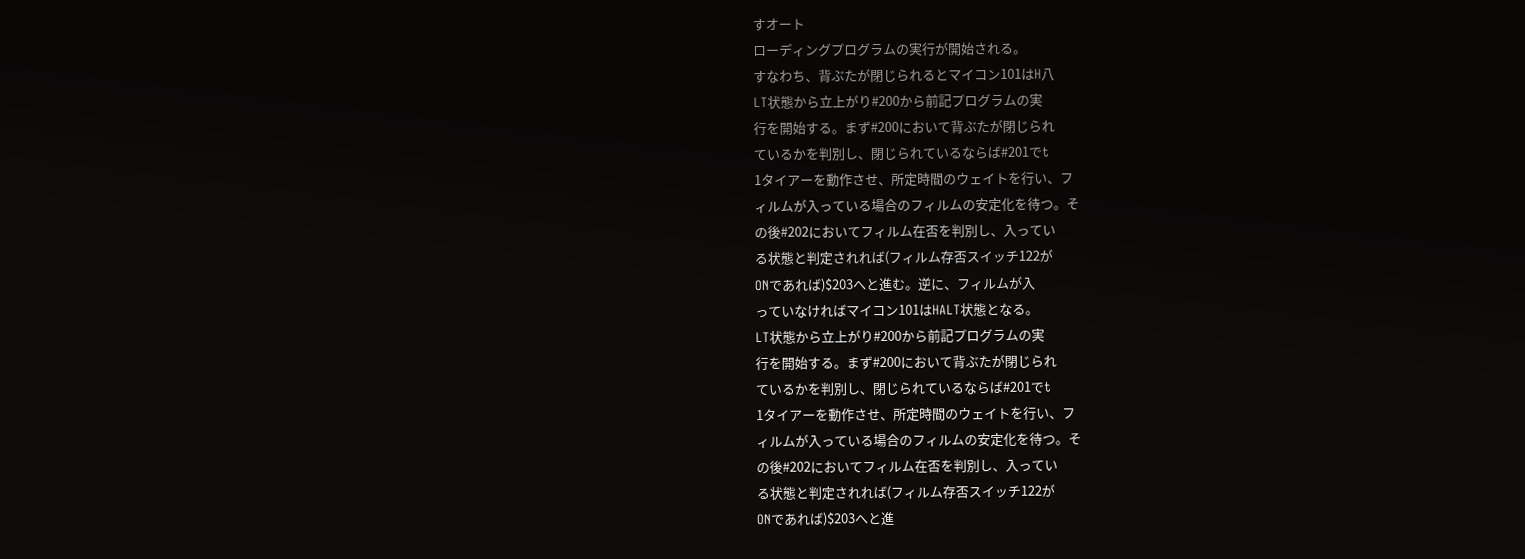すオート
ローディングプログラムの実行が開始される。
すなわち、背ぶたが閉じられるとマイコン101はH八
LT状態から立上がり#200から前記プログラムの実
行を開始する。まず#200において背ぶたが閉じられ
ているかを判別し、閉じられているならば#201でt
1タイアーを動作させ、所定時間のウェイトを行い、フ
ィルムが入っている場合のフィルムの安定化を待つ。そ
の後#202においてフィルム在否を判別し、入ってい
る状態と判定されれば(フィルム存否スイッチ122が
ONであれば)$203へと進む。逆に、フィルムが入
っていなければマイコン101はHALT状態となる。
LT状態から立上がり#200から前記プログラムの実
行を開始する。まず#200において背ぶたが閉じられ
ているかを判別し、閉じられているならば#201でt
1タイアーを動作させ、所定時間のウェイトを行い、フ
ィルムが入っている場合のフィルムの安定化を待つ。そ
の後#202においてフィルム在否を判別し、入ってい
る状態と判定されれば(フィルム存否スイッチ122が
ONであれば)$203へと進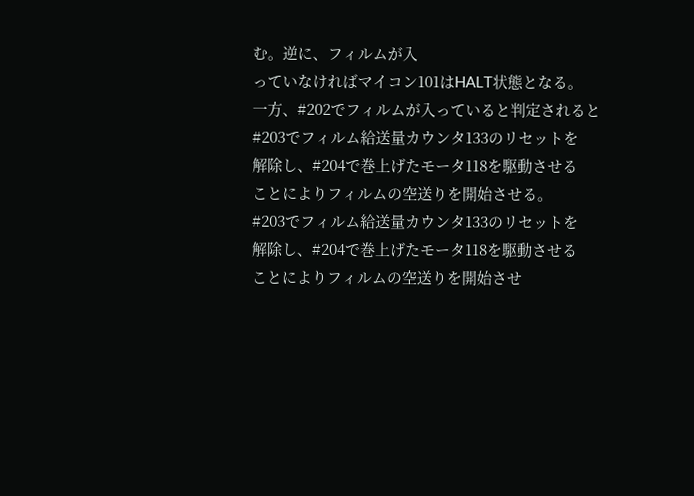む。逆に、フィルムが入
っていなければマイコン101はHALT状態となる。
一方、#202でフィルムが入っていると判定されると
#203でフィルム給送量カウンタ133のリセットを
解除し、#204で巻上げたモータ118を駆動させる
ことによりフィルムの空送りを開始させる。
#203でフィルム給送量カウンタ133のリセットを
解除し、#204で巻上げたモータ118を駆動させる
ことによりフィルムの空送りを開始させ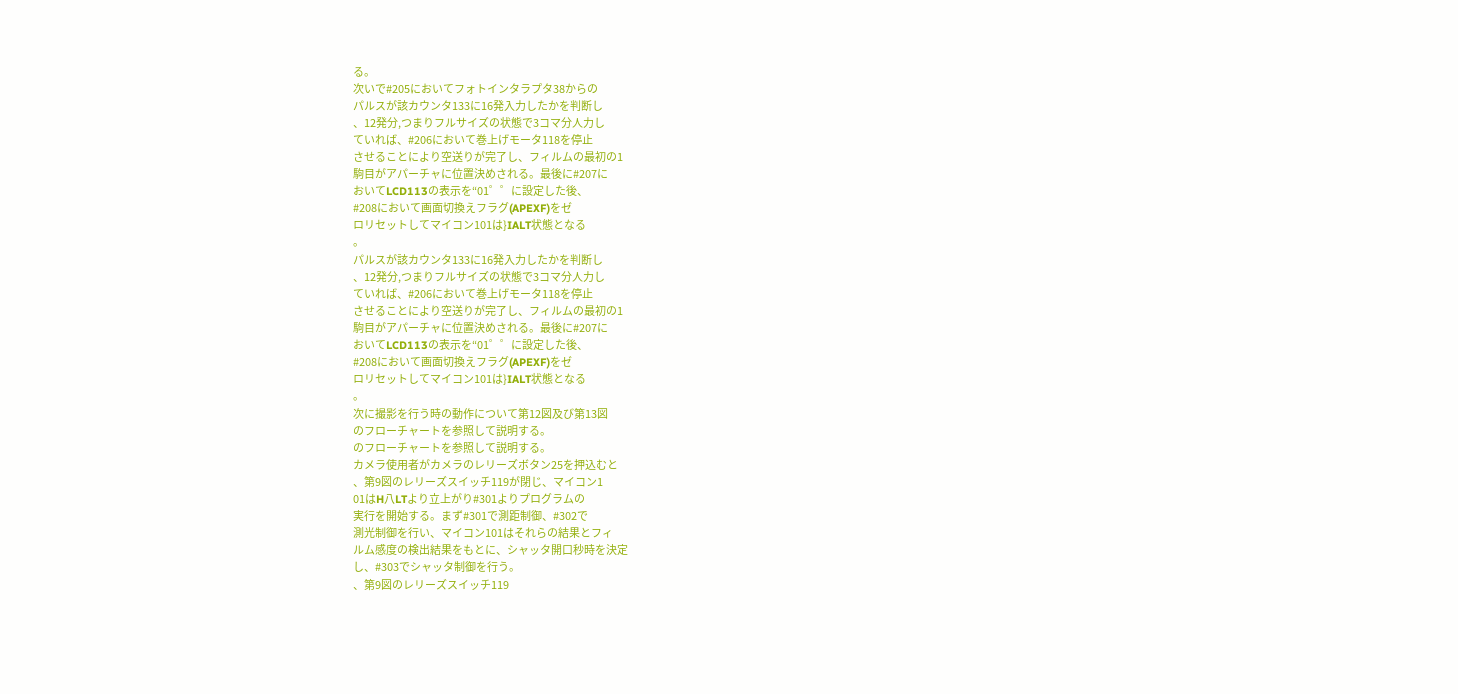る。
次いで#205においてフォトインタラプタ38からの
パルスが該カウンタ133に16発入力したかを判断し
、12発分,つまりフルサイズの状態で3コマ分人力し
ていれば、#206において巻上げモータ118を停止
させることにより空送りが完了し、フィルムの最初の1
駒目がアパーチャに位置決めされる。最後に#207に
おいてLCD113の表示を“01゜゜に設定した後、
#208において画面切換えフラグ(APEXF)をゼ
ロリセットしてマイコン101は}IALT状態となる
。
パルスが該カウンタ133に16発入力したかを判断し
、12発分,つまりフルサイズの状態で3コマ分人力し
ていれば、#206において巻上げモータ118を停止
させることにより空送りが完了し、フィルムの最初の1
駒目がアパーチャに位置決めされる。最後に#207に
おいてLCD113の表示を“01゜゜に設定した後、
#208において画面切換えフラグ(APEXF)をゼ
ロリセットしてマイコン101は}IALT状態となる
。
次に撮影を行う時の動作について第12図及び第13図
のフローチャートを参照して説明する。
のフローチャートを参照して説明する。
カメラ使用者がカメラのレリーズボタン25を押込むと
、第9図のレリーズスイッチ119が閉じ、マイコン1
01はH八LTより立上がり#301よりプログラムの
実行を開始する。まず#301で測距制御、#302で
測光制御を行い、マイコン101はそれらの結果とフィ
ルム感度の検出結果をもとに、シャッタ開口秒時を決定
し、#303でシャッタ制御を行う。
、第9図のレリーズスイッチ119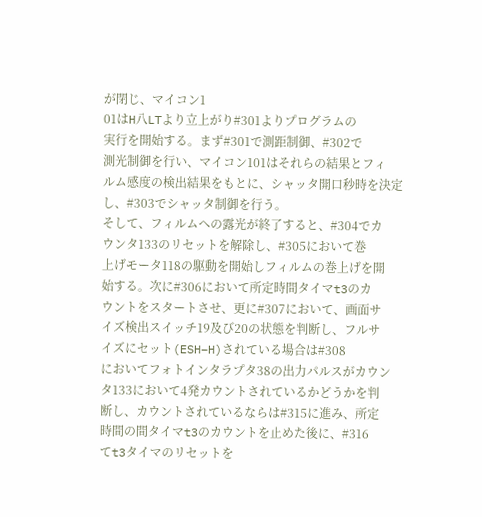が閉じ、マイコン1
01はH八LTより立上がり#301よりプログラムの
実行を開始する。まず#301で測距制御、#302で
測光制御を行い、マイコン101はそれらの結果とフィ
ルム感度の検出結果をもとに、シャッタ開口秒時を決定
し、#303でシャッタ制御を行う。
そして、フィルムへの露光が終了すると、#304でカ
ウンタ133のリセットを解除し、#305において巻
上げモータ118の駆動を開始しフィルムの巻上げを開
始する。次に#306において所定時間タイマt3のカ
ウントをスタートさせ、更に#307において、画面サ
イズ検出スイッチ19及び20の状態を判断し、フルサ
イズにセット(ESH−H)されている場合は#308
においてフォトインタラプタ38の出力パルスがカウン
タ133において4発カウントされているかどうかを判
断し、カウントされているならは#315に進み、所定
時間の間タイマt3のカウントを止めた後に、#316
てt3タイマのリセットを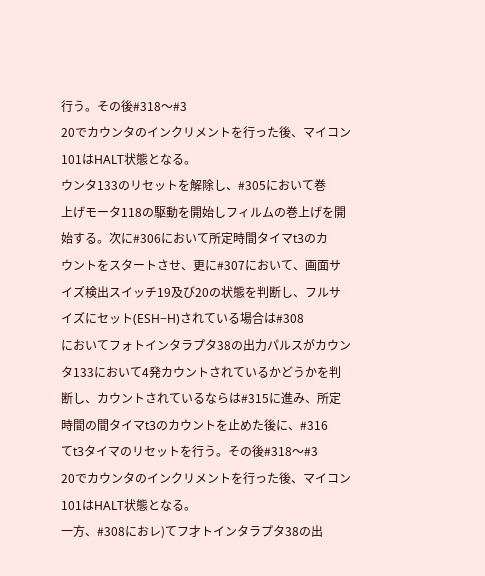行う。その後#318〜#3
20でカウンタのインクリメントを行った後、マイコン
101はHALT状態となる。
ウンタ133のリセットを解除し、#305において巻
上げモータ118の駆動を開始しフィルムの巻上げを開
始する。次に#306において所定時間タイマt3のカ
ウントをスタートさせ、更に#307において、画面サ
イズ検出スイッチ19及び20の状態を判断し、フルサ
イズにセット(ESH−H)されている場合は#308
においてフォトインタラプタ38の出力パルスがカウン
タ133において4発カウントされているかどうかを判
断し、カウントされているならは#315に進み、所定
時間の間タイマt3のカウントを止めた後に、#316
てt3タイマのリセットを行う。その後#318〜#3
20でカウンタのインクリメントを行った後、マイコン
101はHALT状態となる。
一方、#308におレ)てフ才トインタラプタ38の出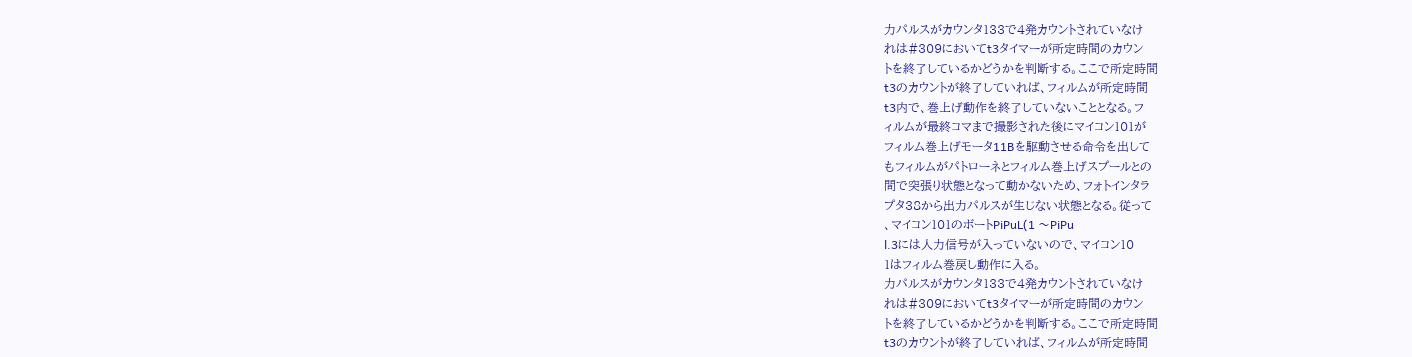力パルスがカウンタ133で4発カウントされていなけ
れは#309においてt3タイマーが所定時間のカウン
トを終了しているかどうかを判断する。ここで所定時間
t3のカウントが終了していれば、フィルムが所定時間
t3内で、巻上げ動作を終了していないこととなる。フ
ィルムが最終コマまで撮影された後にマイコン101が
フィルム巻上げモータ11Bを駆動させる命令を出して
もフィルムがパトローネとフィルム巻上げスプールとの
間で突張り状態となって動かないため、フォトインタラ
プタ38から出力パルスが生じない状態となる。従って
、マイコン101のボートPiPuL(1 〜PiPu
l.3には人力信号が入っていないので、マイコン10
1はフィルム巻戻し動作に入る。
力パルスがカウンタ133で4発カウントされていなけ
れは#309においてt3タイマーが所定時間のカウン
トを終了しているかどうかを判断する。ここで所定時間
t3のカウントが終了していれば、フィルムが所定時間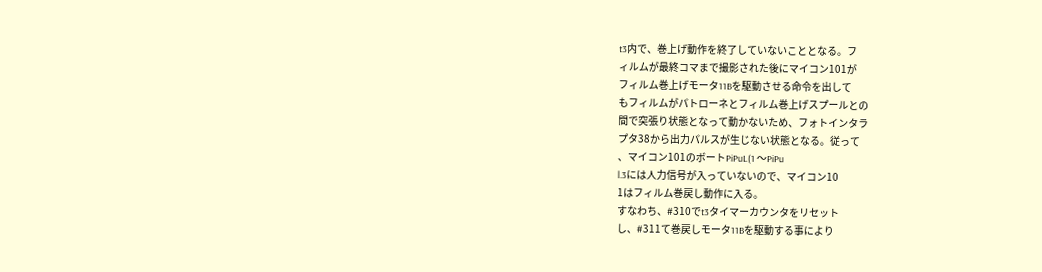t3内で、巻上げ動作を終了していないこととなる。フ
ィルムが最終コマまで撮影された後にマイコン101が
フィルム巻上げモータ11Bを駆動させる命令を出して
もフィルムがパトローネとフィルム巻上げスプールとの
間で突張り状態となって動かないため、フォトインタラ
プタ38から出力パルスが生じない状態となる。従って
、マイコン101のボートPiPuL(1 〜PiPu
l.3には人力信号が入っていないので、マイコン10
1はフィルム巻戻し動作に入る。
すなわち、#310でt3タイマーカウンタをリセット
し、#311て巻戻しモータ11Bを駆動する事により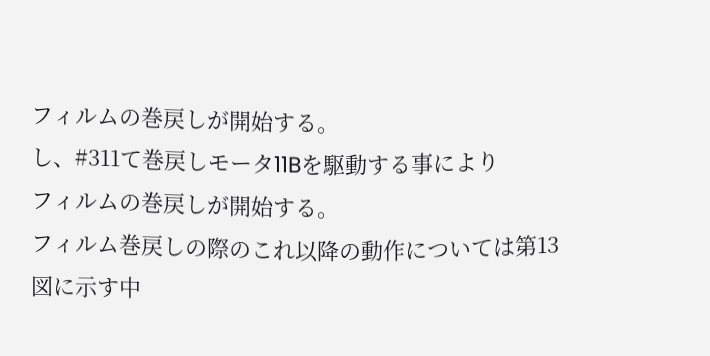フィルムの巻戻しが開始する。
し、#311て巻戻しモータ11Bを駆動する事により
フィルムの巻戻しが開始する。
フィルム巻戻しの際のこれ以降の動作については第13
図に示す中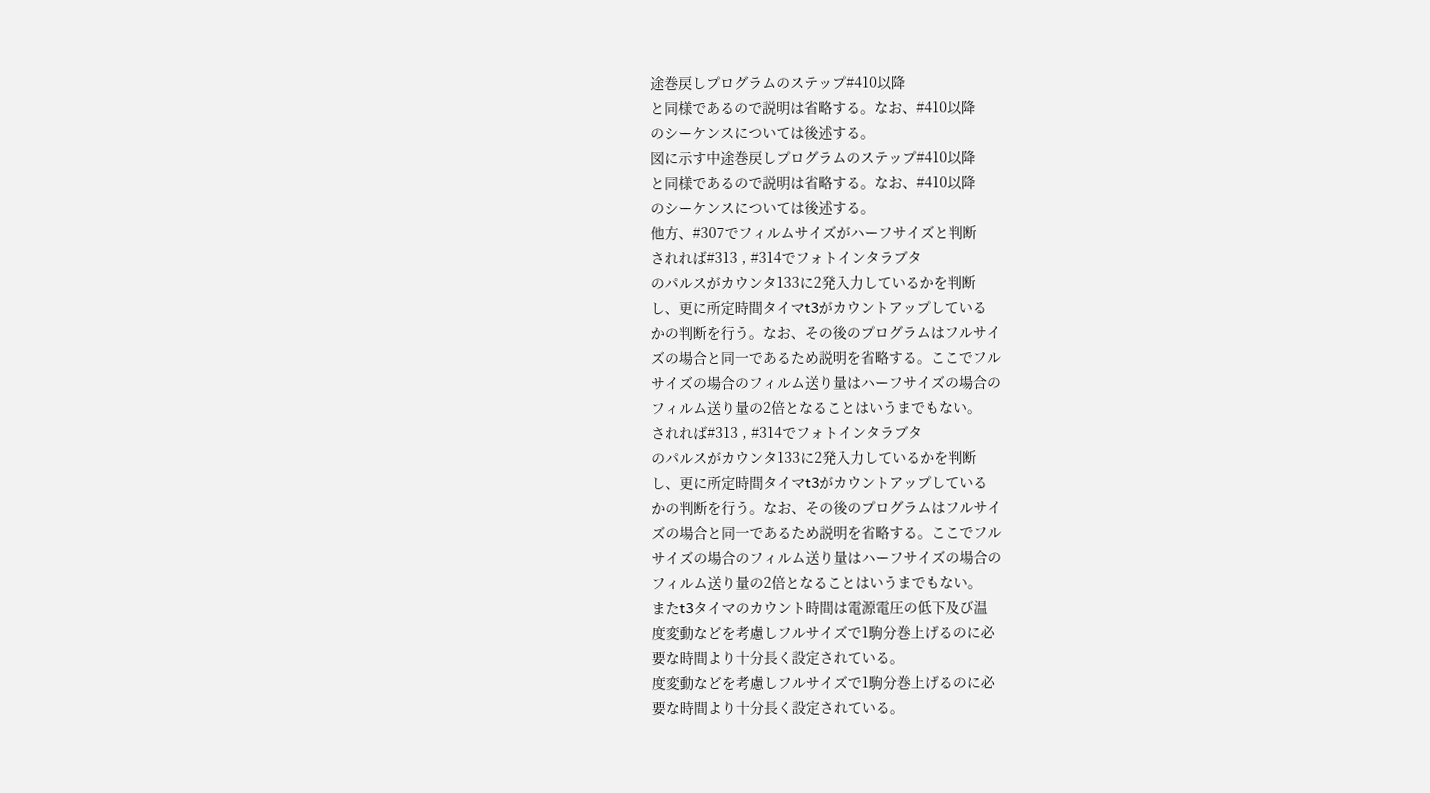途巻戻しプログラムのステップ#410以降
と同様であるので説明は省略する。なお、#410以降
のシーケンスについては後述する。
図に示す中途巻戻しプログラムのステップ#410以降
と同様であるので説明は省略する。なお、#410以降
のシーケンスについては後述する。
他方、#307でフィルムサイズがハーフサイズと判断
されれば#313 , #314でフォトインタラブタ
のパルスがカウンタ133に2発入力しているかを判断
し、更に所定時間タイマt3がカウントアップしている
かの判断を行う。なお、その後のプログラムはフルサイ
ズの場合と同一であるため説明を省略する。ここでフル
サイズの場合のフィルム送り量はハーフサイズの場合の
フィルム送り量の2倍となることはいうまでもない。
されれば#313 , #314でフォトインタラブタ
のパルスがカウンタ133に2発入力しているかを判断
し、更に所定時間タイマt3がカウントアップしている
かの判断を行う。なお、その後のプログラムはフルサイ
ズの場合と同一であるため説明を省略する。ここでフル
サイズの場合のフィルム送り量はハーフサイズの場合の
フィルム送り量の2倍となることはいうまでもない。
またt3タイマのカウント時間は電源電圧の低下及び温
度変動などを考慮しフルサイズで1駒分巻上げるのに必
要な時間より十分長く設定されている。
度変動などを考慮しフルサイズで1駒分巻上げるのに必
要な時間より十分長く設定されている。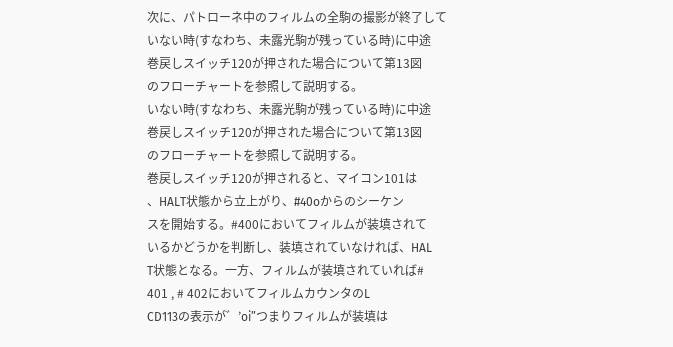次に、パトローネ中のフィルムの全駒の撮影が終了して
いない時(すなわち、未露光駒が残っている時)に中途
巻戻しスイッチ120が押された場合について第13図
のフローチャートを参照して説明する。
いない時(すなわち、未露光駒が残っている時)に中途
巻戻しスイッチ120が押された場合について第13図
のフローチャートを参照して説明する。
巻戻しスイッチ120が押されると、マイコン101は
、HALT状態から立上がり、#40oからのシーケン
スを開始する。#400においてフィルムが装填されて
いるかどうかを判断し、装填されていなければ、HAL
T状態となる。一方、フィルムが装填されていれば#
401 , # 402においてフィルムカウンタのL
CD113の表示が゛’oi”つまりフィルムが装填は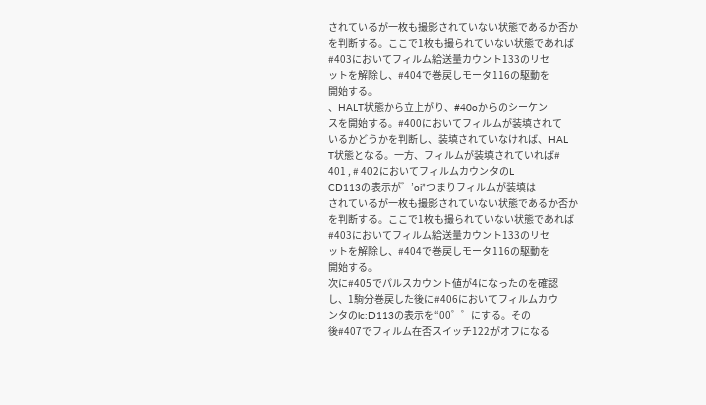されているが一枚も撮影されていない状態であるか否か
を判断する。ここで1枚も撮られていない状態であれば
#403においてフィルム給送量カウント133のリセ
ットを解除し、#404で巻戻しモータ116の駆動を
開始する。
、HALT状態から立上がり、#40oからのシーケン
スを開始する。#400においてフィルムが装填されて
いるかどうかを判断し、装填されていなければ、HAL
T状態となる。一方、フィルムが装填されていれば#
401 , # 402においてフィルムカウンタのL
CD113の表示が゛’oi”つまりフィルムが装填は
されているが一枚も撮影されていない状態であるか否か
を判断する。ここで1枚も撮られていない状態であれば
#403においてフィルム給送量カウント133のリセ
ットを解除し、#404で巻戻しモータ116の駆動を
開始する。
次に#405でパルスカウント値が4になったのを確認
し、1駒分巻戻した後に#406においてフィルムカウ
ンタのlc:D113の表示を“00゜゜にする。その
後#407でフィルム在否スイッチ122がオフになる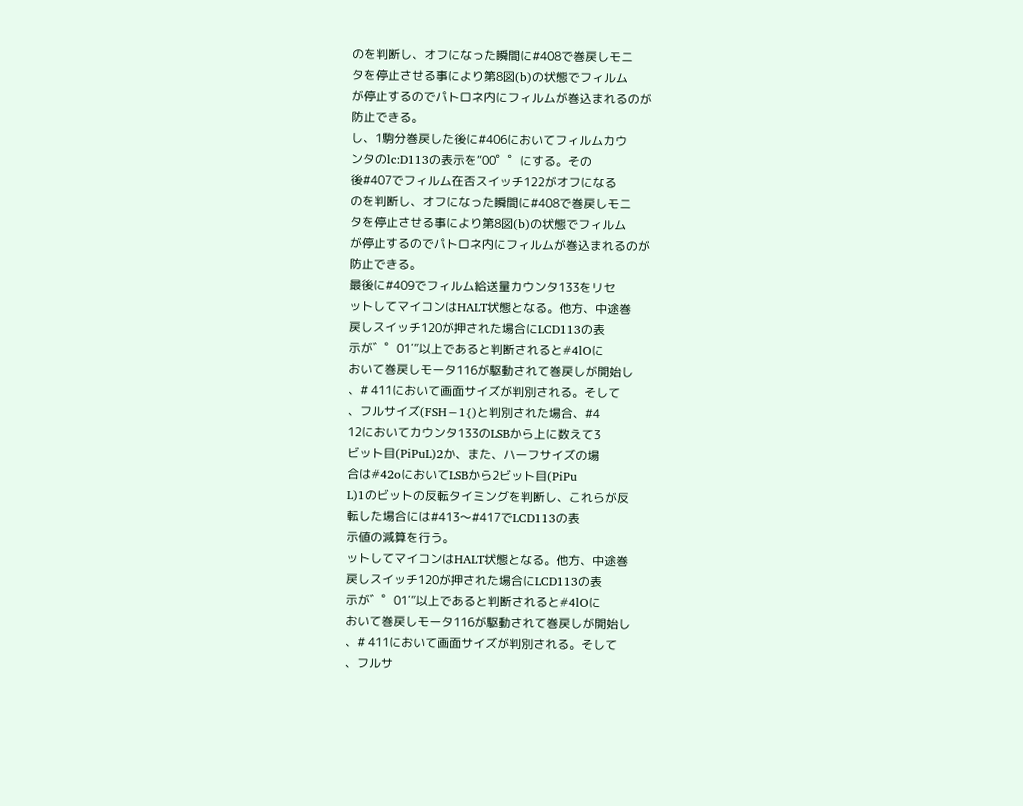のを判断し、オフになった瞬間に#408で巻戻しモニ
タを停止させる事により第8図(b)の状態でフィルム
が停止するのでパトロネ内にフィルムが巻込まれるのが
防止できる。
し、1駒分巻戻した後に#406においてフィルムカウ
ンタのlc:D113の表示を“00゜゜にする。その
後#407でフィルム在否スイッチ122がオフになる
のを判断し、オフになった瞬間に#408で巻戻しモニ
タを停止させる事により第8図(b)の状態でフィルム
が停止するのでパトロネ内にフィルムが巻込まれるのが
防止できる。
最後に#409でフィルム給送量カウンタ133をリセ
ットしてマイコンはHALT状態となる。他方、中途巻
戻しスイッチ120が押された場合にLCD113の表
示が゛゜01′”以上であると判断されると#4lOに
おいて巻戻しモータ116が駆動されて巻戻しが開始し
、# 411において画面サイズが判別される。そして
、フルサイズ(FSH−1{)と判別された場合、#4
12においてカウンタ133のLSBから上に数えて3
ビット目(PiPuL)2か、また、ハーフサイズの場
合は#42oにおいてLSBから2ビット目(PiPu
L)1のビットの反転タイミングを判断し、これらが反
転した場合には#413〜#417でLCD113の表
示値の減算を行う。
ットしてマイコンはHALT状態となる。他方、中途巻
戻しスイッチ120が押された場合にLCD113の表
示が゛゜01′”以上であると判断されると#4lOに
おいて巻戻しモータ116が駆動されて巻戻しが開始し
、# 411において画面サイズが判別される。そして
、フルサ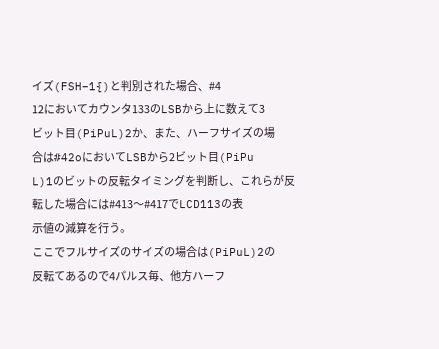イズ(FSH−1{)と判別された場合、#4
12においてカウンタ133のLSBから上に数えて3
ビット目(PiPuL)2か、また、ハーフサイズの場
合は#42oにおいてLSBから2ビット目(PiPu
L)1のビットの反転タイミングを判断し、これらが反
転した場合には#413〜#417でLCD113の表
示値の減算を行う。
ここでフルサイズのサイズの場合は(PiPuL)2の
反転てあるので4パルス毎、他方ハーフ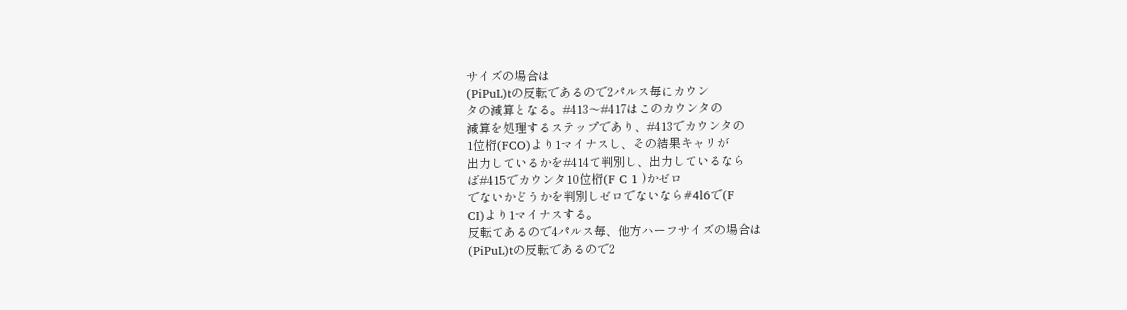サイズの場合は
(PiPuL)tの反転であるので2パルス毎にカウン
タの減算となる。#413〜#417はこのカウンタの
減算を処理するステップであり、#413でカウンタの
1位桁(FCO)より1マイナスし、その結果キャリが
出力しているかを#414て判別し、出力しているなら
ば#415でカウンタ10位桁(F C 1 )かゼロ
でないかどうかを判別しゼロでないなら#4l6で(F
CI)より1マイナスする。
反転てあるので4パルス毎、他方ハーフサイズの場合は
(PiPuL)tの反転であるので2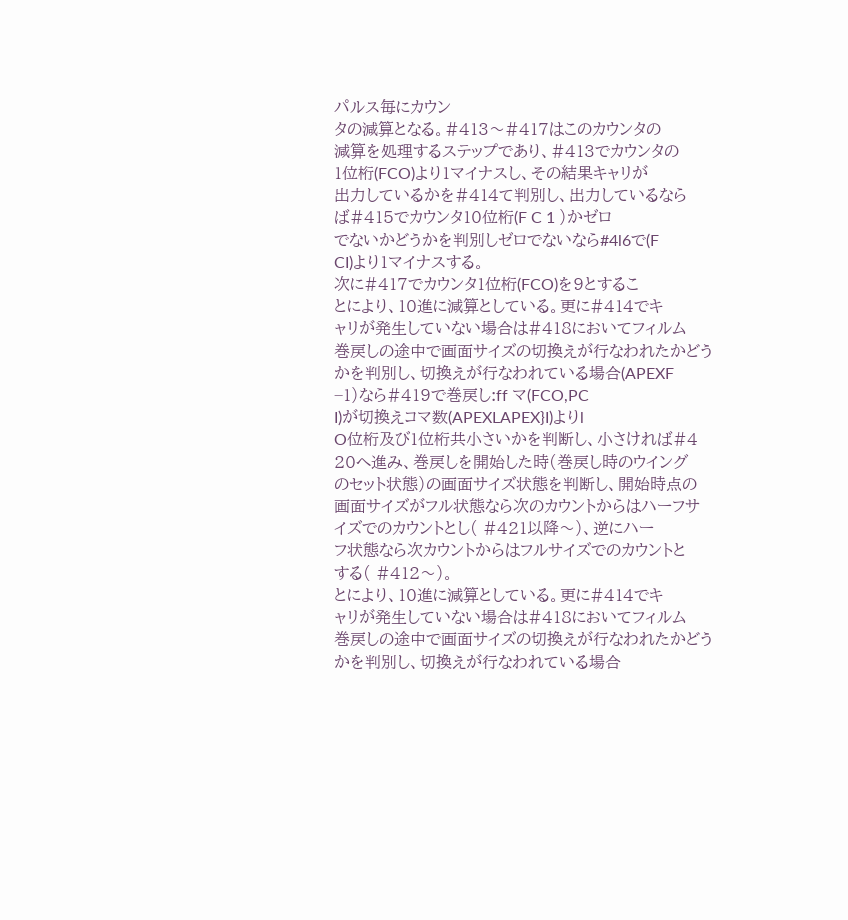パルス毎にカウン
タの減算となる。#413〜#417はこのカウンタの
減算を処理するステップであり、#413でカウンタの
1位桁(FCO)より1マイナスし、その結果キャリが
出力しているかを#414て判別し、出力しているなら
ば#415でカウンタ10位桁(F C 1 )かゼロ
でないかどうかを判別しゼロでないなら#4l6で(F
CI)より1マイナスする。
次に#417でカウンタ1位桁(FCO)を9とするこ
とにより、10進に減算としている。更に#414でキ
ャリが発生していない場合は#418においてフィルム
巻戻しの途中で画面サイズの切換えが行なわれたかどう
かを判別し、切換えが行なわれている場合(APEXF
−1)なら#419で巻戻し:ff マ(FCO,PC
I)が切換えコマ数(APEXLAPEX}I)よりl
O位桁及び1位桁共小さいかを判断し、小さければ#4
20へ進み、巻戻しを開始した時(巻戻し時のウイング
のセット状態)の画面サイズ状態を判断し、開始時点の
画面サイズがフル状態なら次のカウントからはハーフサ
イズでのカウントとし( #421以降〜)、逆にハー
フ状態なら次カウントからはフルサイズでのカウントと
する( #412〜)。
とにより、10進に減算としている。更に#414でキ
ャリが発生していない場合は#418においてフィルム
巻戻しの途中で画面サイズの切換えが行なわれたかどう
かを判別し、切換えが行なわれている場合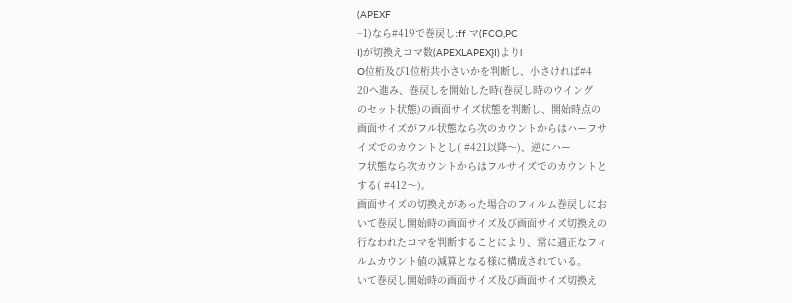(APEXF
−1)なら#419で巻戻し:ff マ(FCO,PC
I)が切換えコマ数(APEXLAPEX}I)よりl
O位桁及び1位桁共小さいかを判断し、小さければ#4
20へ進み、巻戻しを開始した時(巻戻し時のウイング
のセット状態)の画面サイズ状態を判断し、開始時点の
画面サイズがフル状態なら次のカウントからはハーフサ
イズでのカウントとし( #421以降〜)、逆にハー
フ状態なら次カウントからはフルサイズでのカウントと
する( #412〜)。
画面サイズの切換えがあった場合のフィルム巻戻しにお
いて巻戻し開始時の画面サイズ及び画面サイズ切換えの
行なわれたコマを判断することにより、常に適正なフィ
ルムカウント値の減算となる様に構成されている。
いて巻戻し開始時の画面サイズ及び画面サイズ切換え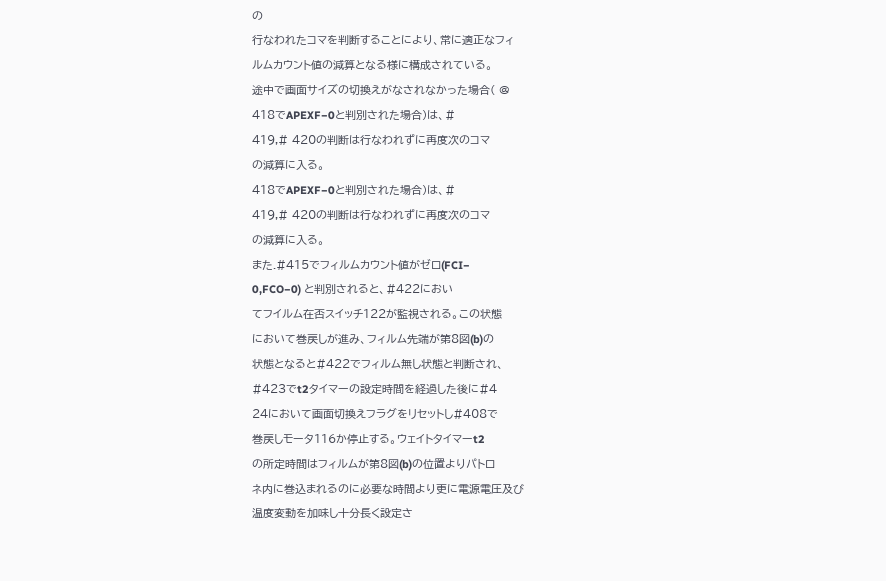の
行なわれたコマを判断することにより、常に適正なフィ
ルムカウント値の減算となる様に構成されている。
途中で画面サイズの切換えがなされなかった場合( @
418でAPEXF−0と判別された場合)は、#
419,# 420の判断は行なわれずに再度次のコマ
の減算に入る。
418でAPEXF−0と判別された場合)は、#
419,# 420の判断は行なわれずに再度次のコマ
の減算に入る。
また.#415でフィルムカウント値がゼロ(FCI−
0,FCO−0) と判別されると、#422におい
てフイルム在否スイッチ122が監視される。この状態
において巻戻しが進み、フィルム先端が第8図(b)の
状態となると#422でフィルム無し状態と判断され、
#423でt2タイマーの設定時間を経過した後に#4
24において画面切換えフラグをリセットし#408で
巻戻しモータ116か停止する。ウェイトタイマーt2
の所定時間はフィルムが第8図(b)の位置よりパトロ
ネ内に巻込まれるのに必要な時間より更に電源電圧及び
温度変動を加味し十分長く設定さ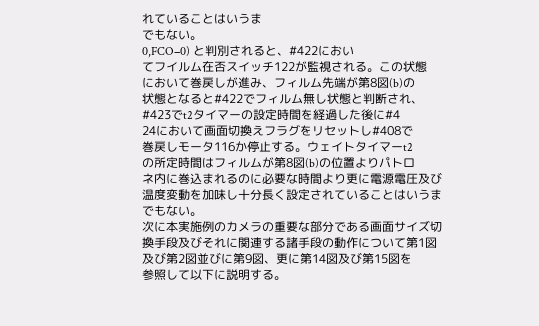れていることはいうま
でもない。
0,FCO−0) と判別されると、#422におい
てフイルム在否スイッチ122が監視される。この状態
において巻戻しが進み、フィルム先端が第8図(b)の
状態となると#422でフィルム無し状態と判断され、
#423でt2タイマーの設定時間を経過した後に#4
24において画面切換えフラグをリセットし#408で
巻戻しモータ116か停止する。ウェイトタイマーt2
の所定時間はフィルムが第8図(b)の位置よりパトロ
ネ内に巻込まれるのに必要な時間より更に電源電圧及び
温度変動を加味し十分長く設定されていることはいうま
でもない。
次に本実施例のカメラの重要な部分である画面サイズ切
換手段及びそれに関連する諸手段の動作について第1図
及び第2図並びに第9図、更に第14図及び第15図を
参照して以下に説明する。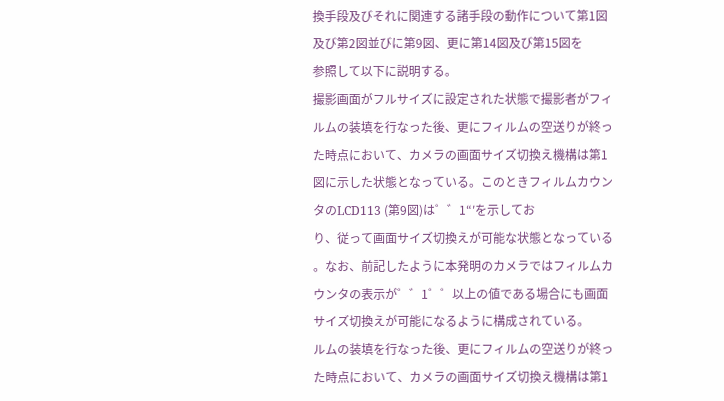換手段及びそれに関連する諸手段の動作について第1図
及び第2図並びに第9図、更に第14図及び第15図を
参照して以下に説明する。
撮影画面がフルサイズに設定された状態で撮影者がフィ
ルムの装填を行なった後、更にフィルムの空送りが終っ
た時点において、カメラの画面サイズ切換え機構は第1
図に示した状態となっている。このときフィルムカウン
タのLCD113 (第9図)は゜゛1“′を示してお
り、従って画面サイズ切換えが可能な状態となっている
。なお、前記したように本発明のカメラではフィルムカ
ウンタの表示が゜゛1゜゜以上の値である場合にも画面
サイズ切換えが可能になるように構成されている。
ルムの装填を行なった後、更にフィルムの空送りが終っ
た時点において、カメラの画面サイズ切換え機構は第1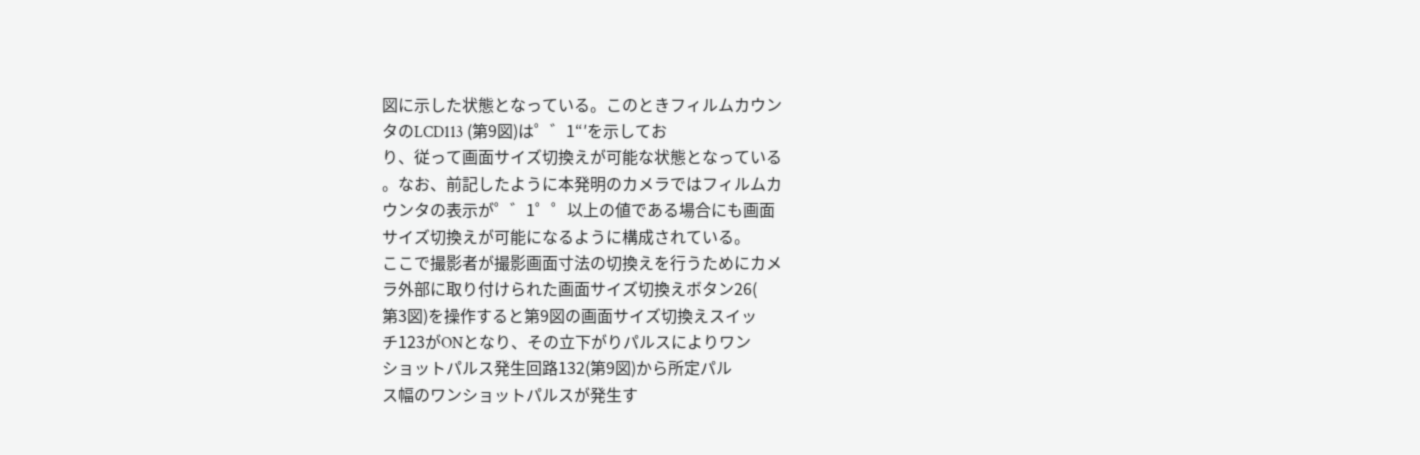図に示した状態となっている。このときフィルムカウン
タのLCD113 (第9図)は゜゛1“′を示してお
り、従って画面サイズ切換えが可能な状態となっている
。なお、前記したように本発明のカメラではフィルムカ
ウンタの表示が゜゛1゜゜以上の値である場合にも画面
サイズ切換えが可能になるように構成されている。
ここで撮影者が撮影画面寸法の切換えを行うためにカメ
ラ外部に取り付けられた画面サイズ切換えボタン26(
第3図)を操作すると第9図の画面サイズ切換えスイッ
チ123がONとなり、その立下がりパルスによりワン
ショットパルス発生回路132(第9図)から所定パル
ス幅のワンショットパルスが発生す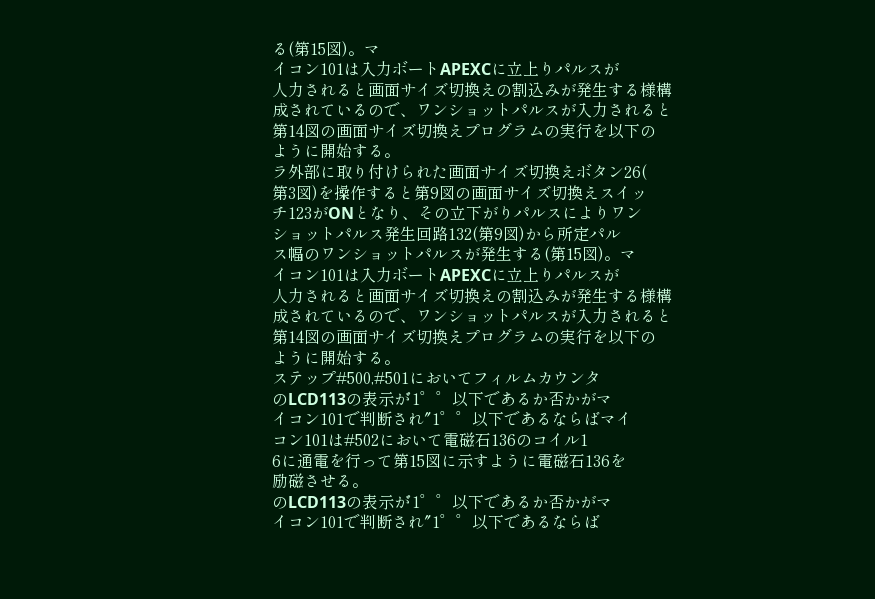る(第15図)。マ
イコン101は入力ボートAPEXCに立上りパルスが
人力されると画面サイズ切換えの割込みが発生する様構
成されているので、ワンショットパルスが入力されると
第14図の画面サイズ切換えプログラムの実行を以下の
ように開始する。
ラ外部に取り付けられた画面サイズ切換えボタン26(
第3図)を操作すると第9図の画面サイズ切換えスイッ
チ123がONとなり、その立下がりパルスによりワン
ショットパルス発生回路132(第9図)から所定パル
ス幅のワンショットパルスが発生する(第15図)。マ
イコン101は入力ボートAPEXCに立上りパルスが
人力されると画面サイズ切換えの割込みが発生する様構
成されているので、ワンショットパルスが入力されると
第14図の画面サイズ切換えプログラムの実行を以下の
ように開始する。
ステップ#500,#501においてフィルムカウンタ
のLCD113の表示が゛1゜゜以下であるか否かがマ
イコン101で判断され″1゜゜以下であるならばマイ
コン101は#502において電磁石136のコイル1
6に通電を行って第15図に示すように電磁石136を
励磁させる。
のLCD113の表示が゛1゜゜以下であるか否かがマ
イコン101で判断され″1゜゜以下であるならば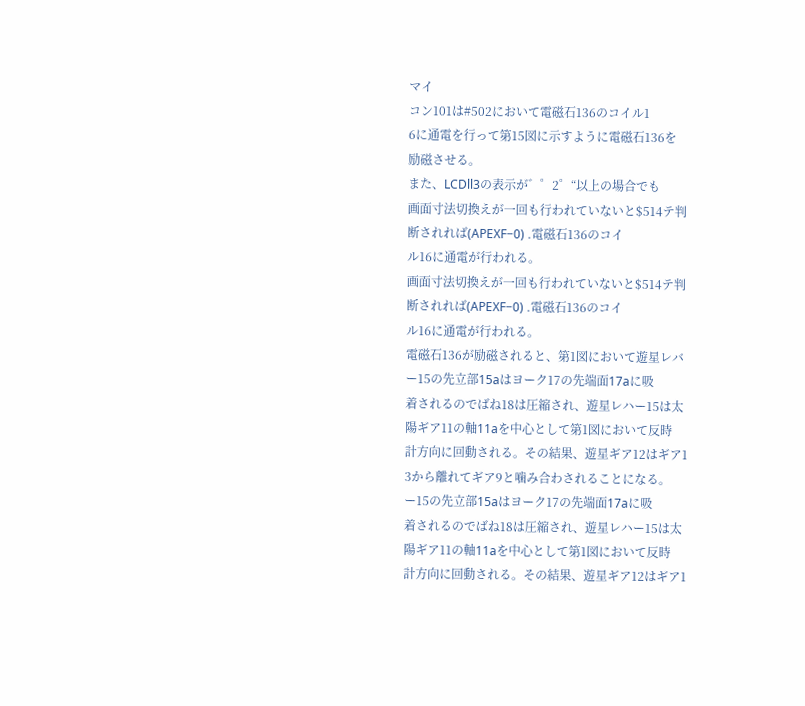マイ
コン101は#502において電磁石136のコイル1
6に通電を行って第15図に示すように電磁石136を
励磁させる。
また、LCDll3の表示が゛゜2゜“以上の場合でも
画面寸法切換えが一回も行われていないと$514テ判
断されれば(APEXF−0) .電磁石136のコイ
ル16に通電が行われる。
画面寸法切換えが一回も行われていないと$514テ判
断されれば(APEXF−0) .電磁石136のコイ
ル16に通電が行われる。
電磁石136が励磁されると、第1図において遊星レバ
ー15の先立部15aはヨーク17の先端面17aに吸
着されるのでばね18は圧縮され、遊星レハー15は太
陽ギア11の軸11aを中心として第1図において反時
計方向に回動される。その結果、遊星ギア12はギア1
3から離れてギア9と噛み合わされることになる。
ー15の先立部15aはヨーク17の先端面17aに吸
着されるのでばね18は圧縮され、遊星レハー15は太
陽ギア11の軸11aを中心として第1図において反時
計方向に回動される。その結果、遊星ギア12はギア1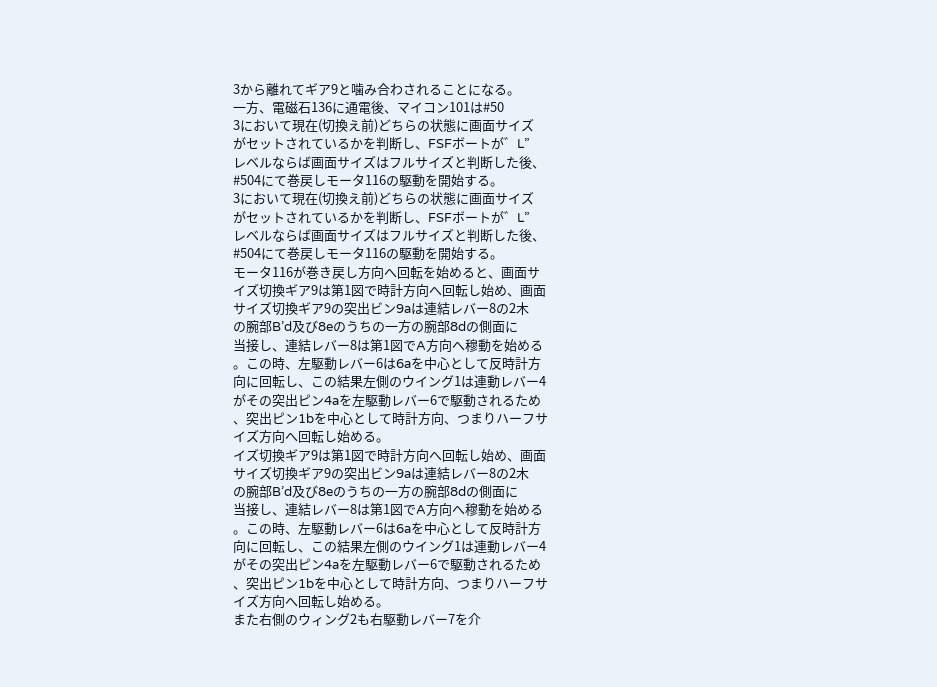3から離れてギア9と噛み合わされることになる。
一方、電磁石136に通電後、マイコン101は#50
3において現在(切換え前)どちらの状態に画面サイズ
がセットされているかを判断し、FSFボートが゛L”
レベルならば画面サイズはフルサイズと判断した後、
#504にて巻戻しモータ116の駆動を開始する。
3において現在(切換え前)どちらの状態に画面サイズ
がセットされているかを判断し、FSFボートが゛L”
レベルならば画面サイズはフルサイズと判断した後、
#504にて巻戻しモータ116の駆動を開始する。
モータ116が巻き戻し方向へ回転を始めると、画面サ
イズ切換ギア9は第1図で時計方向へ回転し始め、画面
サイズ切換ギア9の突出ビン9aは連結レバー8の2木
の腕部B’d及び8eのうちの一方の腕部8dの側面に
当接し、連結レバー8は第1図でA方向へ穆動を始める
。この時、左駆動レバー6は6aを中心として反時計方
向に回転し、この結果左側のウイング1は連動レバー4
がその突出ピン4aを左駆動レバー6で駆動されるため
、突出ピン1bを中心として時計方向、つまりハーフサ
イズ方向へ回転し始める。
イズ切換ギア9は第1図で時計方向へ回転し始め、画面
サイズ切換ギア9の突出ビン9aは連結レバー8の2木
の腕部B’d及び8eのうちの一方の腕部8dの側面に
当接し、連結レバー8は第1図でA方向へ穆動を始める
。この時、左駆動レバー6は6aを中心として反時計方
向に回転し、この結果左側のウイング1は連動レバー4
がその突出ピン4aを左駆動レバー6で駆動されるため
、突出ピン1bを中心として時計方向、つまりハーフサ
イズ方向へ回転し始める。
また右側のウィング2も右駆動レバー7を介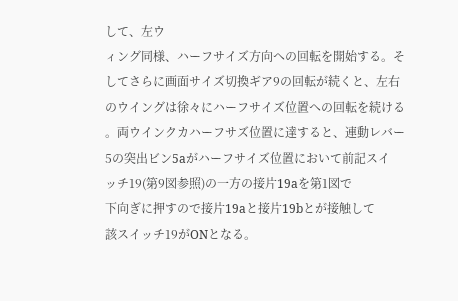して、左ウ
ィング同様、ハーフサイズ方向への回転を開始する。そ
してさらに画面サイズ切換ギア9の回転が続くと、左右
のウイングは徐々にハーフサイズ位置への回転を続ける
。両ウインクカハーフサズ位置に達すると、連動レバー
5の突出ビン5aがハーフサイズ位置において前記スイ
ッチ19(第9図参照)の一方の接片19aを第1図で
下向ぎに押すので接片19aと接片19bとが接触して
該スイッチ19がONとなる。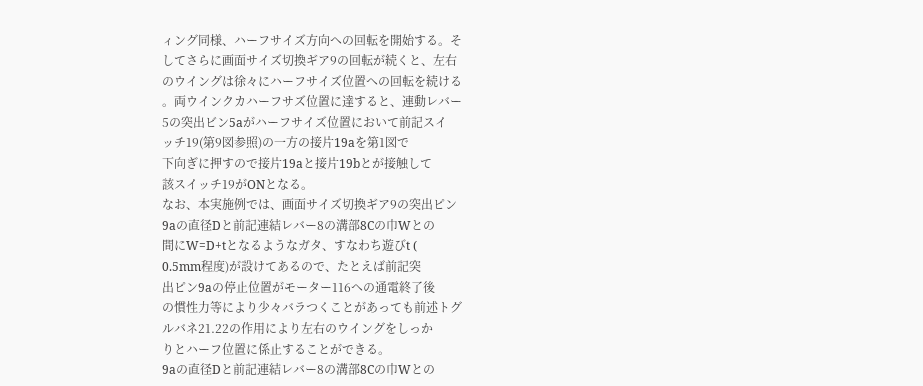ィング同様、ハーフサイズ方向への回転を開始する。そ
してさらに画面サイズ切換ギア9の回転が続くと、左右
のウイングは徐々にハーフサイズ位置への回転を続ける
。両ウインクカハーフサズ位置に達すると、連動レバー
5の突出ビン5aがハーフサイズ位置において前記スイ
ッチ19(第9図参照)の一方の接片19aを第1図で
下向ぎに押すので接片19aと接片19bとが接触して
該スイッチ19がONとなる。
なお、本実施例では、画面サイズ切換ギア9の突出ピン
9aの直径Dと前記連結レバー8の溝部8Cの巾Wとの
間にW=D+tとなるようなガタ、すなわち遊びt (
0.5mm程度)が設けてあるので、たとえば前記突
出ピン9aの停止位置がモーター116への通電終了後
の慣性力等により少々バラつくことがあっても前述トグ
ルバネ21.22の作用により左右のウイングをしっか
りとハーフ位置に係止することができる。
9aの直径Dと前記連結レバー8の溝部8Cの巾Wとの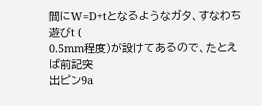間にW=D+tとなるようなガタ、すなわち遊びt (
0.5mm程度)が設けてあるので、たとえば前記突
出ピン9a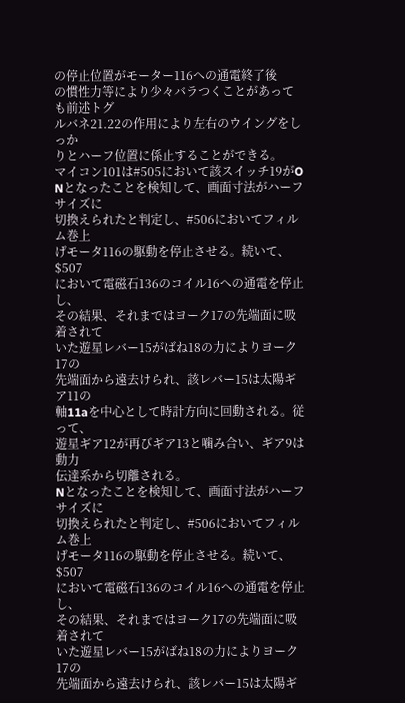の停止位置がモーター116への通電終了後
の慣性力等により少々バラつくことがあっても前述トグ
ルバネ21.22の作用により左右のウイングをしっか
りとハーフ位置に係止することができる。
マイコン101は#505において該スイッチ19がO
Nとなったことを検知して、画面寸法がハーフサイズに
切換えられたと判定し、#506においてフィルム巻上
げモータ116の駆動を停止させる。続いて、$507
において電磁石136のコイル16への通電を停止し、
その結果、それまではヨーク17の先端面に吸着されて
いた遊星レバー15がばね18の力によりヨーク17の
先端面から遠去けられ、該レバー15は太陽ギア11の
軸11aを中心として時計方向に回動される。従って、
遊星ギア12が再びギア13と噛み合い、ギア9は動力
伝達系から切離される。
Nとなったことを検知して、画面寸法がハーフサイズに
切換えられたと判定し、#506においてフィルム巻上
げモータ116の駆動を停止させる。続いて、$507
において電磁石136のコイル16への通電を停止し、
その結果、それまではヨーク17の先端面に吸着されて
いた遊星レバー15がばね18の力によりヨーク17の
先端面から遠去けられ、該レバー15は太陽ギ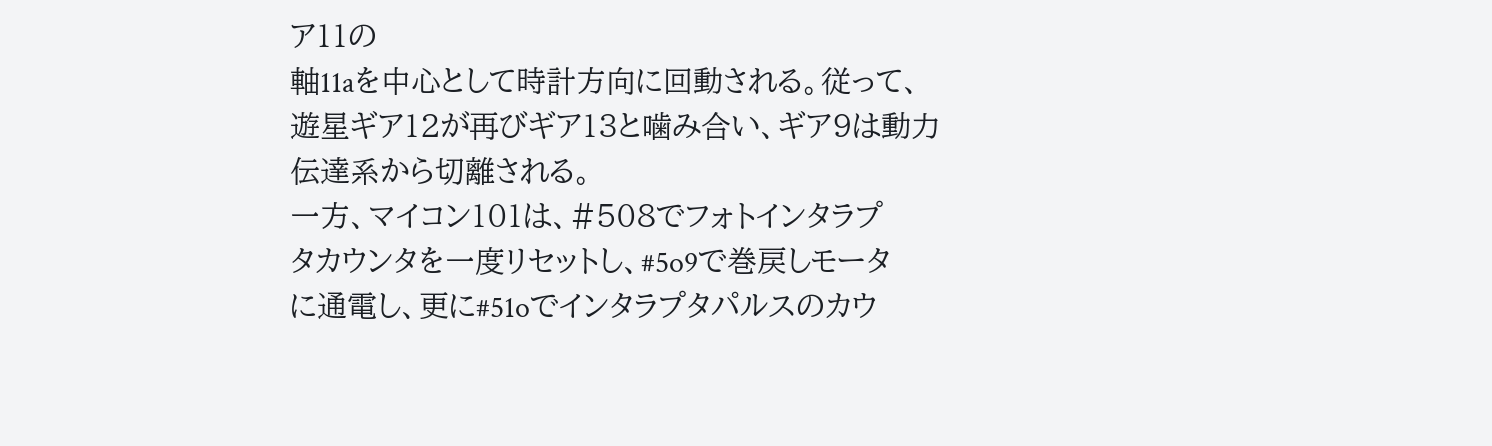ア11の
軸11aを中心として時計方向に回動される。従って、
遊星ギア12が再びギア13と噛み合い、ギア9は動力
伝達系から切離される。
一方、マイコン101は、#508でフォトインタラプ
タカウンタを一度リセットし、#5o9で巻戻しモータ
に通電し、更に#51oでインタラプタパルスのカウ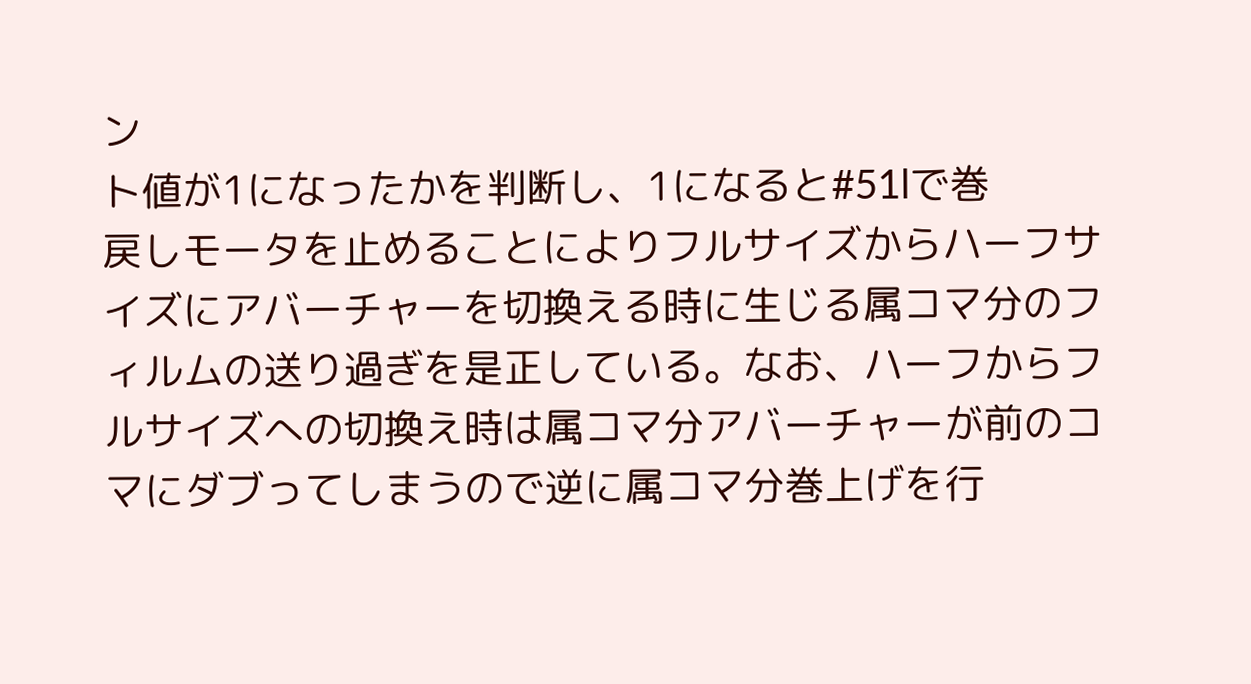ン
ト値が1になったかを判断し、1になると#51lで巻
戻しモータを止めることによりフルサイズからハーフサ
イズにアバーチャーを切換える時に生じる属コマ分のフ
ィルムの送り過ぎを是正している。なお、ハーフからフ
ルサイズへの切換え時は属コマ分アバーチャーが前のコ
マにダブってしまうので逆に属コマ分巻上げを行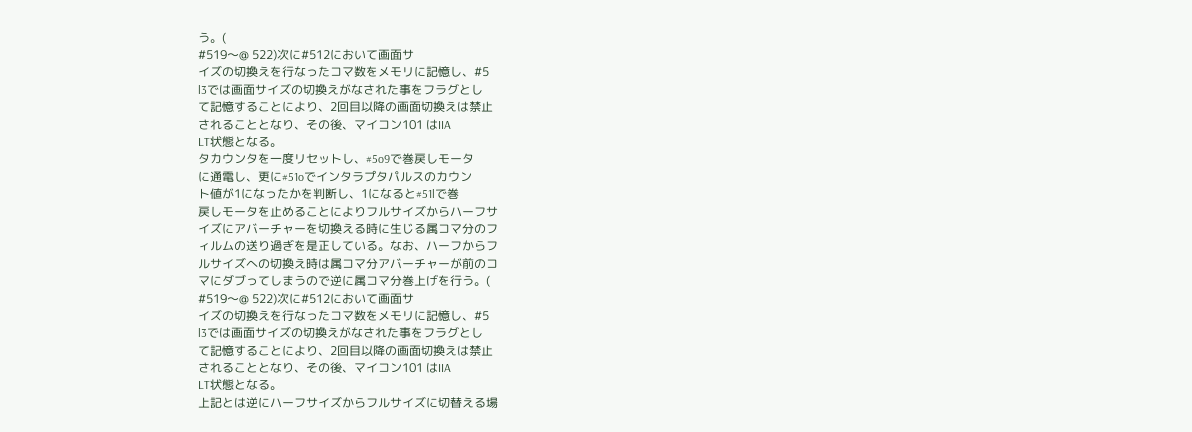う。(
#519〜@ 522)次に#512において画面サ
イズの切換えを行なったコマ数をメモリに記憶し、#5
l3では画面サイズの切換えがなされた事をフラグとし
て記憶することにより、2回目以降の画面切換えは禁止
されることとなり、その後、マイコン101 はIIA
LT状態となる。
タカウンタを一度リセットし、#5o9で巻戻しモータ
に通電し、更に#51oでインタラプタパルスのカウン
ト値が1になったかを判断し、1になると#51lで巻
戻しモータを止めることによりフルサイズからハーフサ
イズにアバーチャーを切換える時に生じる属コマ分のフ
ィルムの送り過ぎを是正している。なお、ハーフからフ
ルサイズへの切換え時は属コマ分アバーチャーが前のコ
マにダブってしまうので逆に属コマ分巻上げを行う。(
#519〜@ 522)次に#512において画面サ
イズの切換えを行なったコマ数をメモリに記憶し、#5
l3では画面サイズの切換えがなされた事をフラグとし
て記憶することにより、2回目以降の画面切換えは禁止
されることとなり、その後、マイコン101 はIIA
LT状態となる。
上記とは逆にハーフサイズからフルサイズに切替える場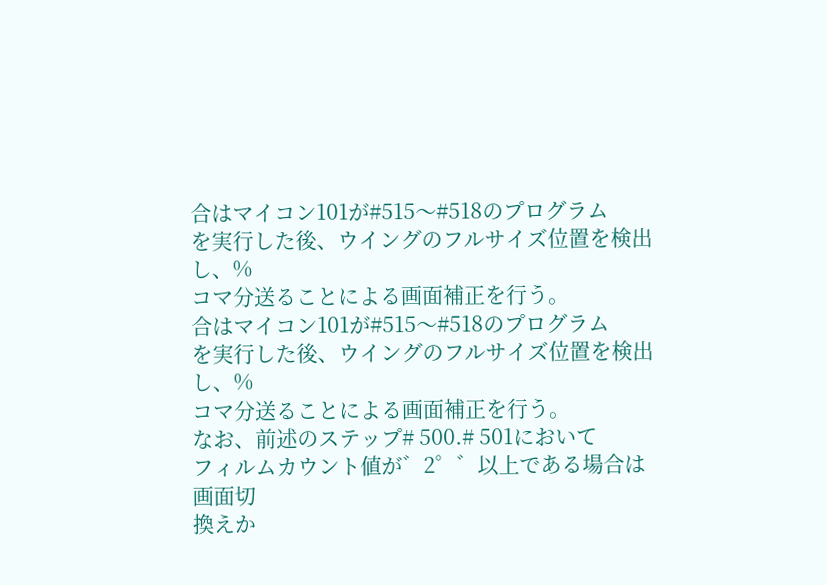合はマイコン101が#515〜#518のプログラム
を実行した後、ウイングのフルサイズ位置を検出し、%
コマ分送ることによる画面補正を行う。
合はマイコン101が#515〜#518のプログラム
を実行した後、ウイングのフルサイズ位置を検出し、%
コマ分送ることによる画面補正を行う。
なお、前述のステップ# 500.# 501において
フィルムカウント値が゛2゜゛以上である場合は画面切
換えか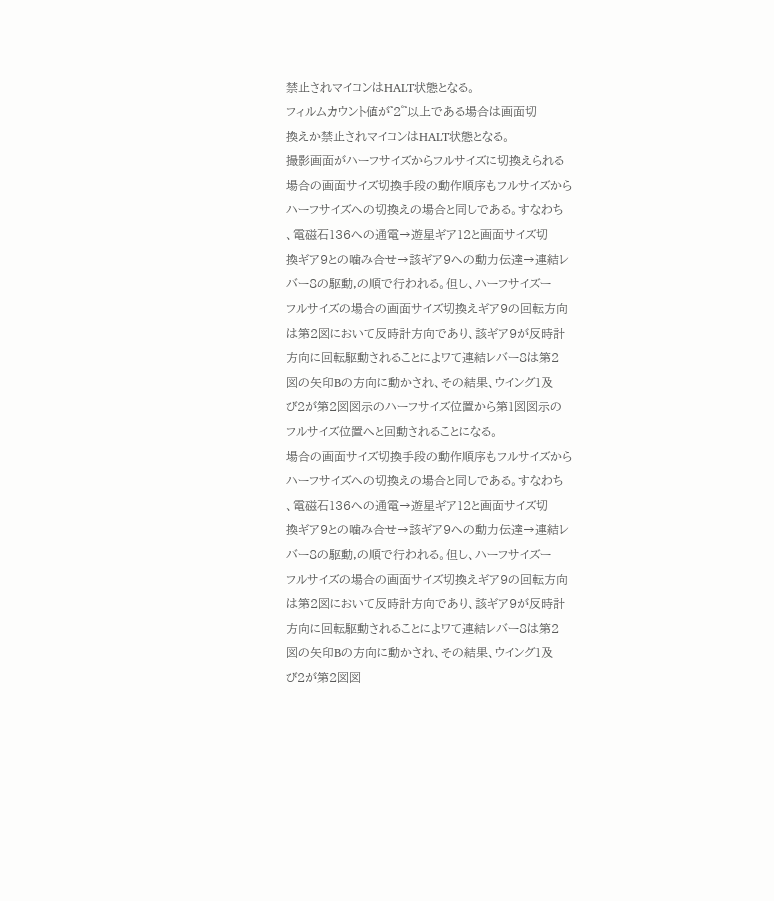禁止されマイコンはHALT状態となる。
フィルムカウント値が゛2゜゛以上である場合は画面切
換えか禁止されマイコンはHALT状態となる。
撮影画面がハーフサイズからフルサイズに切換えられる
場合の画面サイズ切換手段の動作順序もフルサイズから
ハーフサイズへの切換えの場合と同しである。すなわち
、電磁石136への通電→遊星ギア12と画面サイズ切
換ギア9との噛み合せ→該ギア9への動力伝達→連結レ
バー8の駆動,の順で行われる。但し、ハーフサイズー
フルサイズの場合の画面サイズ切換えギア9の回転方向
は第2図において反時計方向であり、該ギア9が反時計
方向に回転駆動されることによワて連結レバー8は第2
図の矢印Bの方向に動かされ、その結果、ウイング1及
び2が第2図図示のハーフサイズ位置から第1図図示の
フルサイズ位置へと回動されることになる。
場合の画面サイズ切換手段の動作順序もフルサイズから
ハーフサイズへの切換えの場合と同しである。すなわち
、電磁石136への通電→遊星ギア12と画面サイズ切
換ギア9との噛み合せ→該ギア9への動力伝達→連結レ
バー8の駆動,の順で行われる。但し、ハーフサイズー
フルサイズの場合の画面サイズ切換えギア9の回転方向
は第2図において反時計方向であり、該ギア9が反時計
方向に回転駆動されることによワて連結レバー8は第2
図の矢印Bの方向に動かされ、その結果、ウイング1及
び2が第2図図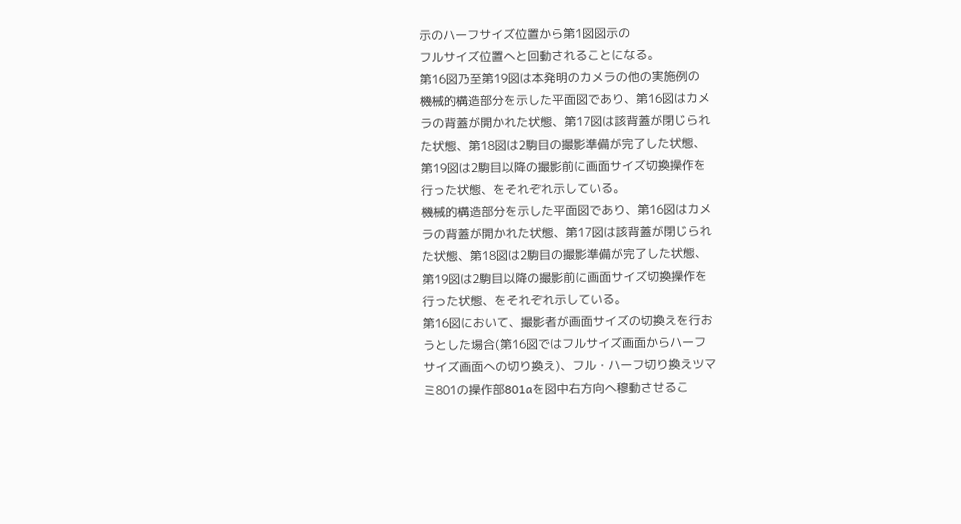示のハーフサイズ位置から第1図図示の
フルサイズ位置へと回動されることになる。
第16図乃至第19図は本発明のカメラの他の実施例の
機械的構造部分を示した平面図であり、第16図はカメ
ラの背蓋が開かれた状態、第17図は該背蓋が閉じられ
た状態、第18図は2駒目の撮影準備が完了した状態、
第19図は2駒目以降の撮影前に画面サイズ切換操作を
行った状態、をそれぞれ示している。
機械的構造部分を示した平面図であり、第16図はカメ
ラの背蓋が開かれた状態、第17図は該背蓋が閉じられ
た状態、第18図は2駒目の撮影準備が完了した状態、
第19図は2駒目以降の撮影前に画面サイズ切換操作を
行った状態、をそれぞれ示している。
第16図において、撮影者が画面サイズの切換えを行お
うとした場合(第16図ではフルサイズ画面からハーフ
サイズ画面への切り換え)、フル・ハーフ切り換えツマ
ミ801の操作部801aを図中右方向へ穆動させるこ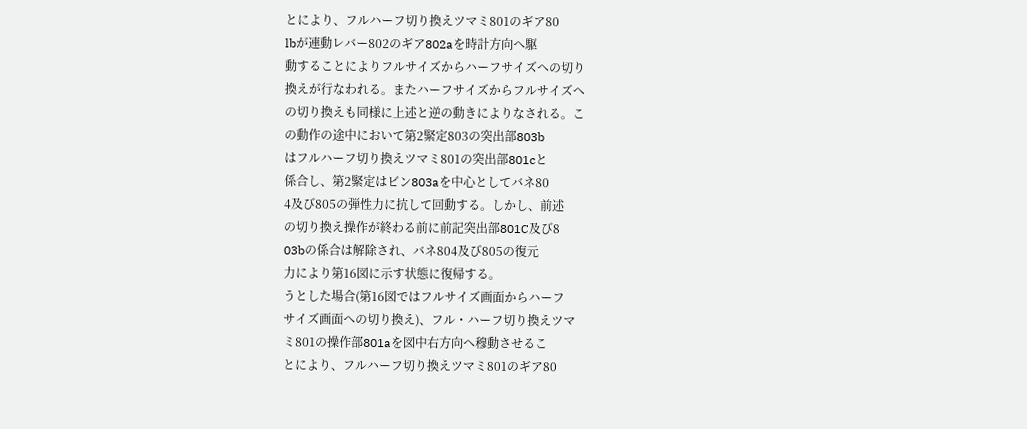とにより、フルハーフ切り換えツマミ801のギア80
lbが連動レバー802のギア802aを時計方向へ駆
動することによりフルサイズからハーフサイズへの切り
換えが行なわれる。またハーフサイズからフルサイズへ
の切り換えも同様に上述と逆の動きによりなされる。こ
の動作の途中において第2緊定803の突出部803b
はフルハーフ切り換えツマミ801の突出部801cと
係合し、第2緊定はビン803aを中心としてバネ80
4及び805の弾性力に抗して回動する。しかし、前述
の切り換え操作が終わる前に前記突出部801C及び8
03bの係合は解除され、バネ804及び805の復元
力により第16図に示す状態に復帰する。
うとした場合(第16図ではフルサイズ画面からハーフ
サイズ画面への切り換え)、フル・ハーフ切り換えツマ
ミ801の操作部801aを図中右方向へ穆動させるこ
とにより、フルハーフ切り換えツマミ801のギア80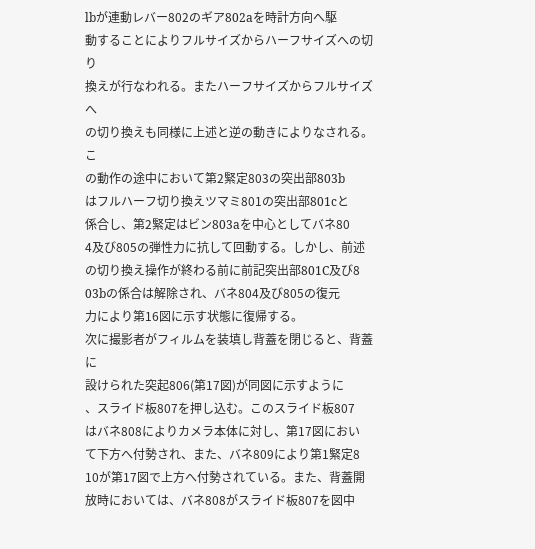lbが連動レバー802のギア802aを時計方向へ駆
動することによりフルサイズからハーフサイズへの切り
換えが行なわれる。またハーフサイズからフルサイズへ
の切り換えも同様に上述と逆の動きによりなされる。こ
の動作の途中において第2緊定803の突出部803b
はフルハーフ切り換えツマミ801の突出部801cと
係合し、第2緊定はビン803aを中心としてバネ80
4及び805の弾性力に抗して回動する。しかし、前述
の切り換え操作が終わる前に前記突出部801C及び8
03bの係合は解除され、バネ804及び805の復元
力により第16図に示す状態に復帰する。
次に撮影者がフィルムを装填し背蓋を閉じると、背蓋に
設けられた突起806(第17図)が同図に示すように
、スライド板807を押し込む。このスライド板807
はバネ808によりカメラ本体に対し、第17図におい
て下方へ付勢され、また、バネ809により第1緊定8
10が第17図で上方へ付勢されている。また、背蓋開
放時においては、バネ808がスライド板807を図中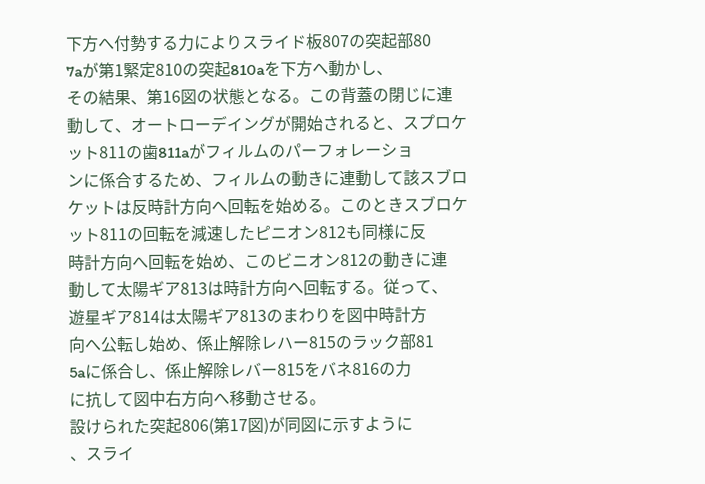下方へ付勢する力によりスライド板807の突起部80
7aが第1緊定810の突起810aを下方へ動かし、
その結果、第16図の状態となる。この背蓋の閉じに連
動して、オートローデイングが開始されると、スプロケ
ット811の歯811aがフィルムのパーフォレーショ
ンに係合するため、フィルムの動きに連動して該スブロ
ケットは反時計方向へ回転を始める。このときスブロケ
ット811の回転を減速したピニオン812も同様に反
時計方向へ回転を始め、このビニオン812の動きに連
動して太陽ギア813は時計方向へ回転する。従って、
遊星ギア814は太陽ギア813のまわりを図中時計方
向へ公転し始め、係止解除レハー815のラック部81
5aに係合し、係止解除レバー815をバネ816の力
に抗して図中右方向へ移動させる。
設けられた突起806(第17図)が同図に示すように
、スライ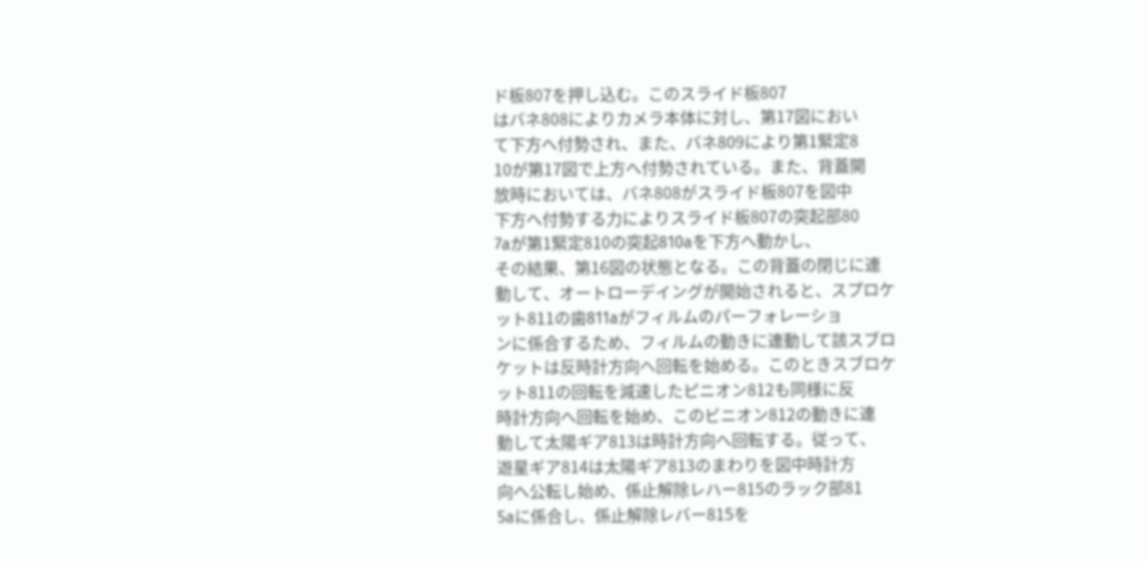ド板807を押し込む。このスライド板807
はバネ808によりカメラ本体に対し、第17図におい
て下方へ付勢され、また、バネ809により第1緊定8
10が第17図で上方へ付勢されている。また、背蓋開
放時においては、バネ808がスライド板807を図中
下方へ付勢する力によりスライド板807の突起部80
7aが第1緊定810の突起810aを下方へ動かし、
その結果、第16図の状態となる。この背蓋の閉じに連
動して、オートローデイングが開始されると、スプロケ
ット811の歯811aがフィルムのパーフォレーショ
ンに係合するため、フィルムの動きに連動して該スブロ
ケットは反時計方向へ回転を始める。このときスブロケ
ット811の回転を減速したピニオン812も同様に反
時計方向へ回転を始め、このビニオン812の動きに連
動して太陽ギア813は時計方向へ回転する。従って、
遊星ギア814は太陽ギア813のまわりを図中時計方
向へ公転し始め、係止解除レハー815のラック部81
5aに係合し、係止解除レバー815を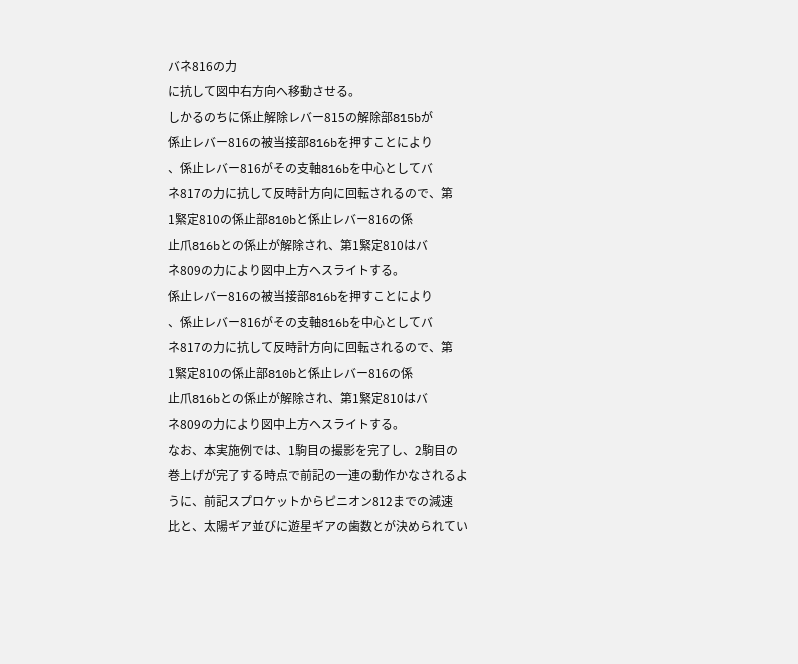バネ816の力
に抗して図中右方向へ移動させる。
しかるのちに係止解除レバー815の解除部815bが
係止レバー816の被当接部816bを押すことにより
、係止レバー816がその支軸816bを中心としてバ
ネ817の力に抗して反時計方向に回転されるので、第
1緊定810の係止部810bと係止レバー816の係
止爪816bとの係止が解除され、第1緊定810はバ
ネ809の力により図中上方ヘスライトする。
係止レバー816の被当接部816bを押すことにより
、係止レバー816がその支軸816bを中心としてバ
ネ817の力に抗して反時計方向に回転されるので、第
1緊定810の係止部810bと係止レバー816の係
止爪816bとの係止が解除され、第1緊定810はバ
ネ809の力により図中上方ヘスライトする。
なお、本実施例では、1駒目の撮影を完了し、2駒目の
巻上げが完了する時点で前記の一連の動作かなされるよ
うに、前記スプロケットからピニオン812までの減速
比と、太陽ギア並びに遊星ギアの歯数とが決められてい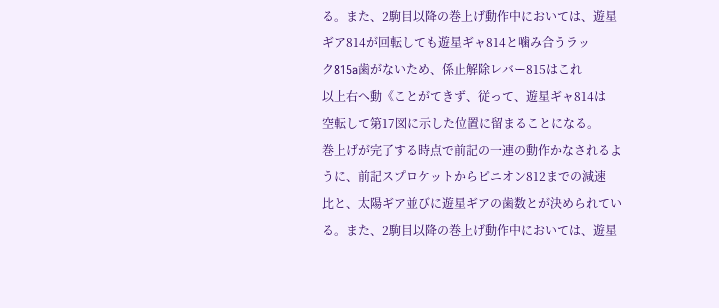る。また、2駒目以降の巻上げ動作中においては、遊星
ギア814が回転しても遊星ギャ814と噛み合うラッ
ク815a歯がないため、係止解除レバー815はこれ
以上右へ動《ことがてきず、従って、遊星ギャ814は
空転して第17図に示した位置に留まることになる。
巻上げが完了する時点で前記の一連の動作かなされるよ
うに、前記スプロケットからピニオン812までの減速
比と、太陽ギア並びに遊星ギアの歯数とが決められてい
る。また、2駒目以降の巻上げ動作中においては、遊星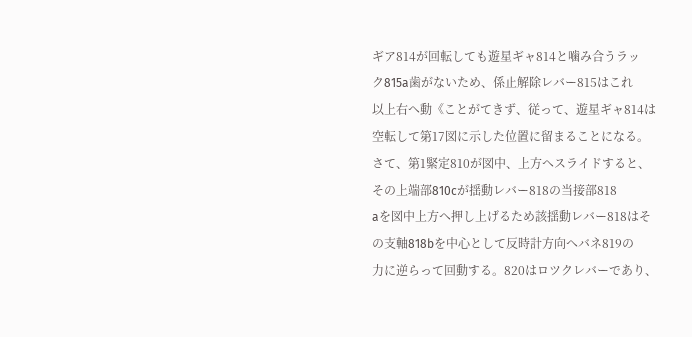ギア814が回転しても遊星ギャ814と噛み合うラッ
ク815a歯がないため、係止解除レバー815はこれ
以上右へ動《ことがてきず、従って、遊星ギャ814は
空転して第17図に示した位置に留まることになる。
さて、第1緊定810が図中、上方へスライドすると、
その上端部810cが揺動レバー818の当接部818
aを図中上方へ押し上げるため該揺動レバー818はそ
の支軸818bを中心として反時計方向へバネ819の
力に逆らって回動する。820はロツクレバーであり、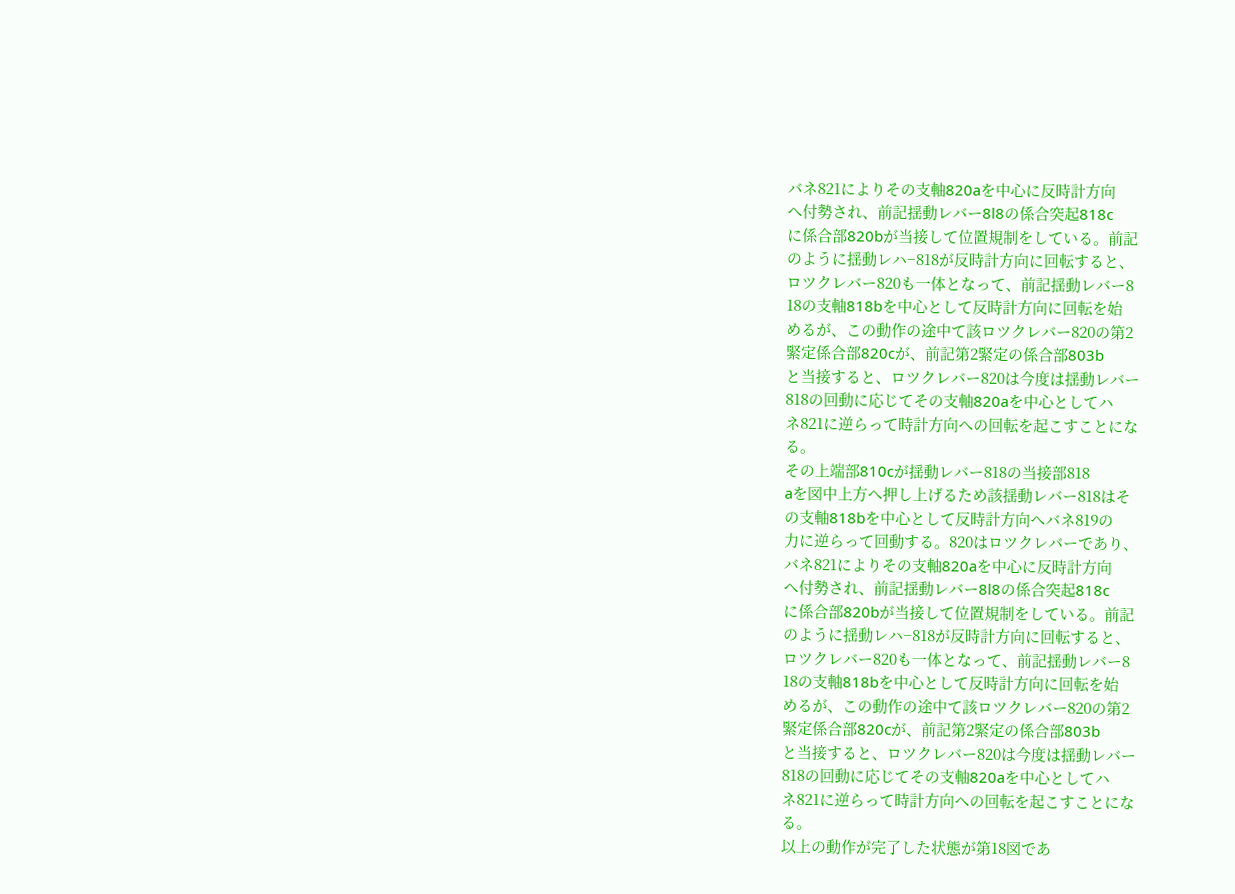バネ821によりその支軸820aを中心に反時計方向
へ付勢され、前記揺動レバー8l8の係合突起818c
に係合部820bが当接して位置規制をしている。前記
のように揺動レハ−818が反時計方向に回転すると、
ロツクレバー820も一体となって、前記揺動レバー8
18の支軸818bを中心として反時計方向に回転を始
めるが、この動作の途中て該ロツクレバー820の第2
緊定係合部820cが、前記第2緊定の係合部803b
と当接すると、ロツクレバー820は今度は揺動レバー
818の回動に応じてその支軸820aを中心としてハ
ネ821に逆らって時計方向への回転を起こすことにな
る。
その上端部810cが揺動レバー818の当接部818
aを図中上方へ押し上げるため該揺動レバー818はそ
の支軸818bを中心として反時計方向へバネ819の
力に逆らって回動する。820はロツクレバーであり、
バネ821によりその支軸820aを中心に反時計方向
へ付勢され、前記揺動レバー8l8の係合突起818c
に係合部820bが当接して位置規制をしている。前記
のように揺動レハ−818が反時計方向に回転すると、
ロツクレバー820も一体となって、前記揺動レバー8
18の支軸818bを中心として反時計方向に回転を始
めるが、この動作の途中て該ロツクレバー820の第2
緊定係合部820cが、前記第2緊定の係合部803b
と当接すると、ロツクレバー820は今度は揺動レバー
818の回動に応じてその支軸820aを中心としてハ
ネ821に逆らって時計方向への回転を起こすことにな
る。
以上の動作が完了した状態が第18図であ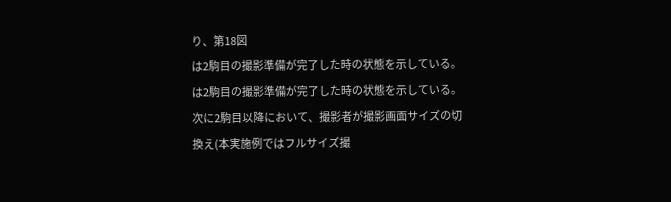り、第18図
は2駒目の撮影準備が完了した時の状態を示している。
は2駒目の撮影準備が完了した時の状態を示している。
次に2駒目以降において、撮影者が撮影画面サイズの切
換え(本実施例ではフルサイズ撮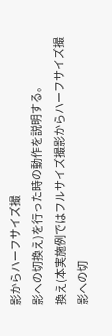影からハーフサイズ撮
影への切換え)を行った時の動作を説明する。
換え(本実施例ではフルサイズ撮影からハーフサイズ撮
影への切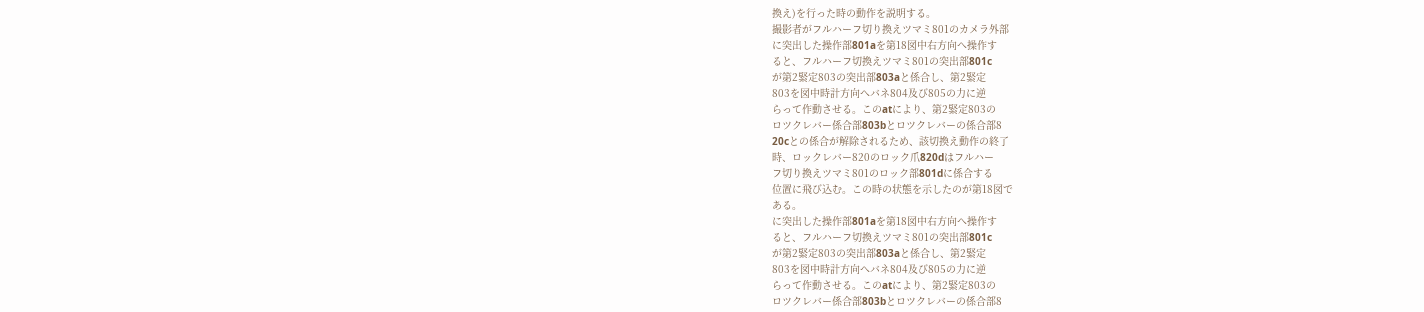換え)を行った時の動作を説明する。
撮影者がフルハーフ切り換えツマミ801のカメラ外部
に突出した操作部801aを第18図中右方向へ操作す
ると、フルハーフ切換えツマミ801の突出部801c
が第2緊定803の突出部803aと係合し、第2緊定
803を図中時計方向へバネ804及び805の力に逆
らって作動させる。このatにより、第2緊定803の
ロツクレバー係合部803bとロツクレバーの係合部8
20cとの係合が解除されるため、該切換え動作の終了
時、ロックレバー820のロック爪820dはフルハー
フ切り換えツマミ801のロック部801dに係合する
位置に飛び込む。この時の状態を示したのが第18図で
ある。
に突出した操作部801aを第18図中右方向へ操作す
ると、フルハーフ切換えツマミ801の突出部801c
が第2緊定803の突出部803aと係合し、第2緊定
803を図中時計方向へバネ804及び805の力に逆
らって作動させる。このatにより、第2緊定803の
ロツクレバー係合部803bとロツクレバーの係合部8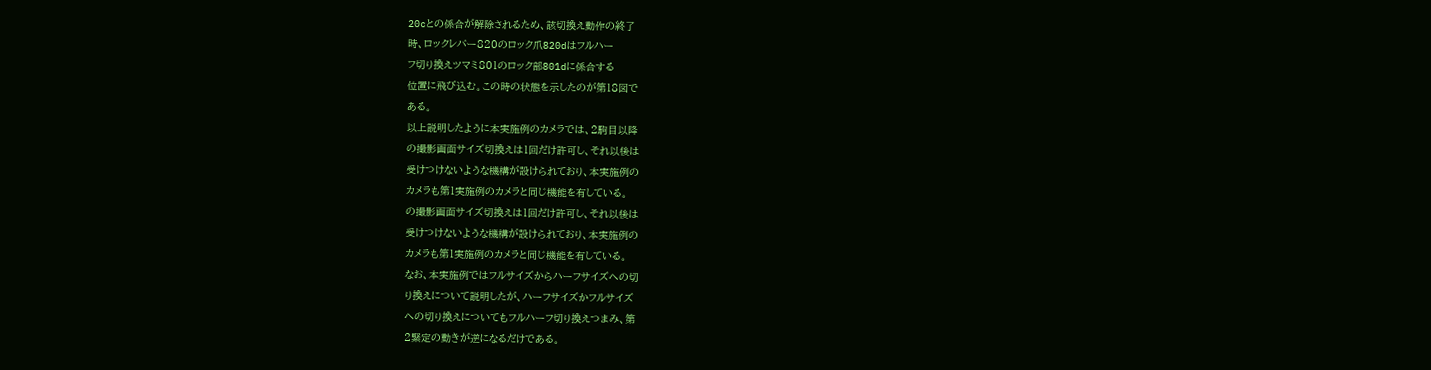20cとの係合が解除されるため、該切換え動作の終了
時、ロックレバー820のロック爪820dはフルハー
フ切り換えツマミ801のロック部801dに係合する
位置に飛び込む。この時の状態を示したのが第18図で
ある。
以上説明したように本実施例のカメラでは、2駒目以降
の撮影画面サイズ切換えは1回だけ許可し、それ以後は
受けつけないような機構が設けられており、本実施例の
カメラも第1実施例のカメラと同じ機能を有している。
の撮影画面サイズ切換えは1回だけ許可し、それ以後は
受けつけないような機構が設けられており、本実施例の
カメラも第1実施例のカメラと同じ機能を有している。
なお、本実施例ではフルサイズからハーフサイズへの切
り換えについて説明したが、ハーフサイズかフルサイズ
への切り換えについてもフルハーフ切り換えつまみ、第
2緊定の動きが逆になるだけである。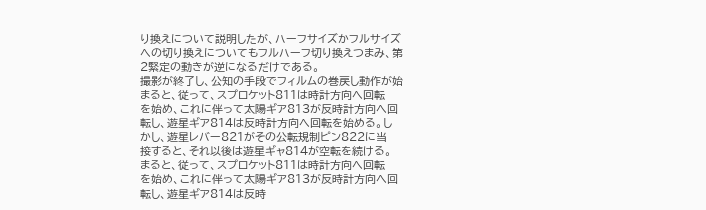り換えについて説明したが、ハーフサイズかフルサイズ
への切り換えについてもフルハーフ切り換えつまみ、第
2緊定の動きが逆になるだけである。
撮影が終了し、公知の手段でフィルムの巻戻し動作が始
まると、従って、スプロケット811は時計方向へ回転
を始め、これに伴って太陽ギア813が反時計方向へ回
転し、遊星ギア814は反時計方向へ回転を始める。し
かし、遊星レバー821がその公転規制ピン822に当
接すると、それ以後は遊星ギャ814が空転を続ける。
まると、従って、スプロケット811は時計方向へ回転
を始め、これに伴って太陽ギア813が反時計方向へ回
転し、遊星ギア814は反時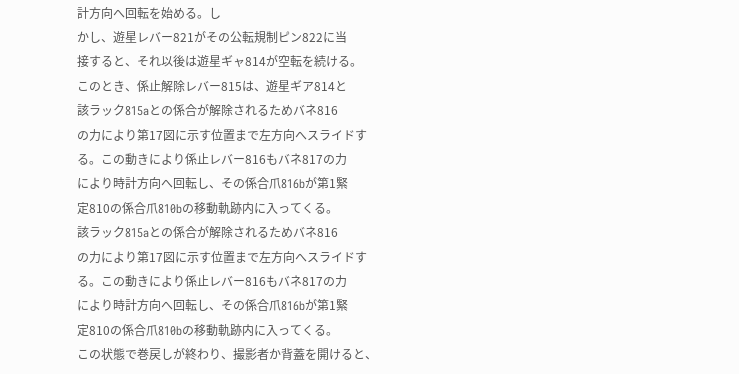計方向へ回転を始める。し
かし、遊星レバー821がその公転規制ピン822に当
接すると、それ以後は遊星ギャ814が空転を続ける。
このとき、係止解除レバー815は、遊星ギア814と
該ラック815aとの係合が解除されるためバネ816
の力により第17図に示す位置まで左方向へスライドす
る。この動きにより係止レバー816もバネ817の力
により時計方向へ回転し、その係合爪816bが第1緊
定810の係合爪810bの移動軌跡内に入ってくる。
該ラック815aとの係合が解除されるためバネ816
の力により第17図に示す位置まで左方向へスライドす
る。この動きにより係止レバー816もバネ817の力
により時計方向へ回転し、その係合爪816bが第1緊
定810の係合爪810bの移動軌跡内に入ってくる。
この状態で巻戻しが終わり、撮影者か背蓋を開けると、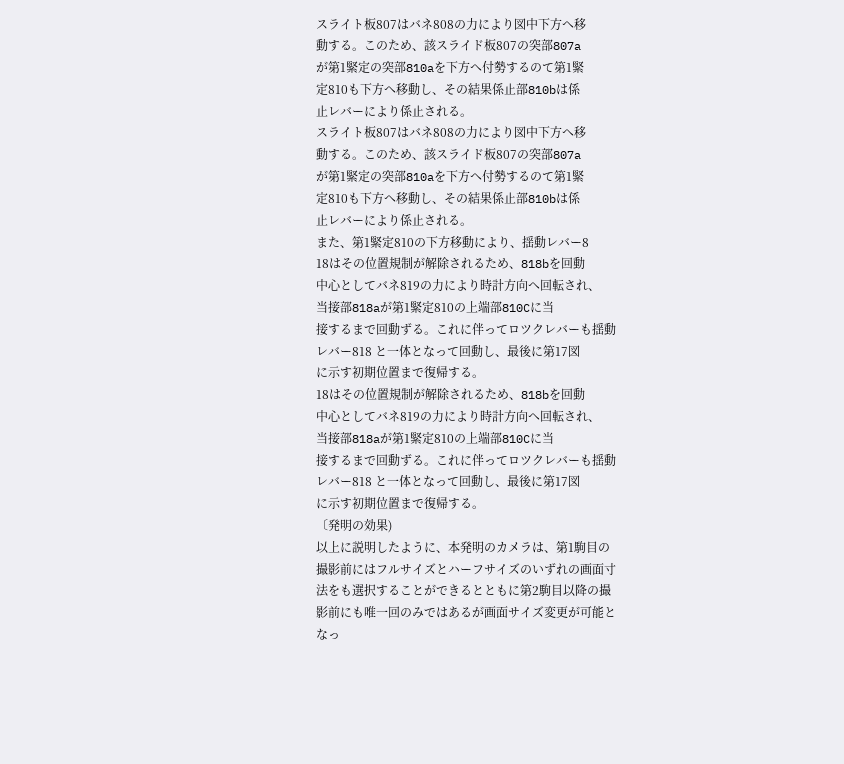スライト板807はバネ808の力により図中下方へ移
動する。このため、該スライド板807の突部807a
が第1緊定の突部810aを下方へ付勢するのて第1緊
定810も下方へ移動し、その結果係止部810bは係
止レバーにより係止される。
スライト板807はバネ808の力により図中下方へ移
動する。このため、該スライド板807の突部807a
が第1緊定の突部810aを下方へ付勢するのて第1緊
定810も下方へ移動し、その結果係止部810bは係
止レバーにより係止される。
また、第1緊定810の下方移動により、揺動レバー8
18はその位置規制が解除されるため、818bを回動
中心としてバネ819の力により時計方向へ回転され、
当接部818aが第1緊定810の上端部810Cに当
接するまで回動ずる。これに伴ってロツクレバーも揺動
レバー818 と一体となって回動し、最後に第17図
に示す初期位置まで復帰する。
18はその位置規制が解除されるため、818bを回動
中心としてバネ819の力により時計方向へ回転され、
当接部818aが第1緊定810の上端部810Cに当
接するまで回動ずる。これに伴ってロツクレバーも揺動
レバー818 と一体となって回動し、最後に第17図
に示す初期位置まで復帰する。
〔発明の効果)
以上に説明したように、本発明のカメラは、第1駒目の
撮影前にはフルサイズとハーフサイズのいずれの画面寸
法をも選択することができるとともに第2駒目以降の撮
影前にも唯一回のみではあるが画面サイズ変更が可能と
なっ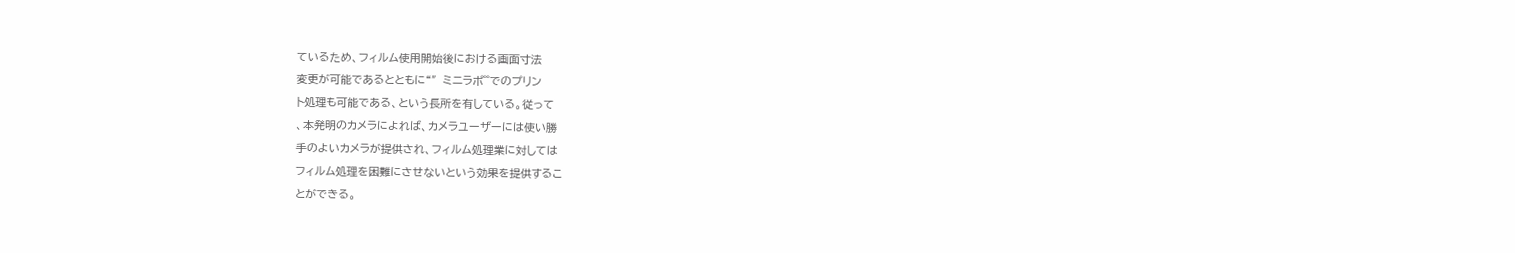ているため、フィルム使用開始後における画面寸法
変更が可能であるとともに“″ミニラポ゜゜でのプリン
ト処理も可能である、という長所を有している。従って
、本発明のカメラによれば、カメラユーザーには使い勝
手のよいカメラが提供され、フィルム処理業に対しては
フィルム処理を困難にさせないという効果を提供するこ
とができる。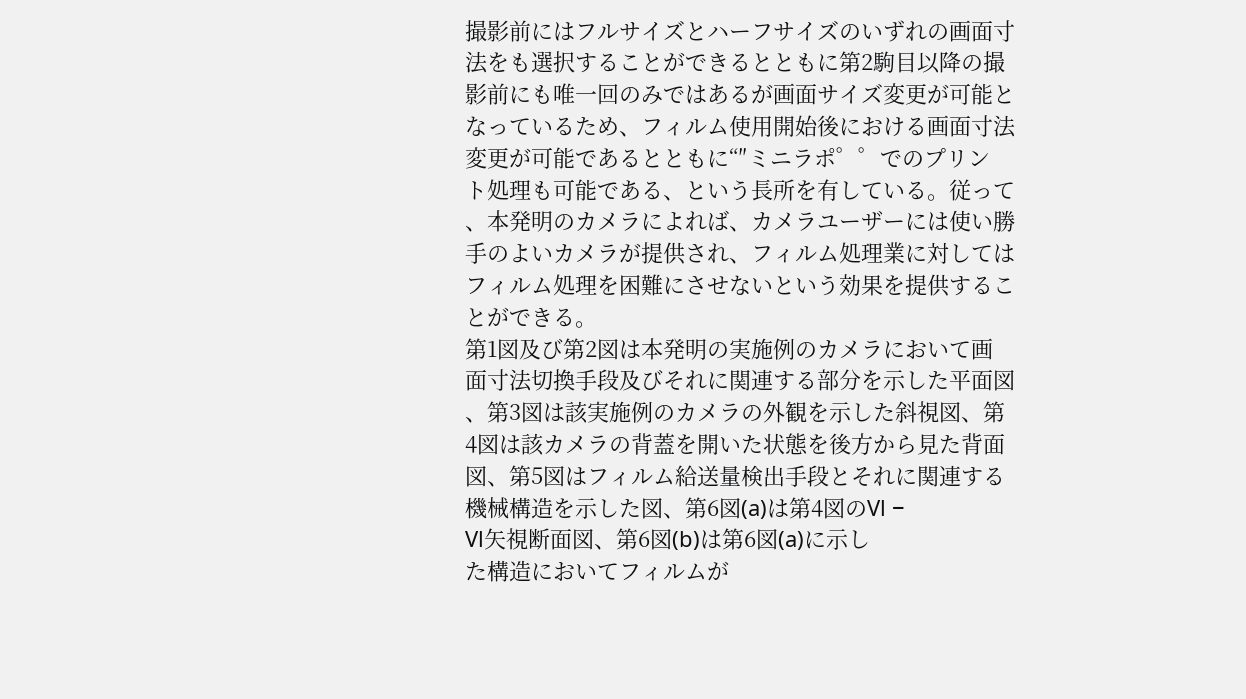撮影前にはフルサイズとハーフサイズのいずれの画面寸
法をも選択することができるとともに第2駒目以降の撮
影前にも唯一回のみではあるが画面サイズ変更が可能と
なっているため、フィルム使用開始後における画面寸法
変更が可能であるとともに“″ミニラポ゜゜でのプリン
ト処理も可能である、という長所を有している。従って
、本発明のカメラによれば、カメラユーザーには使い勝
手のよいカメラが提供され、フィルム処理業に対しては
フィルム処理を困難にさせないという効果を提供するこ
とができる。
第1図及び第2図は本発明の実施例のカメラにおいて画
面寸法切換手段及びそれに関連する部分を示した平面図
、第3図は該実施例のカメラの外観を示した斜視図、第
4図は該カメラの背蓋を開いた状態を後方から見た背面
図、第5図はフィルム給送量検出手段とそれに関連する
機械構造を示した図、第6図(a)は第4図のVl −
Vl矢視断面図、第6図(b)は第6図(a)に示し
た構造においてフィルムが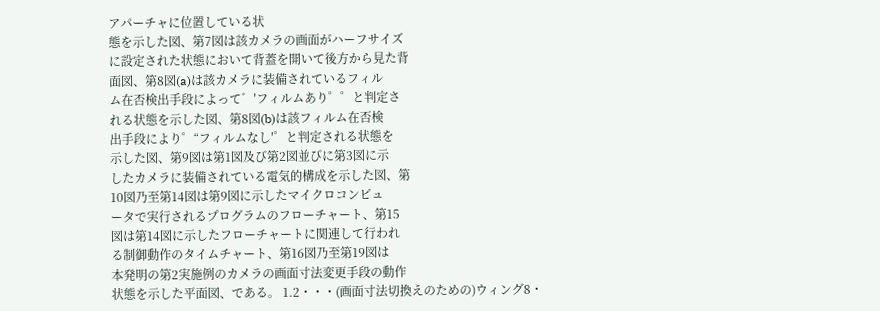アパーチャに位置している状
態を示した図、第7図は該カメラの画面がハーフサイズ
に設定された状態において背蓋を開いて後方から見た背
面図、第8図(a)は該カメラに装備されているフィル
ム在否検出手段によって゛′フィルムあり゜゜と判定さ
れる状態を示した図、第8図(b)は該フィルム在否検
出手段により゜“フィルムなし′゜と判定される状態を
示した図、第9図は第1図及び第2図並びに第3図に示
したカメラに装備されている電気的構成を示した図、第
10図乃至第14図は第9図に示したマイクロコンピュ
ータで実行されるプログラムのフローチャート、第15
図は第14図に示したフローチャートに関連して行われ
る制御動作のタイムチャート、第16図乃至第19図は
本発明の第2実施例のカメラの画面寸法変更手段の動作
状態を示した平面図、である。 1.2・・・(画面寸法切換えのための)ウィング8・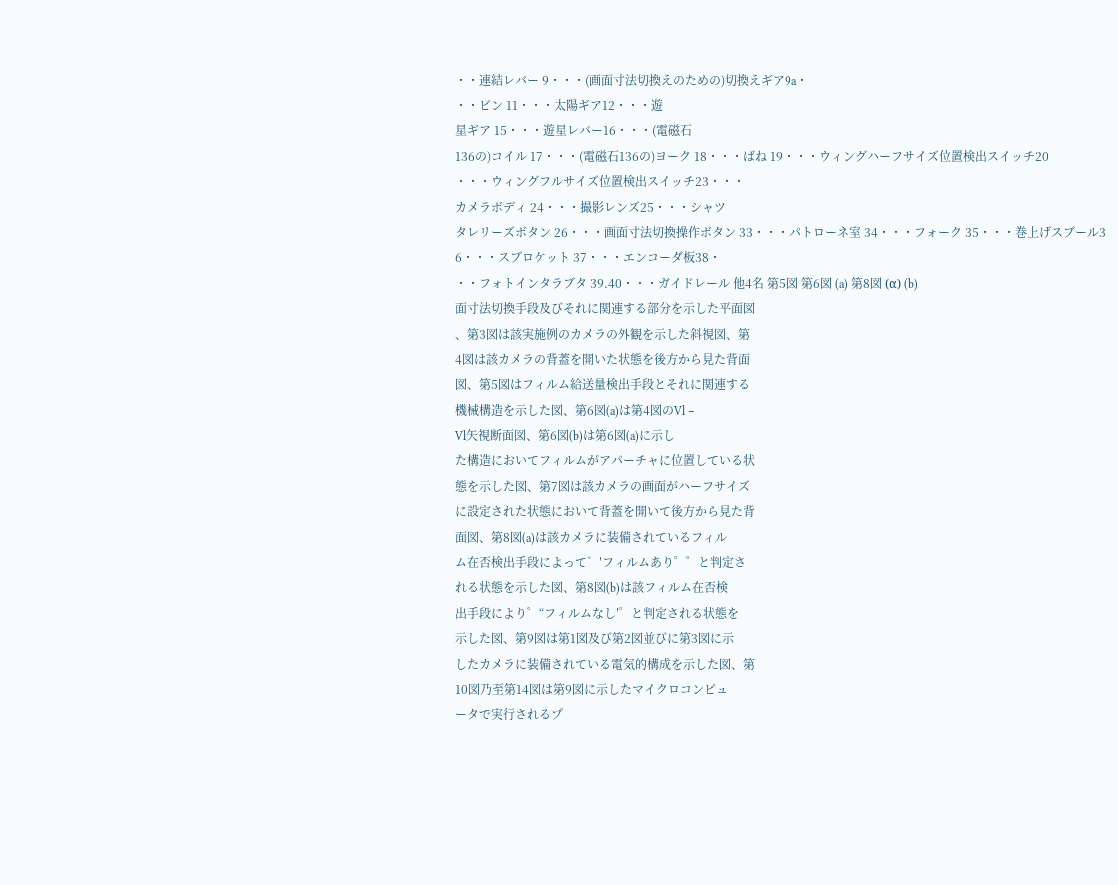・・連結レバー 9・・・(画面寸法切換えのための)切換えギア9a・
・・ビン 11・・・太陽ギア12・・・遊
星ギア 15・・・遊星レバー16・・・(電磁石
136の)コイル 17・・・(電磁石136の)ヨーク 18・・・ばね 19・・・ウィングハーフサイズ位置検出スイッチ20
・・・ウィングフルサイズ位置検出スイッチ23・・・
カメラボディ 24・・・撮影レンズ25・・・シャツ
タレリーズボタン 26・・・画面寸法切換操作ボタン 33・・・パトローネ室 34・・・フォーク 35・・・巻上げスブール3
6・・・スブロケット 37・・・エンコーダ板38・
・・フォトインタラブタ 39.40・・・ガイドレール 他4名 第5図 第6図 (a) 第8図 (α) (b)
面寸法切換手段及びそれに関連する部分を示した平面図
、第3図は該実施例のカメラの外観を示した斜視図、第
4図は該カメラの背蓋を開いた状態を後方から見た背面
図、第5図はフィルム給送量検出手段とそれに関連する
機械構造を示した図、第6図(a)は第4図のVl −
Vl矢視断面図、第6図(b)は第6図(a)に示し
た構造においてフィルムがアパーチャに位置している状
態を示した図、第7図は該カメラの画面がハーフサイズ
に設定された状態において背蓋を開いて後方から見た背
面図、第8図(a)は該カメラに装備されているフィル
ム在否検出手段によって゛′フィルムあり゜゜と判定さ
れる状態を示した図、第8図(b)は該フィルム在否検
出手段により゜“フィルムなし′゜と判定される状態を
示した図、第9図は第1図及び第2図並びに第3図に示
したカメラに装備されている電気的構成を示した図、第
10図乃至第14図は第9図に示したマイクロコンピュ
ータで実行されるプ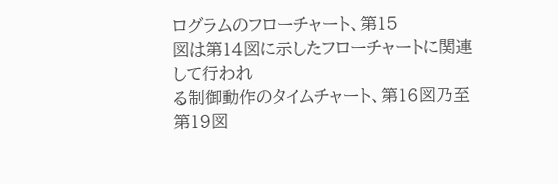ログラムのフローチャート、第15
図は第14図に示したフローチャートに関連して行われ
る制御動作のタイムチャート、第16図乃至第19図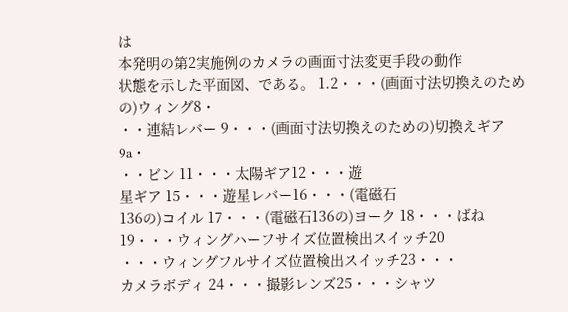は
本発明の第2実施例のカメラの画面寸法変更手段の動作
状態を示した平面図、である。 1.2・・・(画面寸法切換えのための)ウィング8・
・・連結レバー 9・・・(画面寸法切換えのための)切換えギア9a・
・・ビン 11・・・太陽ギア12・・・遊
星ギア 15・・・遊星レバー16・・・(電磁石
136の)コイル 17・・・(電磁石136の)ヨーク 18・・・ばね 19・・・ウィングハーフサイズ位置検出スイッチ20
・・・ウィングフルサイズ位置検出スイッチ23・・・
カメラボディ 24・・・撮影レンズ25・・・シャツ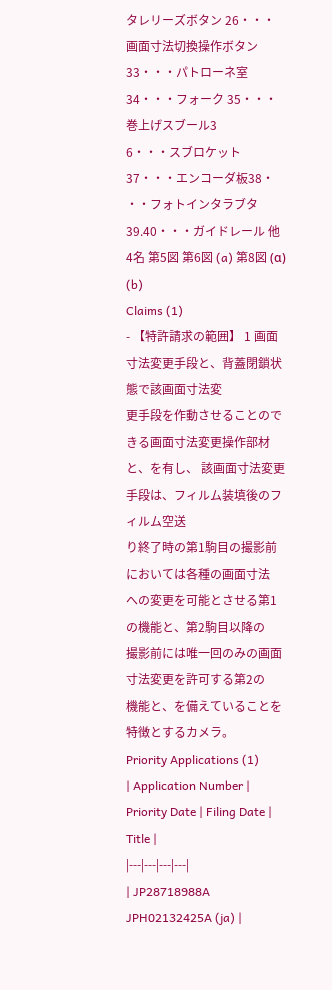タレリーズボタン 26・・・画面寸法切換操作ボタン 33・・・パトローネ室 34・・・フォーク 35・・・巻上げスブール3
6・・・スブロケット 37・・・エンコーダ板38・
・・フォトインタラブタ 39.40・・・ガイドレール 他4名 第5図 第6図 (a) 第8図 (α) (b)
Claims (1)
- 【特許請求の範囲】 1 画面寸法変更手段と、背蓋閉鎖状態で該画面寸法変
更手段を作動させることのできる画面寸法変更操作部材
と、を有し、 該画面寸法変更手段は、フィルム装填後のフィルム空送
り終了時の第1駒目の撮影前においては各種の画面寸法
への変更を可能とさせる第1の機能と、第2駒目以降の
撮影前には唯一回のみの画面寸法変更を許可する第2の
機能と、を備えていることを特徴とするカメラ。
Priority Applications (1)
| Application Number | Priority Date | Filing Date | Title |
|---|---|---|---|
| JP28718988A JPH02132425A (ja) |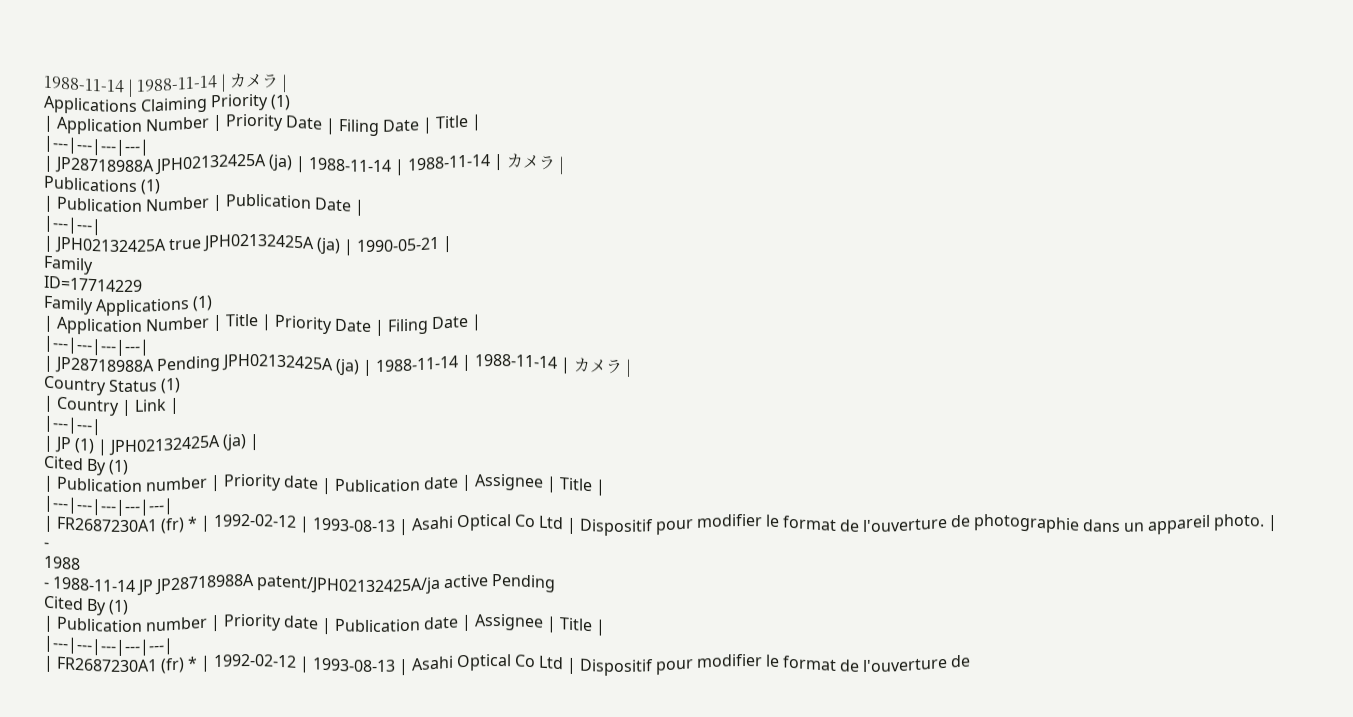1988-11-14 | 1988-11-14 | カメラ |
Applications Claiming Priority (1)
| Application Number | Priority Date | Filing Date | Title |
|---|---|---|---|
| JP28718988A JPH02132425A (ja) | 1988-11-14 | 1988-11-14 | カメラ |
Publications (1)
| Publication Number | Publication Date |
|---|---|
| JPH02132425A true JPH02132425A (ja) | 1990-05-21 |
Family
ID=17714229
Family Applications (1)
| Application Number | Title | Priority Date | Filing Date |
|---|---|---|---|
| JP28718988A Pending JPH02132425A (ja) | 1988-11-14 | 1988-11-14 | カメラ |
Country Status (1)
| Country | Link |
|---|---|
| JP (1) | JPH02132425A (ja) |
Cited By (1)
| Publication number | Priority date | Publication date | Assignee | Title |
|---|---|---|---|---|
| FR2687230A1 (fr) * | 1992-02-12 | 1993-08-13 | Asahi Optical Co Ltd | Dispositif pour modifier le format de l'ouverture de photographie dans un appareil photo. |
-
1988
- 1988-11-14 JP JP28718988A patent/JPH02132425A/ja active Pending
Cited By (1)
| Publication number | Priority date | Publication date | Assignee | Title |
|---|---|---|---|---|
| FR2687230A1 (fr) * | 1992-02-12 | 1993-08-13 | Asahi Optical Co Ltd | Dispositif pour modifier le format de l'ouverture de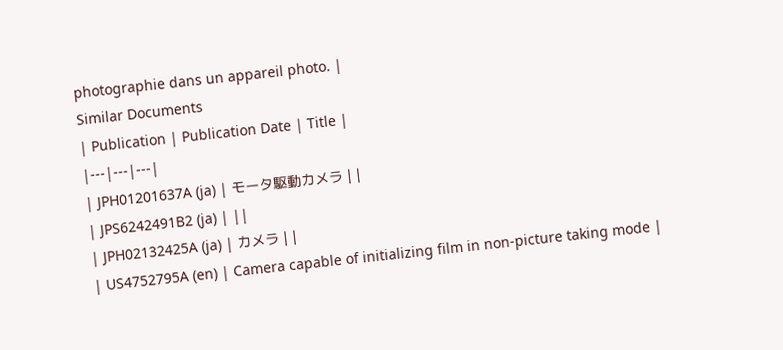photographie dans un appareil photo. |
Similar Documents
| Publication | Publication Date | Title |
|---|---|---|
| JPH01201637A (ja) | モータ駆動カメラ | |
| JPS6242491B2 (ja) | ||
| JPH02132425A (ja) | カメラ | |
| US4752795A (en) | Camera capable of initializing film in non-picture taking mode |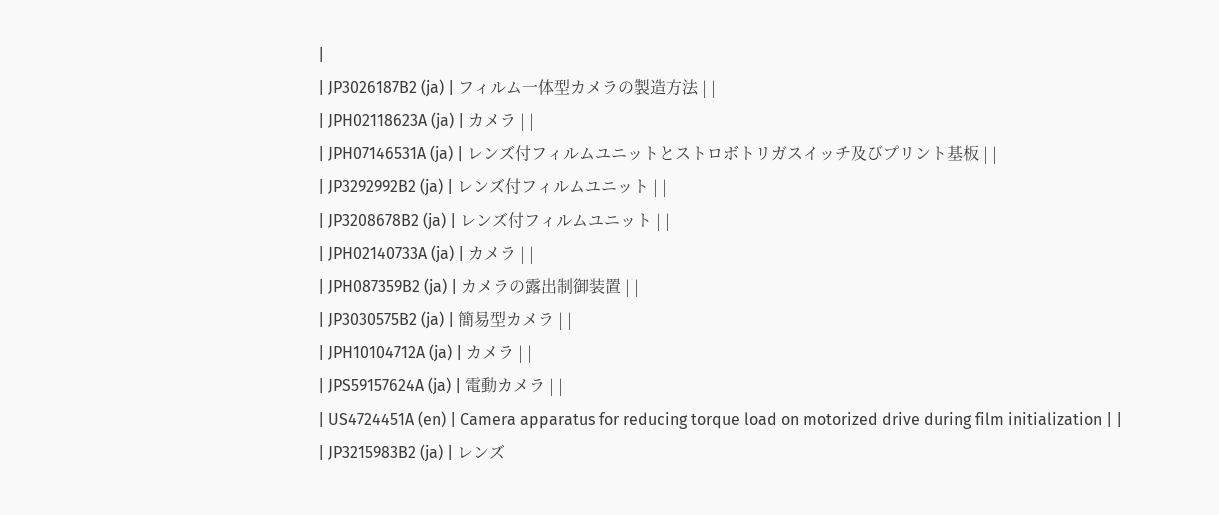|
| JP3026187B2 (ja) | フィルム一体型カメラの製造方法 | |
| JPH02118623A (ja) | カメラ | |
| JPH07146531A (ja) | レンズ付フィルムユニットとストロボトリガスイッチ及びプリント基板 | |
| JP3292992B2 (ja) | レンズ付フィルムユニット | |
| JP3208678B2 (ja) | レンズ付フィルムユニット | |
| JPH02140733A (ja) | カメラ | |
| JPH087359B2 (ja) | カメラの露出制御装置 | |
| JP3030575B2 (ja) | 簡易型カメラ | |
| JPH10104712A (ja) | カメラ | |
| JPS59157624A (ja) | 電動カメラ | |
| US4724451A (en) | Camera apparatus for reducing torque load on motorized drive during film initialization | |
| JP3215983B2 (ja) | レンズ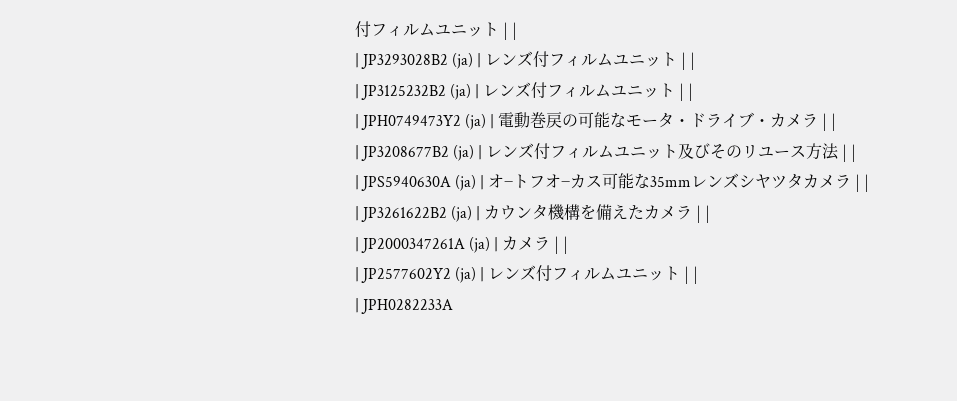付フィルムユニット | |
| JP3293028B2 (ja) | レンズ付フィルムユニット | |
| JP3125232B2 (ja) | レンズ付フィルムユニット | |
| JPH0749473Y2 (ja) | 電動巻戻の可能なモータ・ドライブ・カメラ | |
| JP3208677B2 (ja) | レンズ付フィルムユニット及びそのリユース方法 | |
| JPS5940630A (ja) | オ−トフオ−カス可能な35mmレンズシヤツタカメラ | |
| JP3261622B2 (ja) | カウンタ機構を備えたカメラ | |
| JP2000347261A (ja) | カメラ | |
| JP2577602Y2 (ja) | レンズ付フィルムユニット | |
| JPH0282233A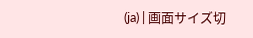(ja) | 画面サイズ切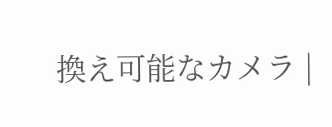換え可能なカメラ |